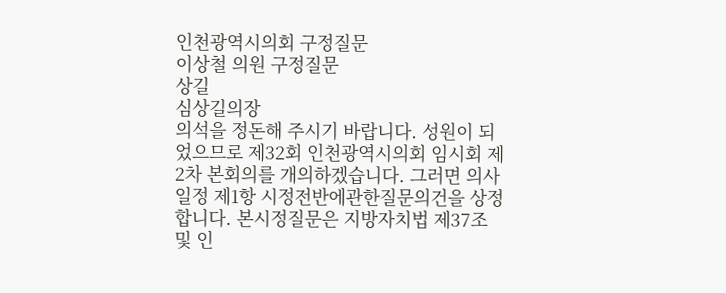인천광역시의회 구정질문
이상철 의원 구정질문
상길
심상길의장
의석을 정돈해 주시기 바랍니다. 성원이 되었으므로 제32회 인천광역시의회 임시회 제2차 본회의를 개의하겠습니다. 그러면 의사일정 제1항 시정전반에관한질문의건을 상정합니다. 본시정질문은 지방자치법 제37조 및 인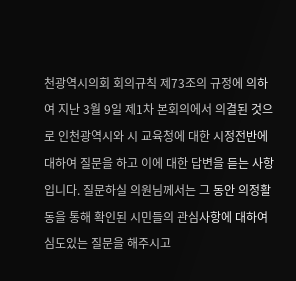천광역시의회 회의규칙 제73조의 규정에 의하여 지난 3월 9일 제1차 본회의에서 의결된 것으로 인천광역시와 시 교육청에 대한 시정전반에 대하여 질문을 하고 이에 대한 답변을 듣는 사항입니다. 질문하실 의원님께서는 그 동안 의정활동을 통해 확인된 시민들의 관심사항에 대하여 심도있는 질문을 해주시고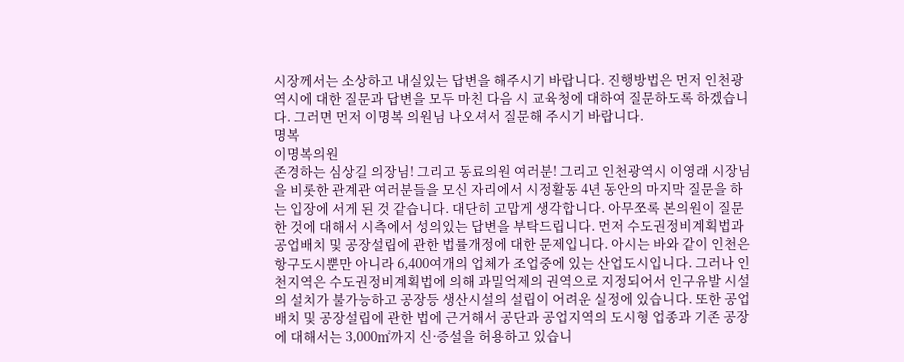시장께서는 소상하고 내실있는 답변을 해주시기 바랍니다. 진행방법은 먼저 인천광역시에 대한 질문과 답변을 모두 마친 다음 시 교육청에 대하여 질문하도록 하겠습니다. 그러면 먼저 이명복 의원님 나오셔서 질문해 주시기 바랍니다.
명복
이명복의원
존경하는 심상길 의장님! 그리고 동료의원 여러분! 그리고 인천광역시 이영래 시장님을 비롯한 관계관 여러분들을 모신 자리에서 시정활동 4년 동안의 마지막 질문을 하는 입장에 서게 된 것 같습니다. 대단히 고맙게 생각합니다. 아무쪼록 본의원이 질문한 것에 대해서 시측에서 성의있는 답변을 부탁드립니다. 먼저 수도권정비계획법과 공업배치 및 공장설립에 관한 법률개정에 대한 문제입니다. 아시는 바와 같이 인천은 항구도시뿐만 아니라 6,400여개의 업체가 조업중에 있는 산업도시입니다. 그러나 인천지역은 수도권정비계획법에 의해 과밀억제의 권역으로 지정되어서 인구유발 시설의 설치가 불가능하고 공장등 생산시설의 설립이 어려운 실정에 있습니다. 또한 공업배치 및 공장설립에 관한 법에 근거해서 공단과 공업지역의 도시형 업종과 기존 공장에 대해서는 3,000㎡까지 신·증설을 허용하고 있습니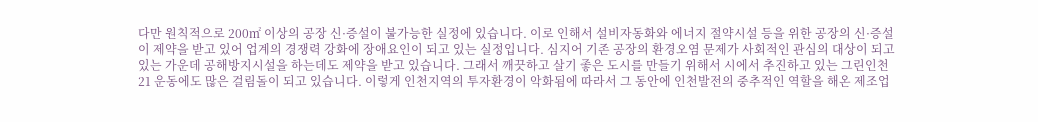다만 원칙적으로 200㎡ 이상의 공장 신·증설이 불가능한 실정에 있습니다. 이로 인해서 설비자동화와 에너지 절약시설 등을 위한 공장의 신·증설이 제약을 받고 있어 업계의 경쟁력 강화에 장애요인이 되고 있는 실정입니다. 심지어 기존 공장의 환경오염 문제가 사회적인 관심의 대상이 되고 있는 가운데 공해방지시설을 하는데도 제약을 받고 있습니다. 그래서 깨끗하고 살기 좋은 도시를 만들기 위해서 시에서 추진하고 있는 그린인천21 운동에도 많은 걸림돌이 되고 있습니다. 이렇게 인천지역의 투자환경이 악화됨에 따라서 그 동안에 인천발전의 중추적인 역할을 해온 제조업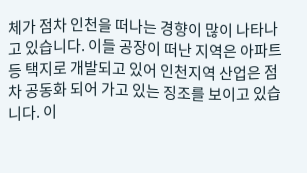체가 점차 인천을 떠나는 경향이 많이 나타나고 있습니다. 이들 공장이 떠난 지역은 아파트등 택지로 개발되고 있어 인천지역 산업은 점차 공동화 되어 가고 있는 징조를 보이고 있습니다. 이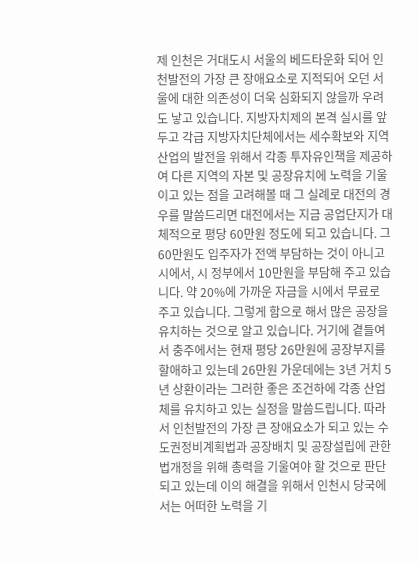제 인천은 거대도시 서울의 베드타운화 되어 인천발전의 가장 큰 장애요소로 지적되어 오던 서울에 대한 의존성이 더욱 심화되지 않을까 우려도 낳고 있습니다. 지방자치제의 본격 실시를 앞두고 각급 지방자치단체에서는 세수확보와 지역산업의 발전을 위해서 각종 투자유인책을 제공하여 다른 지역의 자본 및 공장유치에 노력을 기울이고 있는 점을 고려해볼 때 그 실례로 대전의 경우를 말씀드리면 대전에서는 지금 공업단지가 대체적으로 평당 60만원 정도에 되고 있습니다. 그 60만원도 입주자가 전액 부담하는 것이 아니고 시에서, 시 정부에서 10만원을 부담해 주고 있습니다. 약 20%에 가까운 자금을 시에서 무료로 주고 있습니다. 그렇게 함으로 해서 많은 공장을 유치하는 것으로 알고 있습니다. 거기에 곁들여서 충주에서는 현재 평당 26만원에 공장부지를 할애하고 있는데 26만원 가운데에는 3년 거치 5년 상환이라는 그러한 좋은 조건하에 각종 산업체를 유치하고 있는 실정을 말씀드립니다. 따라서 인천발전의 가장 큰 장애요소가 되고 있는 수도권정비계획법과 공장배치 및 공장설립에 관한 법개정을 위해 총력을 기울여야 할 것으로 판단되고 있는데 이의 해결을 위해서 인천시 당국에서는 어떠한 노력을 기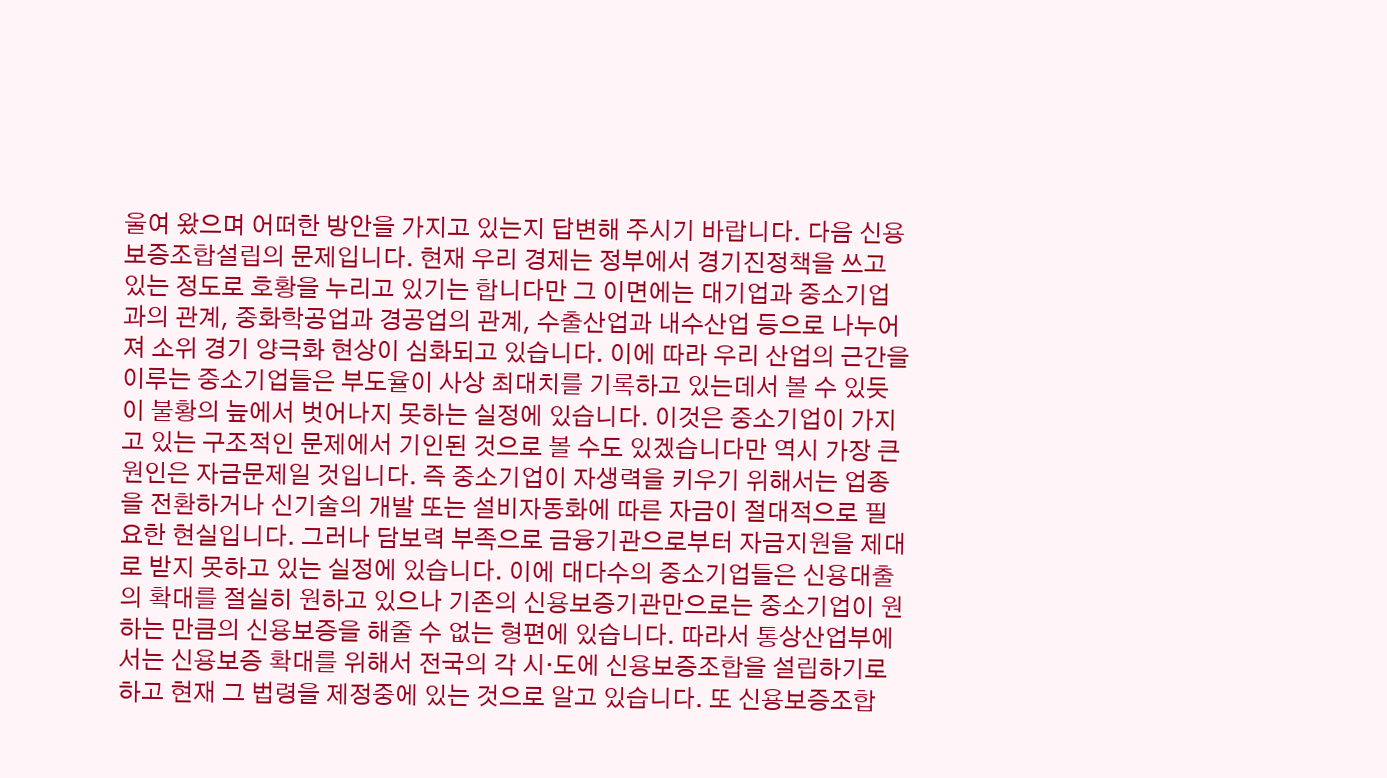울여 왔으며 어떠한 방안을 가지고 있는지 답변해 주시기 바랍니다. 다음 신용보증조합설립의 문제입니다. 현재 우리 경제는 정부에서 경기진정책을 쓰고 있는 정도로 호황을 누리고 있기는 합니다만 그 이면에는 대기업과 중소기업과의 관계, 중화학공업과 경공업의 관계, 수출산업과 내수산업 등으로 나누어져 소위 경기 양극화 현상이 심화되고 있습니다. 이에 따라 우리 산업의 근간을 이루는 중소기업들은 부도율이 사상 최대치를 기록하고 있는데서 볼 수 있듯이 불황의 늪에서 벗어나지 못하는 실정에 있습니다. 이것은 중소기업이 가지고 있는 구조적인 문제에서 기인된 것으로 볼 수도 있겠습니다만 역시 가장 큰 원인은 자금문제일 것입니다. 즉 중소기업이 자생력을 키우기 위해서는 업종을 전환하거나 신기술의 개발 또는 설비자동화에 따른 자금이 절대적으로 필요한 현실입니다. 그러나 담보력 부족으로 금융기관으로부터 자금지원을 제대로 받지 못하고 있는 실정에 있습니다. 이에 대다수의 중소기업들은 신용대출의 확대를 절실히 원하고 있으나 기존의 신용보증기관만으로는 중소기업이 원하는 만큼의 신용보증을 해줄 수 없는 형편에 있습니다. 따라서 통상산업부에서는 신용보증 확대를 위해서 전국의 각 시·도에 신용보증조합을 설립하기로 하고 현재 그 법령을 제정중에 있는 것으로 알고 있습니다. 또 신용보증조합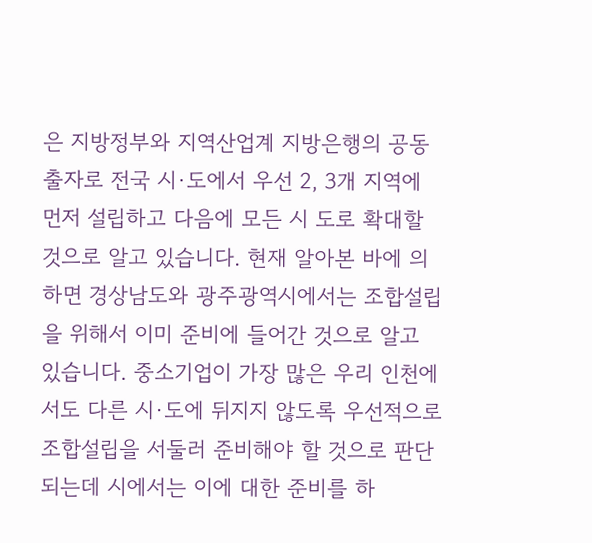은 지방정부와 지역산업계 지방은행의 공동출자로 전국 시·도에서 우선 2, 3개 지역에 먼저 설립하고 다음에 모든 시 도로 확대할 것으로 알고 있습니다. 현재 알아본 바에 의하면 경상남도와 광주광역시에서는 조합설립을 위해서 이미 준비에 들어간 것으로 알고 있습니다. 중소기업이 가장 많은 우리 인천에서도 다른 시·도에 뒤지지 않도록 우선적으로 조합설립을 서둘러 준비해야 할 것으로 판단되는데 시에서는 이에 대한 준비를 하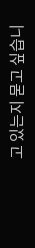고 있는지 묻고 싶습니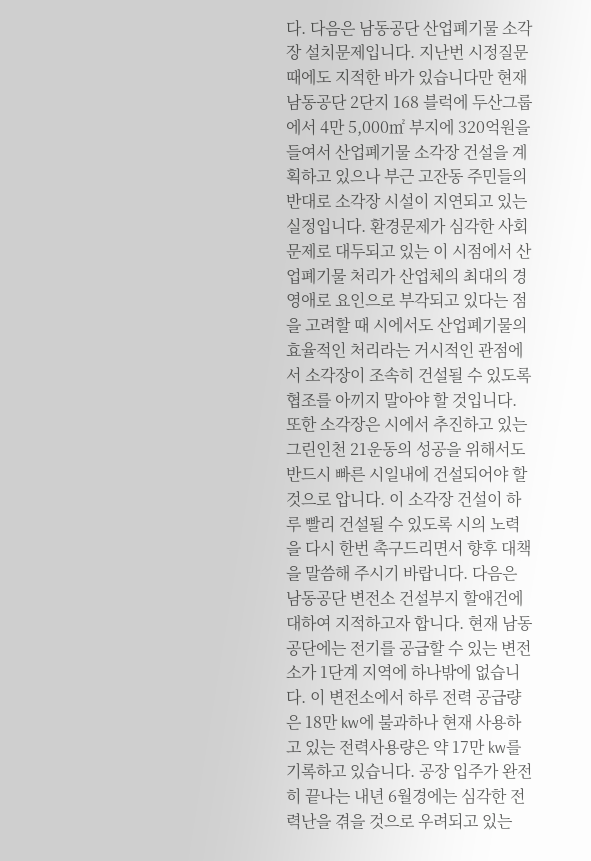다. 다음은 남동공단 산업폐기물 소각장 설치문제입니다. 지난번 시정질문 때에도 지적한 바가 있습니다만 현재 남동공단 2단지 168 블럭에 두산그룹에서 4만 5,000㎡ 부지에 320억원을 들여서 산업폐기물 소각장 건설을 계획하고 있으나 부근 고잔동 주민들의 반대로 소각장 시설이 지연되고 있는 실정입니다. 환경문제가 심각한 사회문제로 대두되고 있는 이 시점에서 산업폐기물 처리가 산업체의 최대의 경영애로 요인으로 부각되고 있다는 점을 고려할 때 시에서도 산업폐기물의 효율적인 처리라는 거시적인 관점에서 소각장이 조속히 건설될 수 있도록 협조를 아끼지 말아야 할 것입니다. 또한 소각장은 시에서 추진하고 있는 그린인천 21운동의 성공을 위해서도 반드시 빠른 시일내에 건설되어야 할 것으로 압니다. 이 소각장 건설이 하루 빨리 건설될 수 있도록 시의 노력을 다시 한번 촉구드리면서 향후 대책을 말씀해 주시기 바랍니다. 다음은 남동공단 변전소 건설부지 할애건에 대하여 지적하고자 합니다. 현재 남동공단에는 전기를 공급할 수 있는 변전소가 1단계 지역에 하나밖에 없습니다. 이 변전소에서 하루 전력 공급량은 18만 kw에 불과하나 현재 사용하고 있는 전력사용량은 약 17만 kw를 기록하고 있습니다. 공장 입주가 완전히 끝나는 내년 6월경에는 심각한 전력난을 겪을 것으로 우려되고 있는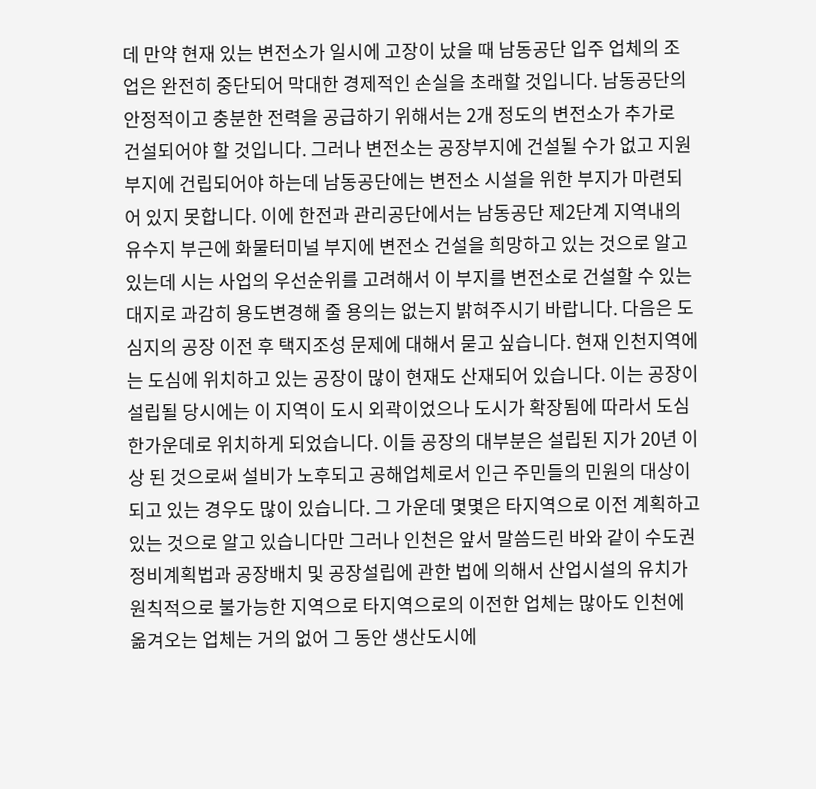데 만약 현재 있는 변전소가 일시에 고장이 났을 때 남동공단 입주 업체의 조업은 완전히 중단되어 막대한 경제적인 손실을 초래할 것입니다. 남동공단의 안정적이고 충분한 전력을 공급하기 위해서는 2개 정도의 변전소가 추가로 건설되어야 할 것입니다. 그러나 변전소는 공장부지에 건설될 수가 없고 지원부지에 건립되어야 하는데 남동공단에는 변전소 시설을 위한 부지가 마련되어 있지 못합니다. 이에 한전과 관리공단에서는 남동공단 제2단계 지역내의 유수지 부근에 화물터미널 부지에 변전소 건설을 희망하고 있는 것으로 알고 있는데 시는 사업의 우선순위를 고려해서 이 부지를 변전소로 건설할 수 있는 대지로 과감히 용도변경해 줄 용의는 없는지 밝혀주시기 바랍니다. 다음은 도심지의 공장 이전 후 택지조성 문제에 대해서 묻고 싶습니다. 현재 인천지역에는 도심에 위치하고 있는 공장이 많이 현재도 산재되어 있습니다. 이는 공장이 설립될 당시에는 이 지역이 도시 외곽이었으나 도시가 확장됨에 따라서 도심 한가운데로 위치하게 되었습니다. 이들 공장의 대부분은 설립된 지가 20년 이상 된 것으로써 설비가 노후되고 공해업체로서 인근 주민들의 민원의 대상이 되고 있는 경우도 많이 있습니다. 그 가운데 몇몇은 타지역으로 이전 계획하고 있는 것으로 알고 있습니다만 그러나 인천은 앞서 말씀드린 바와 같이 수도권정비계획법과 공장배치 및 공장설립에 관한 법에 의해서 산업시설의 유치가 원칙적으로 불가능한 지역으로 타지역으로의 이전한 업체는 많아도 인천에 옮겨오는 업체는 거의 없어 그 동안 생산도시에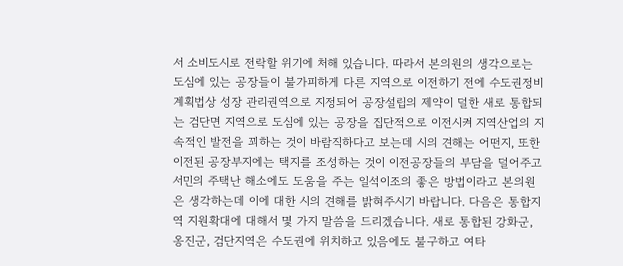서 소비도시로 전락할 위기에 처해 있습니다. 따라서 본의원의 생각으로는 도심에 있는 공장들이 불가피하게 다른 지역으로 이전하기 전에 수도권정비계획법상 성장 관리권역으로 지정되어 공장설립의 제약이 덜한 새로 통합되는 검단면 지역으로 도심에 있는 공장을 집단적으로 이전시켜 지역산업의 지속적인 발전을 꾀하는 것이 바람직하다고 보는데 시의 견해는 어떤지, 또한 이전된 공장부지에는 택지를 조성하는 것이 이전공장들의 부담을 덜어주고 서민의 주택난 해소에도 도움을 주는 일석이조의 좋은 방법이라고 본의원은 생각하는데 이에 대한 시의 견해를 밝혀주시기 바랍니다. 다음은 통합지역 지원확대에 대해서 몇 가지 말씀을 드리겠습니다. 새로 통합된 강화군, 옹진군, 검단지역은 수도권에 위치하고 있음에도 불구하고 여타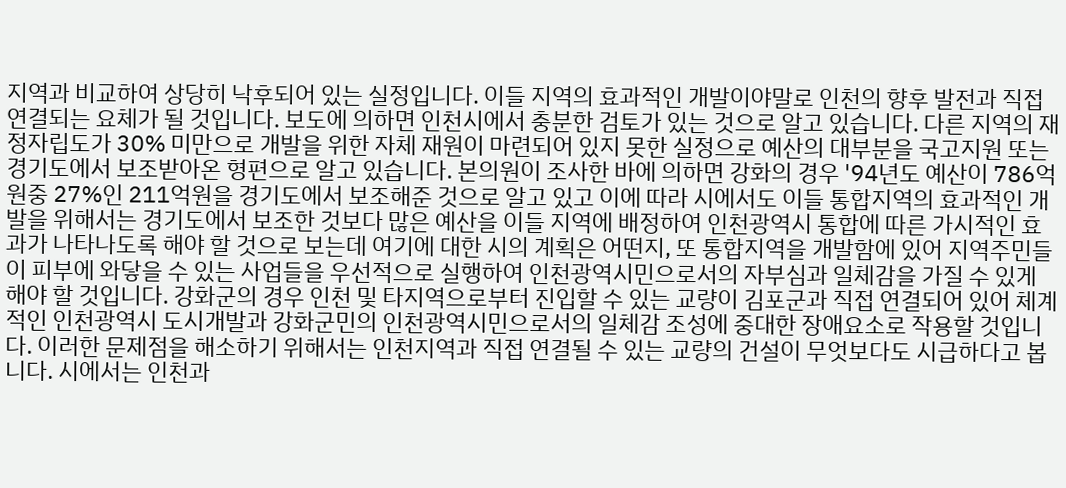지역과 비교하여 상당히 낙후되어 있는 실정입니다. 이들 지역의 효과적인 개발이야말로 인천의 향후 발전과 직접 연결되는 요체가 될 것입니다. 보도에 의하면 인천시에서 충분한 검토가 있는 것으로 알고 있습니다. 다른 지역의 재정자립도가 30% 미만으로 개발을 위한 자체 재원이 마련되어 있지 못한 실정으로 예산의 대부분을 국고지원 또는 경기도에서 보조받아온 형편으로 알고 있습니다. 본의원이 조사한 바에 의하면 강화의 경우 '94년도 예산이 786억원중 27%인 211억원을 경기도에서 보조해준 것으로 알고 있고 이에 따라 시에서도 이들 통합지역의 효과적인 개발을 위해서는 경기도에서 보조한 것보다 많은 예산을 이들 지역에 배정하여 인천광역시 통합에 따른 가시적인 효과가 나타나도록 해야 할 것으로 보는데 여기에 대한 시의 계획은 어떤지, 또 통합지역을 개발함에 있어 지역주민들이 피부에 와닿을 수 있는 사업들을 우선적으로 실행하여 인천광역시민으로서의 자부심과 일체감을 가질 수 있게 해야 할 것입니다. 강화군의 경우 인천 및 타지역으로부터 진입할 수 있는 교량이 김포군과 직접 연결되어 있어 체계적인 인천광역시 도시개발과 강화군민의 인천광역시민으로서의 일체감 조성에 중대한 장애요소로 작용할 것입니다. 이러한 문제점을 해소하기 위해서는 인천지역과 직접 연결될 수 있는 교량의 건설이 무엇보다도 시급하다고 봅니다. 시에서는 인천과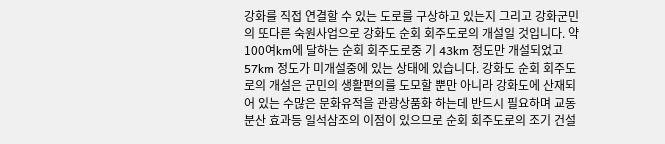강화를 직접 연결할 수 있는 도로를 구상하고 있는지 그리고 강화군민의 또다른 숙원사업으로 강화도 순회 회주도로의 개설일 것입니다. 약 100여km에 달하는 순회 회주도로중 기 43km 정도만 개설되었고 57km 정도가 미개설중에 있는 상태에 있습니다. 강화도 순회 회주도로의 개설은 군민의 생활편의를 도모할 뿐만 아니라 강화도에 산재되어 있는 수많은 문화유적을 관광상품화 하는데 반드시 필요하며 교동분산 효과등 일석삼조의 이점이 있으므로 순회 회주도로의 조기 건설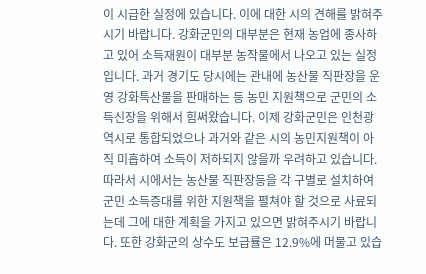이 시급한 실정에 있습니다. 이에 대한 시의 견해를 밝혀주시기 바랍니다. 강화군민의 대부분은 현재 농업에 종사하고 있어 소득재원이 대부분 농작물에서 나오고 있는 실정입니다. 과거 경기도 당시에는 관내에 농산물 직판장을 운영 강화특산물을 판매하는 등 농민 지원책으로 군민의 소득신장을 위해서 힘써왔습니다. 이제 강화군민은 인천광역시로 통합되었으나 과거와 같은 시의 농민지원책이 아직 미흡하여 소득이 저하되지 않을까 우려하고 있습니다. 따라서 시에서는 농산물 직판장등을 각 구별로 설치하여 군민 소득증대를 위한 지원책을 펼쳐야 할 것으로 사료되는데 그에 대한 계획을 가지고 있으면 밝혀주시기 바랍니다. 또한 강화군의 상수도 보급률은 12.9%에 머물고 있습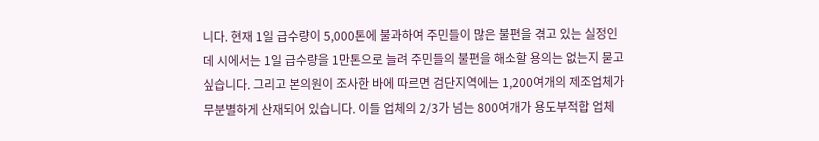니다. 현재 1일 급수량이 5,000톤에 불과하여 주민들이 많은 불편을 겪고 있는 실정인데 시에서는 1일 급수량을 1만톤으로 늘려 주민들의 불편을 해소할 용의는 없는지 묻고 싶습니다. 그리고 본의원이 조사한 바에 따르면 검단지역에는 1,200여개의 제조업체가 무분별하게 산재되어 있습니다. 이들 업체의 2/3가 넘는 800여개가 용도부적합 업체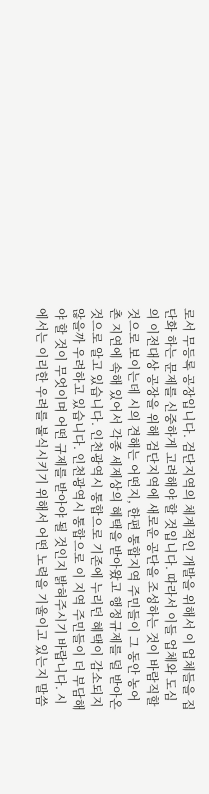로서 무등록 공장입니다. 검단지역의 체계적인 개발을 위해서 이 업체들을 집단화 하는 문제를 신중하게 고려해야 할 것입니다. 따라서 이들 업체와 도심의 이전대상 공장을 위해 검단지역에 새로운 공단을 조성하는 것이 바람직할 것으로 보이는데 시의 견해는 어떤지, 한편 통합지역 주민들이 그 동안 농어촌 지연에 속해 있어서 각종 세제상의 혜택을 받아왔고 행정규제를 덜 받아온 것으로 알고 있습니다. 인천광역시 통합으로 기존에 누리던 혜택이 감소되지 않을까 우려하고 있습니다. 인천광역시 통합으로 이 지역 주민들이 더 부담해야 할 것이 무엇이며 어떤 규제를 받아야 될 것인지 밝혀주시기 바랍니다. 시에서는 이리한 우려를 불식시키기 위해서 어떤 노력을 기울이고 있는지 말씀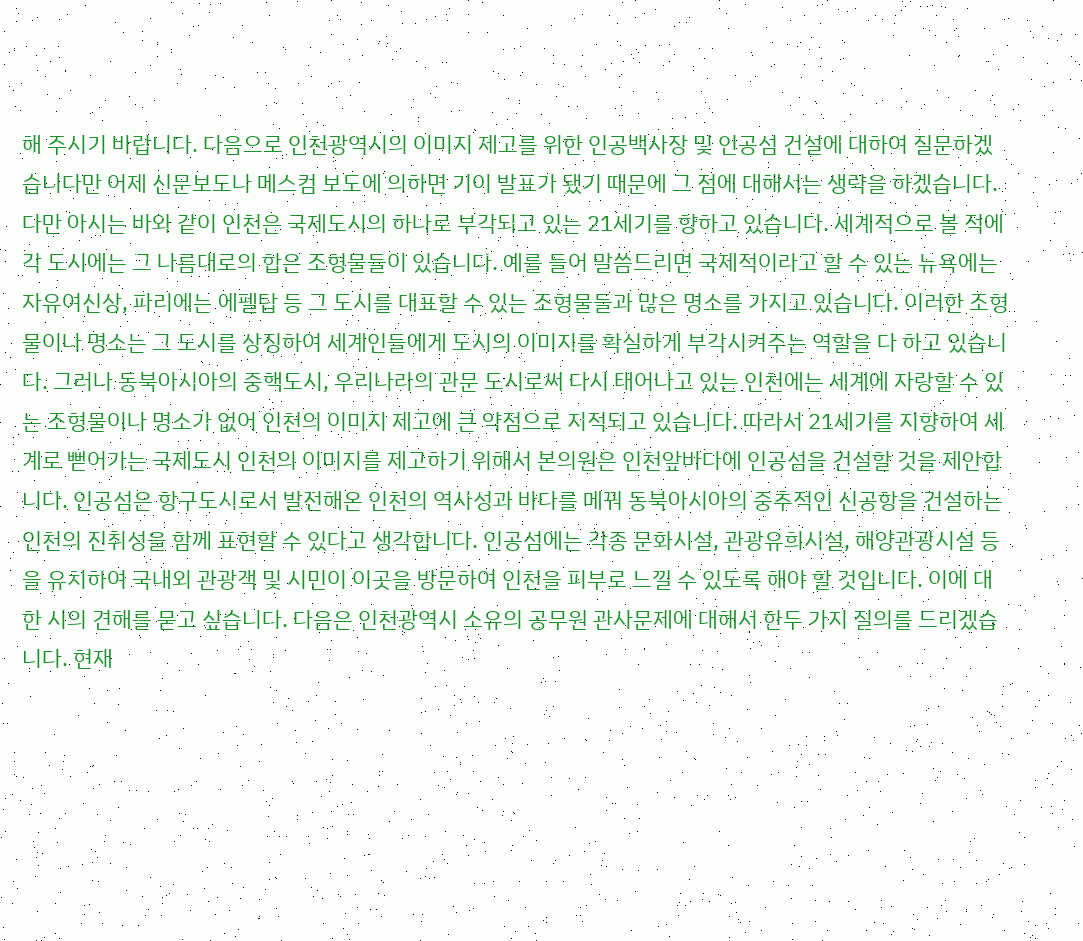해 주시기 바랍니다. 다음으로 인천광역시의 이미지 제고를 위한 인공백사장 및 인공섬 건설에 대하여 질문하겠습니다만 어제 신문보도나 메스컴 보도에 의하면 기이 발표가 됐기 때문에 그 점에 대해서는 생략을 하겠습니다. 다만 아시는 바와 같이 인천은 국제도시의 하나로 부각되고 있는 21세기를 향하고 있습니다. 세계적으로 볼 적에 각 도시에는 그 나름대로의 합은 조형물들이 있습니다. 예를 들어 말씀드리면 국제적이라고 할 수 있는 뉴욕에는 자유여신상, 파리에는 에펠탑 등 그 도시를 대표할 수 있는 조형물들과 많은 명소를 가지고 있습니다. 이러한 조형물이나 명소는 그 도시를 상징하여 세계인들에게 도시의 이미지를 확실하게 부각시켜주는 역할을 다 하고 있습니다. 그러나 동북아시아의 중핵도시, 우리나라의 관문 도시로써 다시 태어나고 있는 인천에는 세계에 자랑할 수 있는 조형물이나 명소가 없어 인천의 이미지 제고에 큰 약점으로 지적되고 있습니다. 따라서 21세기를 지향하여 세계로 뻗어가는 국제도시 인천의 이미지를 제고하기 위해서 본의원은 인천앞바다에 인공섬을 건설할 것을 제안합니다. 인공섬은 항구도시로서 발전해온 인천의 역사성과 바다를 메꿔 동북아시아의 중추적인 신공항을 건설하는 인천의 진취성을 함께 표현할 수 있다고 생각합니다. 인공섬에는 각종 문화시설, 관광유희시설, 해양관광시설 등을 유치하여 국내외 관광객 및 시민이 이곳을 방문하여 인천을 피부로 느낄 수 있도록 해야 할 것입니다. 이에 대한 시의 견해를 묻고 싶습니다. 다음은 인천광역시 소유의 공무원 관사문제에 대해서 한두 가지 질의를 드리겠습니다. 현재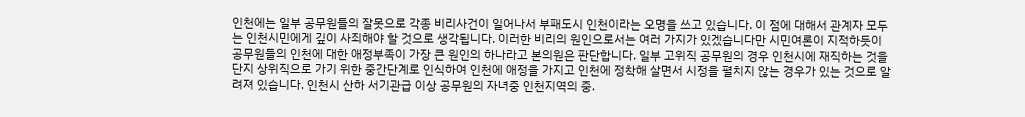인천에는 일부 공무원들의 잘못으로 각종 비리사건이 일어나서 부패도시 인천이라는 오명을 쓰고 있습니다. 이 점에 대해서 관계자 모두는 인천시민에게 깊이 사죄해야 할 것으로 생각됩니다. 이러한 비리의 원인으로서는 여러 가지가 있겠습니다만 시민여론이 지적하듯이 공무원들의 인천에 대한 애정부족이 가장 큰 원인의 하나라고 본의원은 판단합니다. 일부 고위직 공무원의 경우 인천시에 재직하는 것을 단지 상위직으로 가기 위한 중간단계로 인식하여 인천에 애정을 가지고 인천에 정착해 살면서 시정을 펼치지 않는 경우가 있는 것으로 알려져 있습니다. 인천시 산하 서기관급 이상 공무원의 자녀중 인천지역의 중.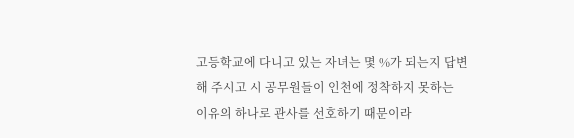고등학교에 다니고 있는 자녀는 몇 %가 되는지 답변해 주시고 시 공무원들이 인천에 정착하지 못하는 이유의 하나로 관사를 선호하기 때문이라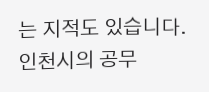는 지적도 있습니다. 인천시의 공무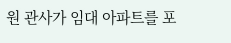원 관사가 임대 아파트를 포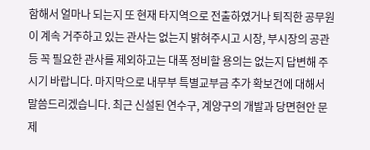함해서 얼마나 되는지 또 현재 타지역으로 전출하였거나 퇴직한 공무원이 계속 거주하고 있는 관사는 없는지 밝혀주시고 시장, 부시장의 공관등 꼭 필요한 관사를 제외하고는 대폭 정비할 용의는 없는지 답변해 주시기 바랍니다. 마지막으로 내무부 특별교부금 추가 확보건에 대해서 말씀드리겠습니다. 최근 신설된 연수구, 계양구의 개발과 당면현안 문제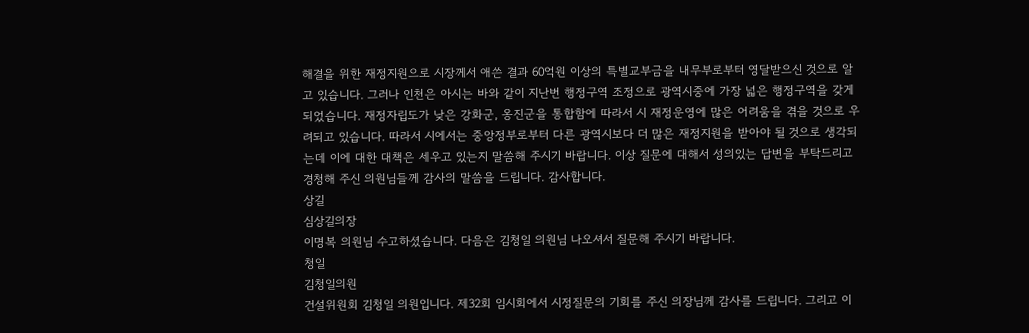해결을 위한 재정지원으로 시장께서 애쓴 결과 60억원 이상의 특별교부금을 내무부로부터 영달받으신 것으로 알고 있습니다. 그러나 인천은 아시는 바와 같이 지난번 행정구역 조정으로 광역시중에 가장 넓은 행정구역을 갖게 되었습니다. 재정자립도가 낮은 강화군, 옹진군을 통합함에 따라서 시 재정운영에 많은 어려움을 겪을 것으로 우려되고 있습니다. 따라서 시에서는 중앙정부로부터 다른 광역시보다 더 많은 재정지원을 받아야 될 것으로 생각되는데 이에 대한 대책은 세우고 있는지 말씀해 주시기 바랍니다. 이상 질문에 대해서 성의있는 답변을 부탁드리고 경청해 주신 의원님들께 감사의 말씀을 드립니다. 감사합니다.
상길
심상길의장
이명복 의원님 수고하셨습니다. 다음은 김청일 의원님 나오셔서 질문해 주시기 바랍니다.
청일
김청일의원
건설위원회 김청일 의원입니다. 제32회 임시회에서 시정질문의 기회를 주신 의장님께 감사를 드립니다. 그리고 이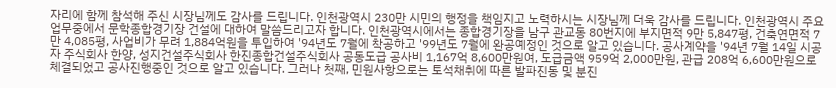자리에 함께 참석해 주신 시장님께도 감사를 드립니다. 인천광역시 230만 시민의 행정을 책임지고 노력하시는 시장님께 더욱 감사를 드립니다. 인천광역시 주요업무중에서 문학종합경기장 건설에 대하여 말씀드리고자 합니다. 인천광역시에서는 종합경기장을 남구 관교동 80번지에 부지면적 9만 5,847평, 건축연면적 7만 4,085평, 사업비가 무려 1,884억원을 투입하여 '94년도 7월에 착공하고 '99년도 7월에 완공예정인 것으로 알고 있습니다. 공사계약을 '94년 7월 14일 시공자 주식회사 한양, 성지건설주식회사 한진종합건설주식회사 공동도급 공사비 1,167억 8,600만원여, 도급금액 959억 2,000만원, 관급 208억 6,600만원으로 체결되었고 공사진행중인 것으로 알고 있습니다. 그러나 첫째, 민원사항으로는 토석채취에 따른 발파진동 및 분진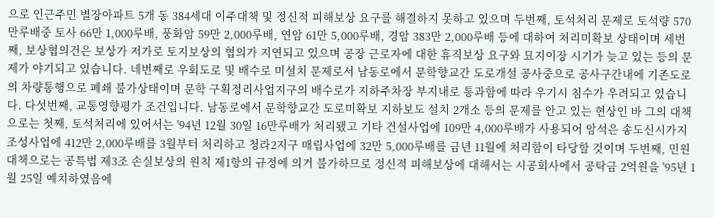으로 인근주민 별장아파트 5개 동 384세대 이주대책 및 정신적 피해보상 요구를 해결하지 못하고 있으며 두번째, 토석처리 문제로 토석량 570만루배중 토사 66만 1,000루배, 풍화암 59만 2,000루배, 연암 61만 5,000루배, 경암 383만 2,000루배 등에 대하여 처리미확보 상태이며 세번째, 보상협의건은 보상가 저가로 토지보상의 협의가 지연되고 있으며 공장 근로자에 대한 휴직보상 요구와 묘지이장 시기가 늦고 있는 등의 문제가 야기되고 있습니다. 네번째로 우회도로 및 배수로 미설치 문제로서 남동로에서 문학향교간 도로개설 공사중으로 공사구간내에 기존도로의 차량통행으로 폐쇄 불가상태이며 문학 구획정리사업지구의 배수로가 지하주차장 부지내로 통과함에 따라 우기시 침수가 우려되고 있습니다. 다섯번째, 교통영향평가 조건입니다. 남동로에서 문학향교간 도로미확보 지하보도 설치 2개소 등의 문제를 안고 있는 현상인 바 그의 대책으로는 첫째, 토석처리에 있어서는 '94년 12월 30일 16만루배가 처리됐고 기타 건설사업에 109만 4,000루배가 사용되어 암석은 송도신시가지 조성사업에 412만 2,000루배를 3월부터 처리하고 청라2지구 매립사업에 32만 5,000루배를 금년 11월에 처리함이 타당할 것이며 두번째, 민원대책으로는 공특법 제3조 손실보상의 원칙 제1항의 규정에 의거 불가하므로 정신적 피해보상에 대해서는 시공회사에서 공탁금 2억원을 '95년 1월 25일 예치하였음에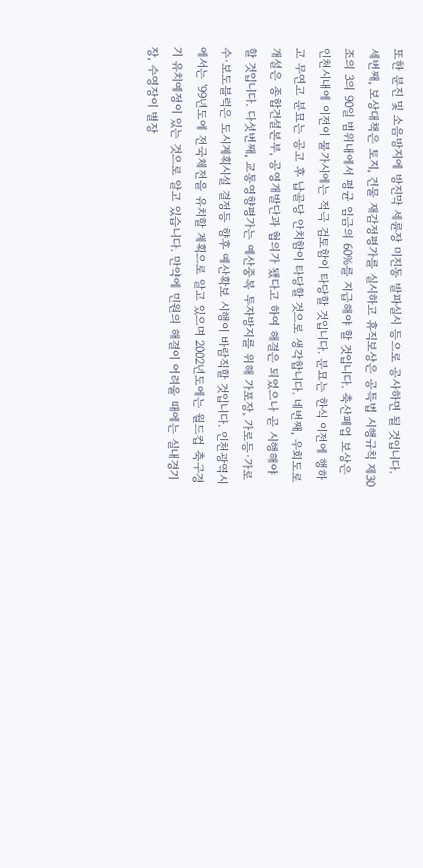또한 분진 및 소음방지에 방진막 세륜장 미진동 발파실시 등으로 공사하면 될 것입니다. 세번째, 보상대책은 토지, 건물 재감정평가를 실시하고 휴직보상은 공특법 시행규칙 제30조의 3의 90일 범위내에서 평균 임금의 60%를 지급해야 할 것입니다. 축산폐업 보상은 인천시내에 이전이 불가시에는 적극 검토함이 타당할 것입니다. 분묘는 한식 이전에 행하고 무연고 분묘는 공고 후 납골당 안치함이 타당할 것으로 생각합니다. 네번째, 우회도로 개설은 종합건설본부, 공영개발단과 협의가 됐다고 하여 해결은 되었으나 곧 시행해야 할 것입니다. 다섯번째, 교통영향평가는 예산중복 투자방지를 위해 가포장, 가로등·가로수·보도블럭은 도시계획시설 결정등 향후 예산확보 시행이 바람직할 것입니다. 인천광역시에서는 '99년도에 전국체전을 유치할 계획으로 알고 있으며 2002년도에는 월드컵 축구경기 유치예정이 있는 것으로 알고 있습니다. 만약에 민원의 해결이 어려울 때에는 실내경기장, 수영장이 별장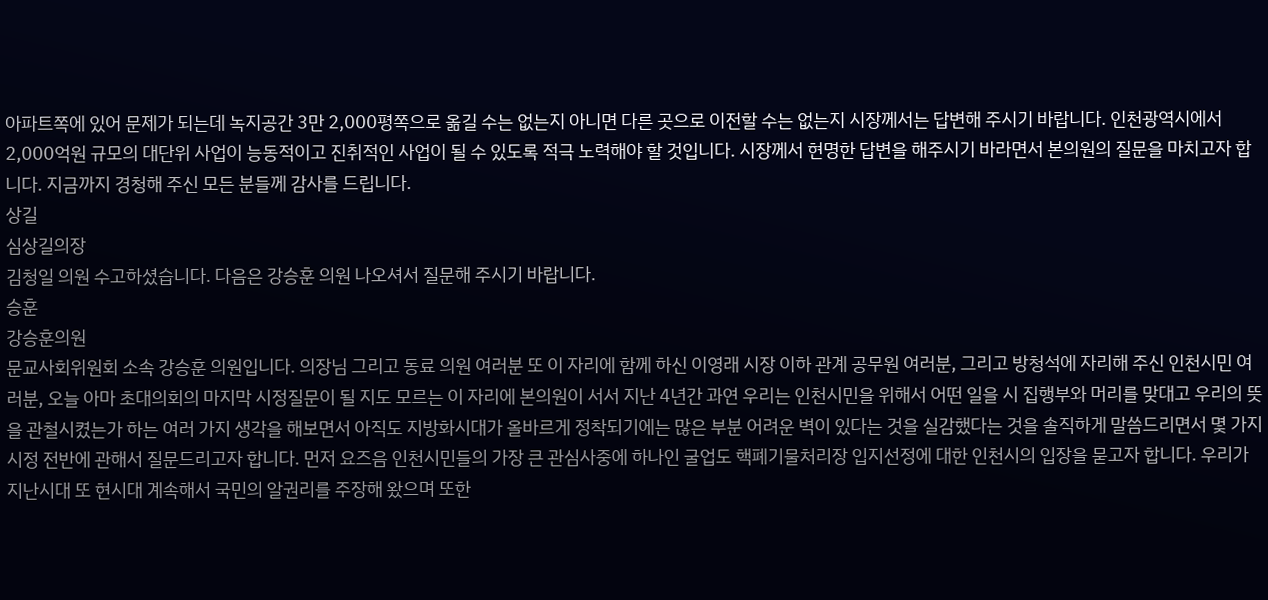아파트쪽에 있어 문제가 되는데 녹지공간 3만 2,000평쪽으로 옮길 수는 없는지 아니면 다른 곳으로 이전할 수는 없는지 시장께서는 답변해 주시기 바랍니다. 인천광역시에서 2,000억원 규모의 대단위 사업이 능동적이고 진취적인 사업이 될 수 있도록 적극 노력해야 할 것입니다. 시장께서 현명한 답변을 해주시기 바라면서 본의원의 질문을 마치고자 합니다. 지금까지 경청해 주신 모든 분들께 감사를 드립니다.
상길
심상길의장
김청일 의원 수고하셨습니다. 다음은 강승훈 의원 나오셔서 질문해 주시기 바랍니다.
승훈
강승훈의원
문교사회위원회 소속 강승훈 의원입니다. 의장님 그리고 동료 의원 여러분 또 이 자리에 함께 하신 이영래 시장 이하 관계 공무원 여러분, 그리고 방청석에 자리해 주신 인천시민 여러분, 오늘 아마 초대의회의 마지막 시정질문이 될 지도 모르는 이 자리에 본의원이 서서 지난 4년간 과연 우리는 인천시민을 위해서 어떤 일을 시 집행부와 머리를 맞대고 우리의 뜻을 관철시켰는가 하는 여러 가지 생각을 해보면서 아직도 지방화시대가 올바르게 정착되기에는 많은 부분 어려운 벽이 있다는 것을 실감했다는 것을 솔직하게 말씀드리면서 몇 가지 시정 전반에 관해서 질문드리고자 합니다. 먼저 요즈음 인천시민들의 가장 큰 관심사중에 하나인 굴업도 핵폐기물처리장 입지선정에 대한 인천시의 입장을 묻고자 합니다. 우리가 지난시대 또 현시대 계속해서 국민의 알권리를 주장해 왔으며 또한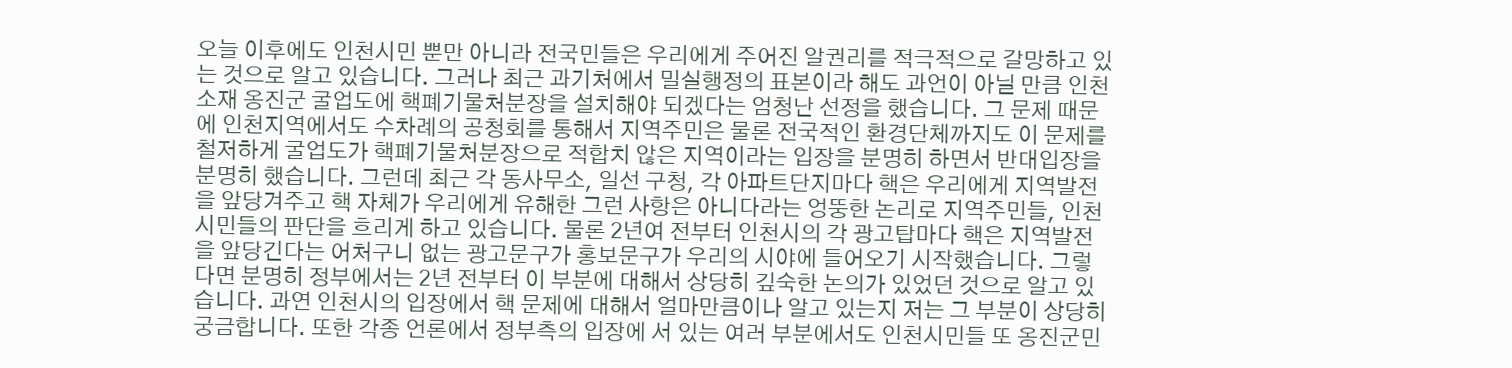오늘 이후에도 인천시민 뿐만 아니라 전국민들은 우리에게 주어진 알권리를 적극적으로 갈망하고 있는 것으로 알고 있습니다. 그러나 최근 과기처에서 밀실행정의 표본이라 해도 과언이 아닐 만큼 인천 소재 옹진군 굴업도에 핵폐기물처분장을 설치해야 되겠다는 엄청난 선정을 했습니다. 그 문제 때문에 인천지역에서도 수차례의 공청회를 통해서 지역주민은 물론 전국적인 환경단체까지도 이 문제를 철저하게 굴업도가 핵폐기물처분장으로 적합치 않은 지역이라는 입장을 분명히 하면서 반대입장을 분명히 했습니다. 그런데 최근 각 동사무소, 일선 구청, 각 아파트단지마다 핵은 우리에게 지역발전을 앞당겨주고 핵 자체가 우리에게 유해한 그런 사항은 아니다라는 엉뚱한 논리로 지역주민들, 인천시민들의 판단을 흐리게 하고 있습니다. 물론 2년여 전부터 인천시의 각 광고탑마다 핵은 지역발전을 앞당긴다는 어처구니 없는 광고문구가 홍보문구가 우리의 시야에 들어오기 시작했습니다. 그렇다면 분명히 정부에서는 2년 전부터 이 부분에 대해서 상당히 깊숙한 논의가 있었던 것으로 알고 있습니다. 과연 인천시의 입장에서 핵 문제에 대해서 얼마만큼이나 알고 있는지 저는 그 부분이 상당히 궁금합니다. 또한 각종 언론에서 정부측의 입장에 서 있는 여러 부분에서도 인천시민들 또 옹진군민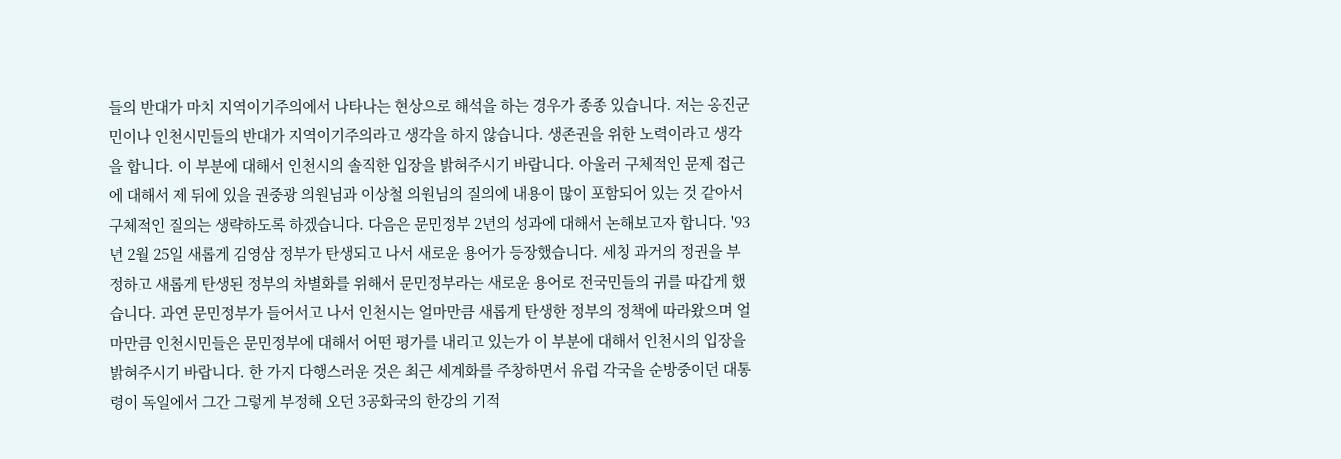들의 반대가 마치 지역이기주의에서 나타나는 현상으로 해석을 하는 경우가 종종 있습니다. 저는 옹진군민이나 인천시민들의 반대가 지역이기주의라고 생각을 하지 않습니다. 생존권을 위한 노력이라고 생각을 합니다. 이 부분에 대해서 인천시의 솔직한 입장을 밝혀주시기 바랍니다. 아울러 구체적인 문제 접근에 대해서 제 뒤에 있을 권중광 의원님과 이상철 의원님의 질의에 내용이 많이 포함되어 있는 것 같아서 구체적인 질의는 생략하도록 하겠습니다. 다음은 문민정부 2년의 성과에 대해서 논해보고자 합니다. '93년 2월 25일 새롭게 김영삼 정부가 탄생되고 나서 새로운 용어가 등장했습니다. 세칭 과거의 정권을 부정하고 새롭게 탄생된 정부의 차별화를 위해서 문민정부라는 새로운 용어로 전국민들의 귀를 따갑게 했습니다. 과연 문민정부가 들어서고 나서 인천시는 얼마만큼 새롭게 탄생한 정부의 정책에 따라왔으며 얼마만큼 인천시민들은 문민정부에 대해서 어떤 평가를 내리고 있는가 이 부분에 대해서 인천시의 입장을 밝혀주시기 바랍니다. 한 가지 다행스러운 것은 최근 세계화를 주창하면서 유럽 각국을 순방중이던 대통령이 독일에서 그간 그렇게 부정해 오던 3공화국의 한강의 기적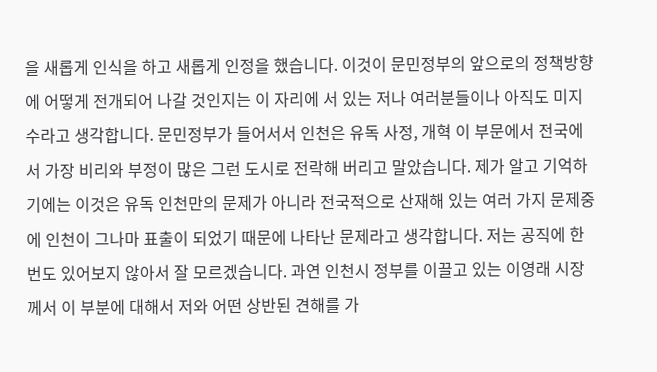을 새롭게 인식을 하고 새롭게 인정을 했습니다. 이것이 문민정부의 앞으로의 정책방향에 어떻게 전개되어 나갈 것인지는 이 자리에 서 있는 저나 여러분들이나 아직도 미지수라고 생각합니다. 문민정부가 들어서서 인천은 유독 사정, 개혁 이 부문에서 전국에서 가장 비리와 부정이 많은 그런 도시로 전락해 버리고 말았습니다. 제가 알고 기억하기에는 이것은 유독 인천만의 문제가 아니라 전국적으로 산재해 있는 여러 가지 문제중에 인천이 그나마 표출이 되었기 때문에 나타난 문제라고 생각합니다. 저는 공직에 한번도 있어보지 않아서 잘 모르겠습니다. 과연 인천시 정부를 이끌고 있는 이영래 시장께서 이 부분에 대해서 저와 어떤 상반된 견해를 가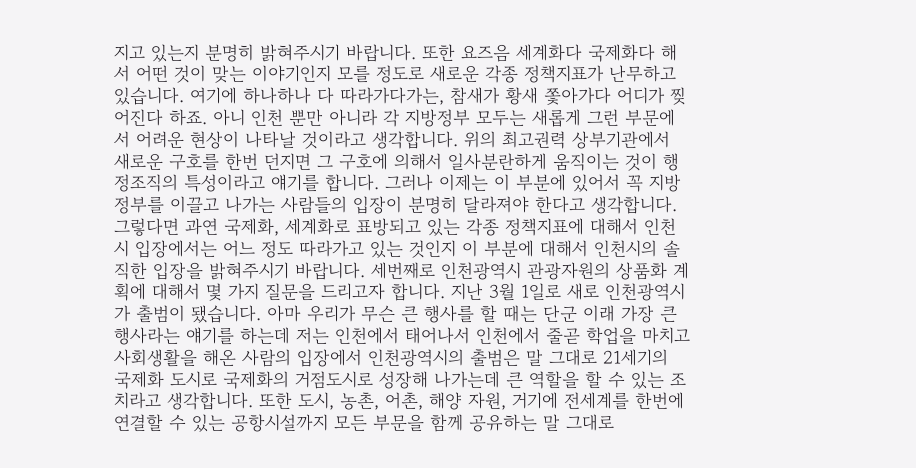지고 있는지 분명히 밝혀주시기 바랍니다. 또한 요즈음 세계화다 국제화다 해서 어떤 것이 맞는 이야기인지 모를 정도로 새로운 각종 정책지표가 난무하고 있습니다. 여기에 하나하나 다 따라가다가는, 참새가 황새 쫓아가다 어디가 찢어진다 하죠. 아니 인천 뿐만 아니라 각 지방정부 모두는 새롭게 그런 부문에서 어려운 현상이 나타날 것이라고 생각합니다. 위의 최고권력 상부기관에서 새로운 구호를 한번 던지면 그 구호에 의해서 일사분란하게 움직이는 것이 행정조직의 특성이라고 얘기를 합니다. 그러나 이제는 이 부분에 있어서 꼭 지방정부를 이끌고 나가는 사람들의 입장이 분명히 달라져야 한다고 생각합니다. 그렇다면 과연 국제화, 세계화로 표방되고 있는 각종 정책지표에 대해서 인천시 입장에서는 어느 정도 따라가고 있는 것인지 이 부분에 대해서 인천시의 솔직한 입장을 밝혀주시기 바랍니다. 세번째로 인천광역시 관광자원의 상품화 계획에 대해서 몇 가지 질문을 드리고자 합니다. 지난 3월 1일로 새로 인천광역시가 출범이 됐습니다. 아마 우리가 무슨 큰 행사를 할 때는 단군 이래 가장 큰 행사라는 얘기를 하는데 저는 인천에서 태어나서 인천에서 줄곧 학업을 마치고 사회생활을 해온 사람의 입장에서 인천광역시의 출범은 말 그대로 21세기의 국제화 도시로 국제화의 거점도시로 성장해 나가는데 큰 역할을 할 수 있는 조치라고 생각합니다. 또한 도시, 농촌, 어촌, 해양 자원, 거기에 전세계를 한번에 연결할 수 있는 공항시설까지 모든 부문을 함께 공유하는 말 그대로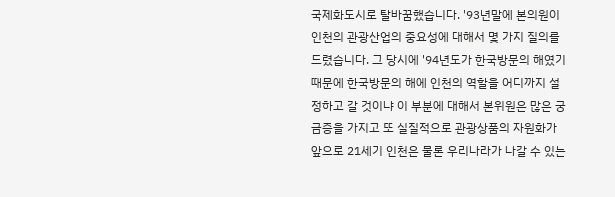국제화도시로 탈바꿈했습니다. '93년말에 본의원이 인천의 관광산업의 중요성에 대해서 몇 가지 질의를 드렸습니다. 그 당시에 '94년도가 한국방문의 해였기 때문에 한국방문의 해에 인천의 역할을 어디까지 설정하고 갈 것이냐 이 부분에 대해서 본위원은 많은 궁금증을 가지고 또 실질적으로 관광상품의 자원화가 앞으로 21세기 인천은 물론 우리나라가 나갈 수 있는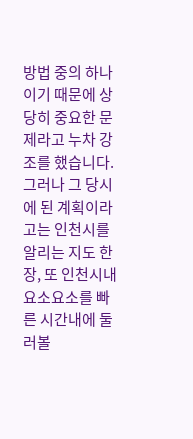방법 중의 하나이기 때문에 상당히 중요한 문제라고 누차 강조를 했습니다. 그러나 그 당시에 된 계획이라고는 인천시를 알리는 지도 한 장, 또 인천시내 요소요소를 빠른 시간내에 둘러볼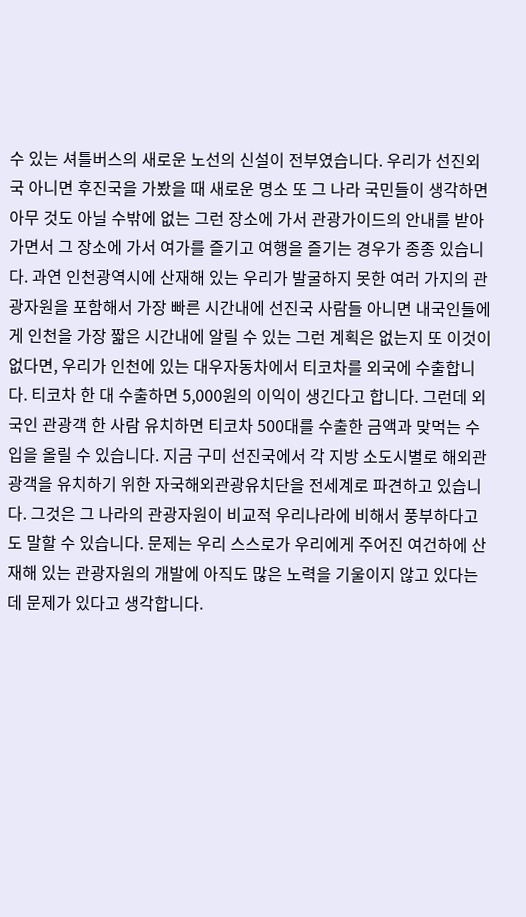수 있는 셔틀버스의 새로운 노선의 신설이 전부였습니다. 우리가 선진외국 아니면 후진국을 가봤을 때 새로운 명소 또 그 나라 국민들이 생각하면 아무 것도 아닐 수밖에 없는 그런 장소에 가서 관광가이드의 안내를 받아가면서 그 장소에 가서 여가를 즐기고 여행을 즐기는 경우가 종종 있습니다. 과연 인천광역시에 산재해 있는 우리가 발굴하지 못한 여러 가지의 관광자원을 포함해서 가장 빠른 시간내에 선진국 사람들 아니면 내국인들에게 인천을 가장 짧은 시간내에 알릴 수 있는 그런 계획은 없는지 또 이것이 없다면, 우리가 인천에 있는 대우자동차에서 티코차를 외국에 수출합니다. 티코차 한 대 수출하면 5,000원의 이익이 생긴다고 합니다. 그런데 외국인 관광객 한 사람 유치하면 티코차 500대를 수출한 금액과 맞먹는 수입을 올릴 수 있습니다. 지금 구미 선진국에서 각 지방 소도시별로 해외관광객을 유치하기 위한 자국해외관광유치단을 전세계로 파견하고 있습니다. 그것은 그 나라의 관광자원이 비교적 우리나라에 비해서 풍부하다고도 말할 수 있습니다. 문제는 우리 스스로가 우리에게 주어진 여건하에 산재해 있는 관광자원의 개발에 아직도 많은 노력을 기울이지 않고 있다는데 문제가 있다고 생각합니다.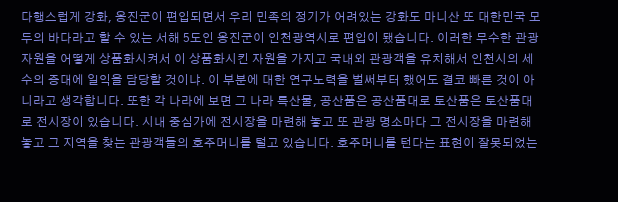다행스럽게 강화, 옹진군이 편입되면서 우리 민족의 정기가 어려있는 강화도 마니산 또 대한민국 모두의 바다라고 할 수 있는 서해 5도인 옹진군이 인천광역시로 편입이 됐습니다. 이러한 무수한 관광자원을 어떻게 상품화시켜서 이 상품화시킨 자원을 가지고 국내외 관광객을 유치해서 인천시의 세수의 증대에 일익을 담당할 것이냐. 이 부분에 대한 연구노력을 벌써부터 했어도 결코 빠른 것이 아니라고 생각합니다. 또한 각 나라에 보면 그 나라 특산물, 공산품은 공산품대로 토산품은 토산품대로 전시장이 있습니다. 시내 중심가에 전시장을 마련해 놓고 또 관광 명소마다 그 전시장을 마련해 놓고 그 지역을 찾는 관광객들의 호주머니를 털고 있습니다. 호주머니를 턴다는 표현이 잘못되었는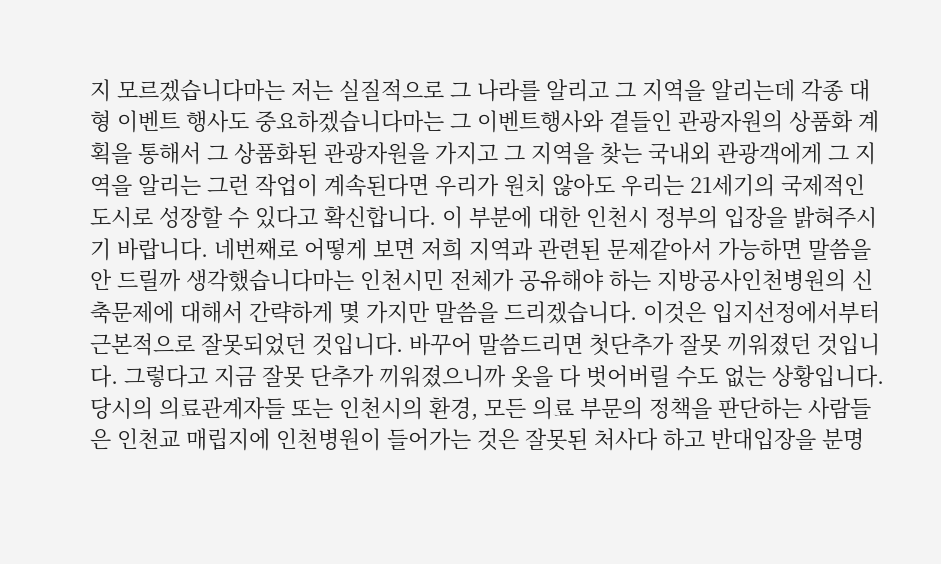지 모르겠습니다마는 저는 실질적으로 그 나라를 알리고 그 지역을 알리는데 각종 대형 이벤트 행사도 중요하겠습니다마는 그 이벤트행사와 곁들인 관광자원의 상품화 계획을 통해서 그 상품화된 관광자원을 가지고 그 지역을 찾는 국내외 관광객에게 그 지역을 알리는 그런 작업이 계속된다면 우리가 원치 않아도 우리는 21세기의 국제적인 도시로 성장할 수 있다고 확신합니다. 이 부분에 대한 인천시 정부의 입장을 밝혀주시기 바랍니다. 네번째로 어떻게 보면 저희 지역과 관련된 문제같아서 가능하면 말씀을 안 드릴까 생각했습니다마는 인천시민 전체가 공유해야 하는 지방공사인천병원의 신축문제에 대해서 간략하게 몇 가지만 말씀을 드리겠습니다. 이것은 입지선정에서부터 근본적으로 잘못되었던 것입니다. 바꾸어 말씀드리면 첫단추가 잘못 끼워졌던 것입니다. 그렇다고 지금 잘못 단추가 끼워졌으니까 옷을 다 벗어버릴 수도 없는 상황입니다. 당시의 의료관계자들 또는 인천시의 환경, 모든 의료 부문의 정책을 판단하는 사람들은 인천교 매립지에 인천병원이 들어가는 것은 잘못된 처사다 하고 반대입장을 분명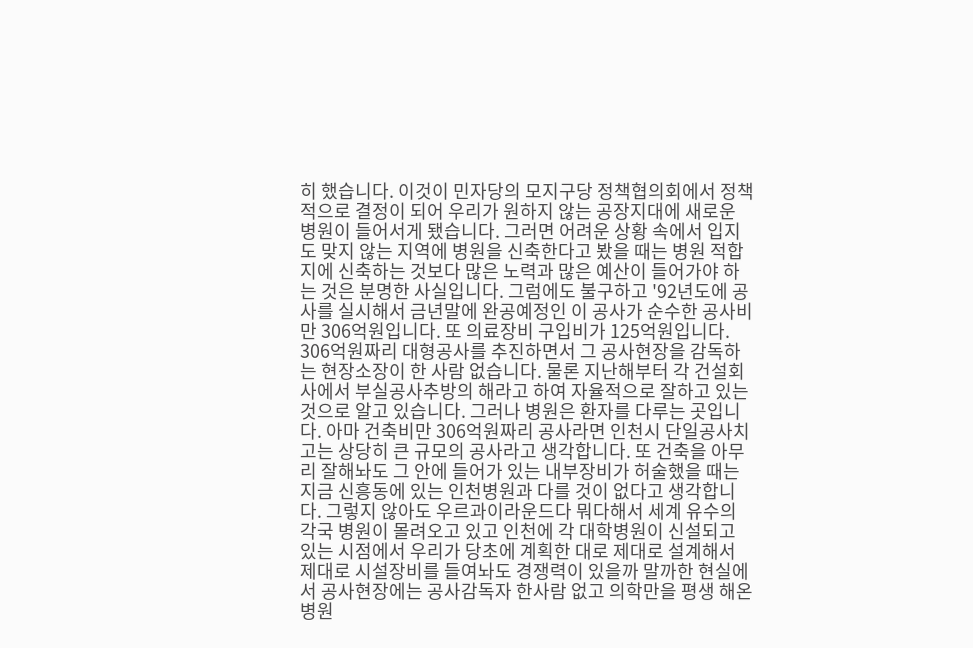히 했습니다. 이것이 민자당의 모지구당 정책협의회에서 정책적으로 결정이 되어 우리가 원하지 않는 공장지대에 새로운 병원이 들어서게 됐습니다. 그러면 어려운 상황 속에서 입지도 맞지 않는 지역에 병원을 신축한다고 봤을 때는 병원 적합지에 신축하는 것보다 많은 노력과 많은 예산이 들어가야 하는 것은 분명한 사실입니다. 그럼에도 불구하고 '92년도에 공사를 실시해서 금년말에 완공예정인 이 공사가 순수한 공사비만 306억원입니다. 또 의료장비 구입비가 125억원입니다. 306억원짜리 대형공사를 추진하면서 그 공사현장을 감독하는 현장소장이 한 사람 없습니다. 물론 지난해부터 각 건설회사에서 부실공사추방의 해라고 하여 자율적으로 잘하고 있는 것으로 알고 있습니다. 그러나 병원은 환자를 다루는 곳입니다. 아마 건축비만 306억원짜리 공사라면 인천시 단일공사치고는 상당히 큰 규모의 공사라고 생각합니다. 또 건축을 아무리 잘해놔도 그 안에 들어가 있는 내부장비가 허술했을 때는 지금 신흥동에 있는 인천병원과 다를 것이 없다고 생각합니다. 그렇지 않아도 우르과이라운드다 뭐다해서 세계 유수의 각국 병원이 몰려오고 있고 인천에 각 대학병원이 신설되고 있는 시점에서 우리가 당초에 계획한 대로 제대로 설계해서 제대로 시설장비를 들여놔도 경쟁력이 있을까 말까한 현실에서 공사현장에는 공사감독자 한사람 없고 의학만을 평생 해온 병원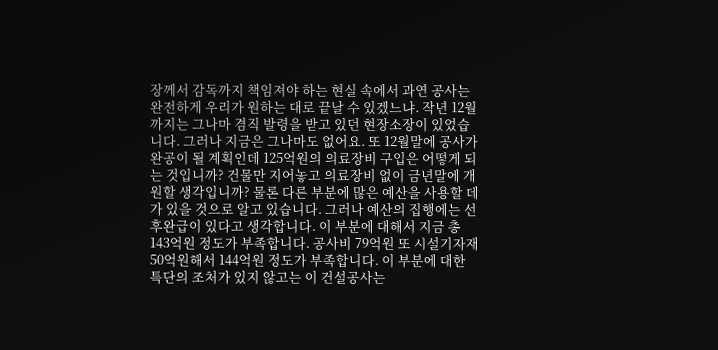장께서 감독까지 책임져야 하는 현실 속에서 과연 공사는 완전하게 우리가 원하는 대로 끝날 수 있겠느냐. 작년 12월까지는 그나마 겸직 발령을 받고 있던 현장소장이 있었습니다. 그러나 지금은 그나마도 없어요. 또 12월말에 공사가 완공이 될 계획인데 125억원의 의료장비 구입은 어떻게 되는 것입니까? 건물만 지어놓고 의료장비 없이 금년말에 개원할 생각입니까? 물론 다른 부분에 많은 예산을 사용할 데가 있을 것으로 알고 있습니다. 그러나 예산의 집행에는 선후완급이 있다고 생각합니다. 이 부분에 대해서 지금 총 143억원 정도가 부족합니다. 공사비 79억원 또 시설기자재 50억원해서 144억원 정도가 부족합니다. 이 부분에 대한 특단의 조처가 있지 않고는 이 건설공사는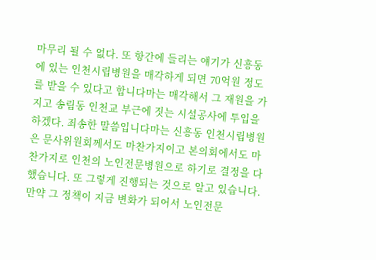마무리 될 수 없다. 또 항간에 들리는 얘기가 신흥동에 있는 인천시립병원을 매각하게 되면 70억원 정도를 받을 수 있다고 합니다마는 매각해서 그 재원을 가지고 송림동 인천교 부근에 짓는 시설공사에 투입을 하겠다. 죄송한 말씀입니다마는 신흥동 인천시립병원은 문사위원회께서도 마찬가지이고 본의회에서도 마찬가지로 인천의 노인전문병원으로 하기로 결정을 다했습니다. 또 그렇게 진행되는 것으로 알고 있습니다. 만약 그 정책이 지금 변화가 되어서 노인전문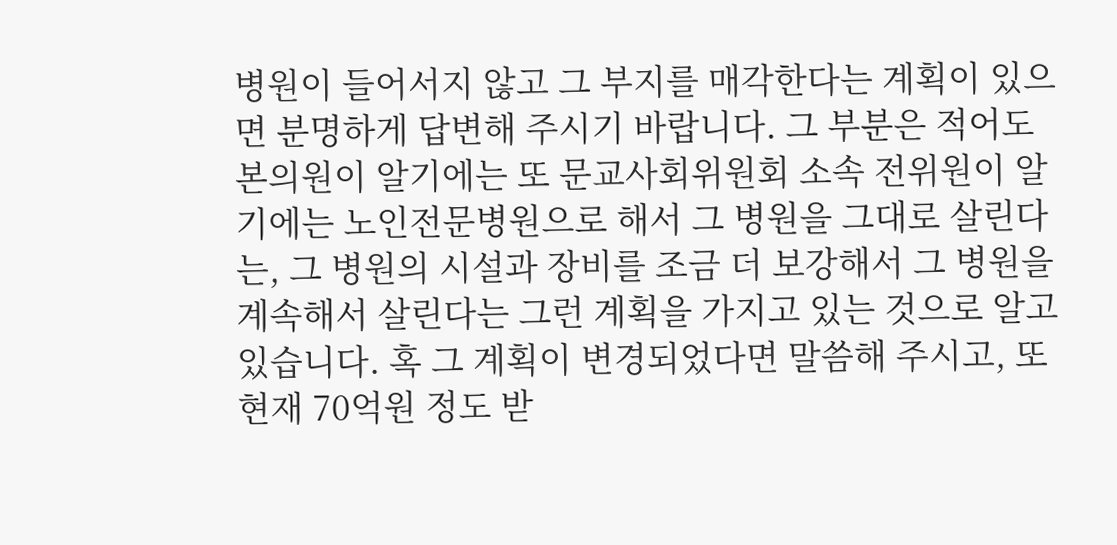병원이 들어서지 않고 그 부지를 매각한다는 계획이 있으면 분명하게 답변해 주시기 바랍니다. 그 부분은 적어도 본의원이 알기에는 또 문교사회위원회 소속 전위원이 알기에는 노인전문병원으로 해서 그 병원을 그대로 살린다는, 그 병원의 시설과 장비를 조금 더 보강해서 그 병원을 계속해서 살린다는 그런 계획을 가지고 있는 것으로 알고 있습니다. 혹 그 계획이 변경되었다면 말씀해 주시고, 또 현재 70억원 정도 받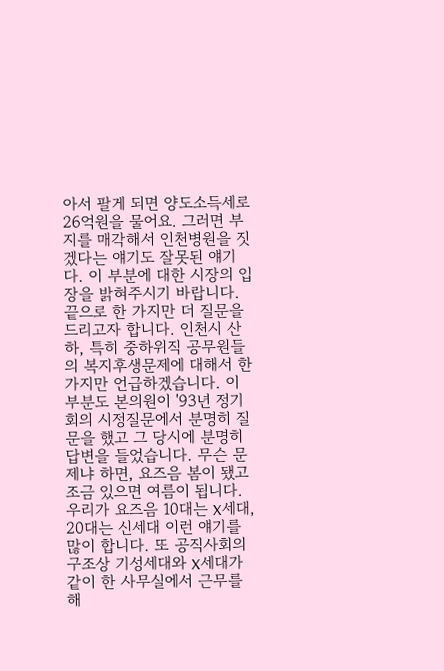아서 팔게 되면 양도소득세로 26억원을 물어요. 그러면 부지를 매각해서 인천병원을 짓겠다는 얘기도 잘못된 얘기다. 이 부분에 대한 시장의 입장을 밝혀주시기 바랍니다. 끝으로 한 가지만 더 질문을 드리고자 합니다. 인천시 산하, 특히 중하위직 공무원들의 복지후생문제에 대해서 한 가지만 언급하겠습니다. 이 부분도 본의원이 '93년 정기회의 시정질문에서 분명히 질문을 했고 그 당시에 분명히 답변을 들었습니다. 무슨 문제냐 하면, 요즈음 봄이 됐고 조금 있으면 여름이 됩니다. 우리가 요즈음 10대는 X세대, 20대는 신세대 이런 얘기를 많이 합니다. 또 공직사회의 구조상 기성세대와 X세대가 같이 한 사무실에서 근무를 해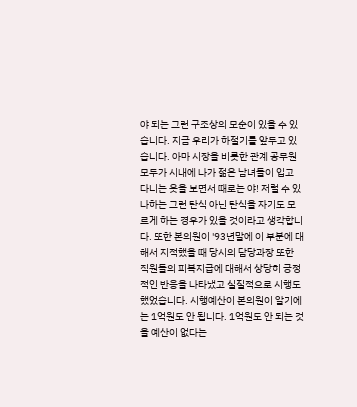야 되는 그런 구조상의 모순이 있을 수 있습니다. 지금 우리가 하절기를 앞두고 있습니다. 아마 시장을 비롯한 관계 공무원 모두가 시내에 나가 젊은 남녀들이 입고 다니는 옷을 보면서 때로는 야! 저럴 수 있나하는 그런 탄식 아닌 탄식을 자기도 모르게 하는 경우가 있을 것이라고 생각합니다. 또한 본의원이 '93년말에 이 부분에 대해서 지적했을 때 당시의 담당과장 또한 직원들의 피복지급에 대해서 상당히 긍정적인 반응을 나타냈고 실질적으로 시행도 했었습니다. 시행예산이 본의원이 알기에는 1억원도 안 됩니다. 1억원도 안 되는 것을 예산이 없다는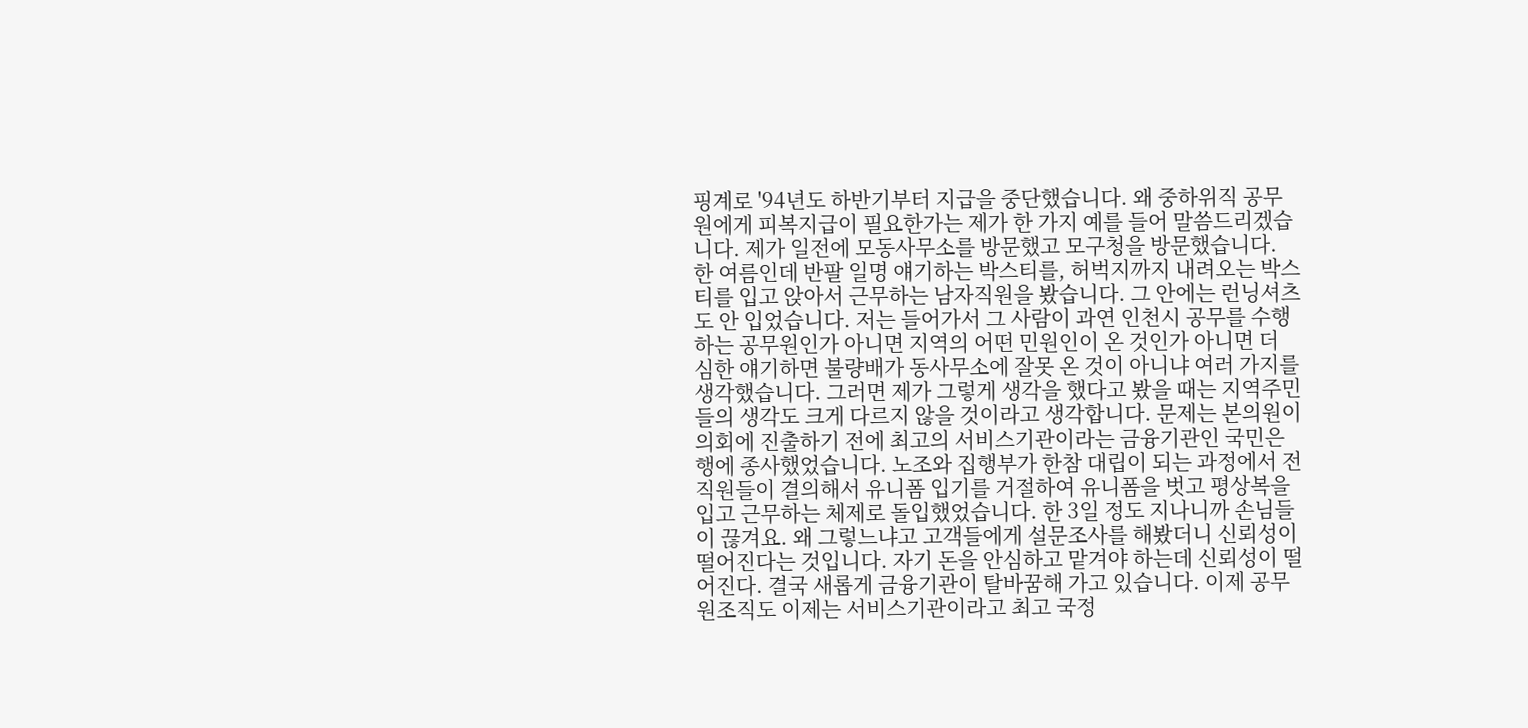핑계로 '94년도 하반기부터 지급을 중단했습니다. 왜 중하위직 공무원에게 피복지급이 필요한가는 제가 한 가지 예를 들어 말씀드리겠습니다. 제가 일전에 모동사무소를 방문했고 모구청을 방문했습니다. 한 여름인데 반팔 일명 얘기하는 박스티를, 허벅지까지 내려오는 박스티를 입고 앉아서 근무하는 남자직원을 봤습니다. 그 안에는 런닝셔츠도 안 입었습니다. 저는 들어가서 그 사람이 과연 인천시 공무를 수행하는 공무원인가 아니면 지역의 어떤 민원인이 온 것인가 아니면 더 심한 얘기하면 불량배가 동사무소에 잘못 온 것이 아니냐 여러 가지를 생각했습니다. 그러면 제가 그렇게 생각을 했다고 봤을 때는 지역주민들의 생각도 크게 다르지 않을 것이라고 생각합니다. 문제는 본의원이 의회에 진출하기 전에 최고의 서비스기관이라는 금융기관인 국민은행에 종사했었습니다. 노조와 집행부가 한참 대립이 되는 과정에서 전직원들이 결의해서 유니폼 입기를 거절하여 유니폼을 벗고 평상복을 입고 근무하는 체제로 돌입했었습니다. 한 3일 정도 지나니까 손님들이 끊겨요. 왜 그렇느냐고 고객들에게 설문조사를 해봤더니 신뢰성이 떨어진다는 것입니다. 자기 돈을 안심하고 맡겨야 하는데 신뢰성이 떨어진다. 결국 새롭게 금융기관이 탈바꿈해 가고 있습니다. 이제 공무원조직도 이제는 서비스기관이라고 최고 국정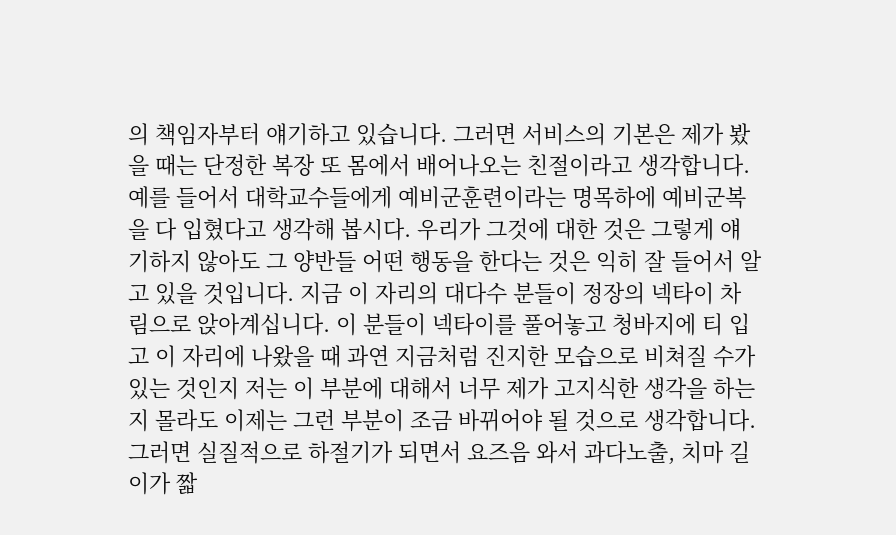의 책임자부터 얘기하고 있습니다. 그러면 서비스의 기본은 제가 봤을 때는 단정한 복장 또 몸에서 배어나오는 친절이라고 생각합니다. 예를 들어서 대학교수들에게 예비군훈련이라는 명목하에 예비군복을 다 입혔다고 생각해 봅시다. 우리가 그것에 대한 것은 그렇게 얘기하지 않아도 그 양반들 어떤 행동을 한다는 것은 익히 잘 들어서 알고 있을 것입니다. 지금 이 자리의 대다수 분들이 정장의 넥타이 차림으로 앉아계십니다. 이 분들이 넥타이를 풀어놓고 청바지에 티 입고 이 자리에 나왔을 때 과연 지금처럼 진지한 모습으로 비쳐질 수가 있는 것인지 저는 이 부분에 대해서 너무 제가 고지식한 생각을 하는지 몰라도 이제는 그런 부분이 조금 바뀌어야 될 것으로 생각합니다. 그러면 실질적으로 하절기가 되면서 요즈음 와서 과다노출, 치마 길이가 짧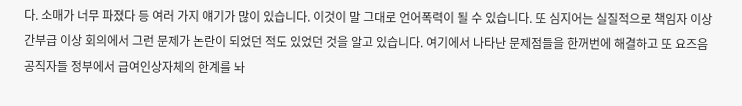다. 소매가 너무 파졌다 등 여러 가지 얘기가 많이 있습니다. 이것이 말 그대로 언어폭력이 될 수 있습니다. 또 심지어는 실질적으로 책임자 이상 간부급 이상 회의에서 그런 문제가 논란이 되었던 적도 있었던 것을 알고 있습니다. 여기에서 나타난 문제점들을 한꺼번에 해결하고 또 요즈음 공직자들 정부에서 급여인상자체의 한계를 놔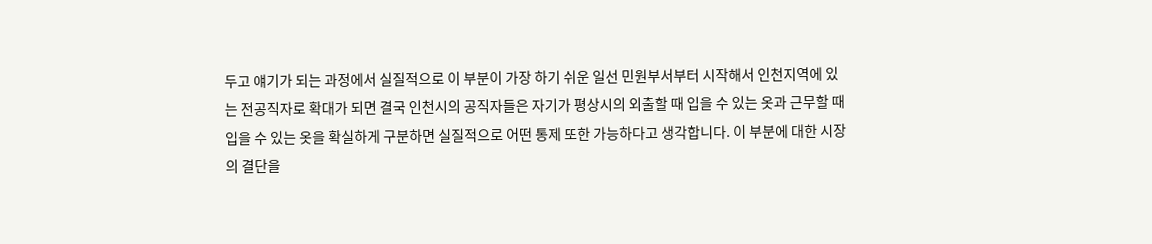두고 얘기가 되는 과정에서 실질적으로 이 부분이 가장 하기 쉬운 일선 민원부서부터 시작해서 인천지역에 있는 전공직자로 확대가 되면 결국 인천시의 공직자들은 자기가 평상시의 외출할 때 입을 수 있는 옷과 근무할 때 입을 수 있는 옷을 확실하게 구분하면 실질적으로 어떤 통제 또한 가능하다고 생각합니다. 이 부분에 대한 시장의 결단을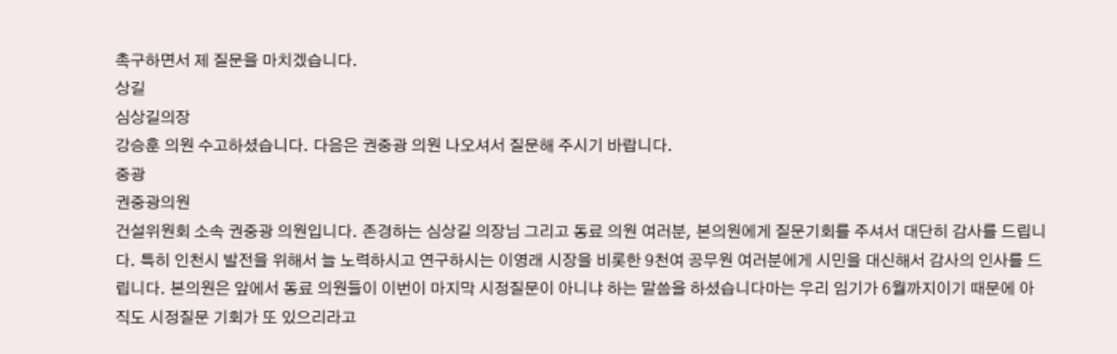촉구하면서 제 질문을 마치겠습니다.
상길
심상길의장
강승훈 의원 수고하셨습니다. 다음은 권중광 의원 나오셔서 질문해 주시기 바랍니다.
중광
권중광의원
건설위원회 소속 권중광 의원입니다. 존경하는 심상길 의장님 그리고 동료 의원 여러분, 본의원에게 질문기회를 주셔서 대단히 감사를 드립니다. 특히 인천시 발전을 위해서 늘 노력하시고 연구하시는 이영래 시장을 비롯한 9천여 공무원 여러분에게 시민을 대신해서 감사의 인사를 드립니다. 본의원은 앞에서 동료 의원들이 이번이 마지막 시정질문이 아니냐 하는 말씀을 하셨습니다마는 우리 임기가 6월까지이기 때문에 아직도 시정질문 기회가 또 있으리라고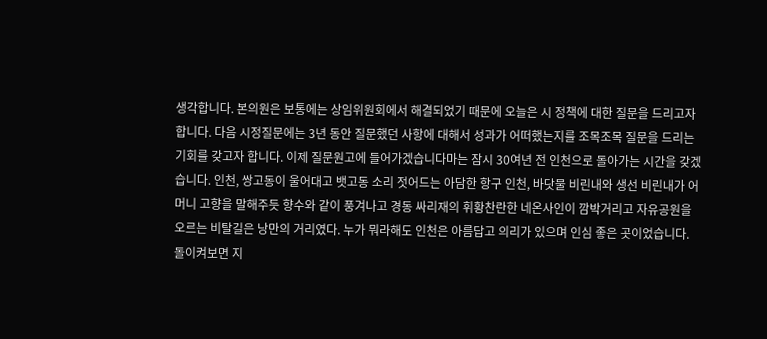생각합니다. 본의원은 보통에는 상임위원회에서 해결되었기 때문에 오늘은 시 정책에 대한 질문을 드리고자 합니다. 다음 시정질문에는 3년 동안 질문했던 사항에 대해서 성과가 어떠했는지를 조목조목 질문을 드리는 기회를 갖고자 합니다. 이제 질문원고에 들어가겠습니다마는 잠시 30여년 전 인천으로 돌아가는 시간을 갖겠습니다. 인천, 쌍고동이 울어대고 뱃고동 소리 젓어드는 아담한 항구 인천, 바닷물 비린내와 생선 비린내가 어머니 고향을 말해주듯 향수와 같이 풍겨나고 경동 싸리재의 휘황찬란한 네온사인이 깜박거리고 자유공원을 오르는 비탈길은 낭만의 거리였다. 누가 뭐라해도 인천은 아름답고 의리가 있으며 인심 좋은 곳이었습니다. 돌이켜보면 지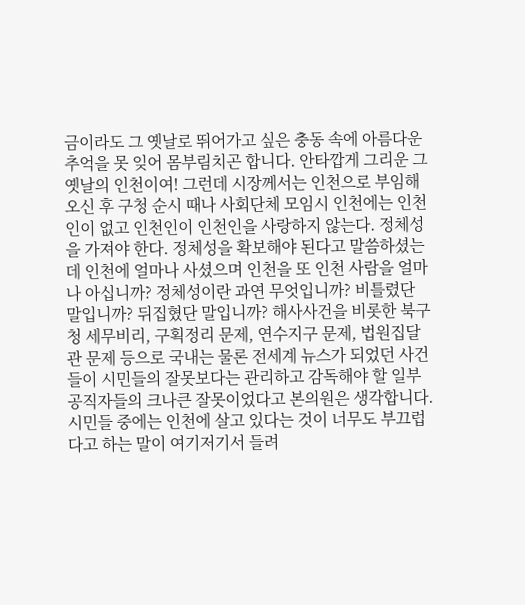금이라도 그 옛날로 뛰어가고 싶은 충동 속에 아름다운 추억을 못 잊어 몸부림치곤 합니다. 안타깝게 그리운 그 옛날의 인천이여! 그런데 시장께서는 인천으로 부임해 오신 후 구청 순시 때나 사회단체 모임시 인천에는 인천인이 없고 인천인이 인천인을 사랑하지 않는다. 정체성을 가져야 한다. 정체성을 확보해야 된다고 말씀하셨는데 인천에 얼마나 사셨으며 인천을 또 인천 사람을 얼마나 아십니까? 정체성이란 과연 무엇입니까? 비틀렸단 말입니까? 뒤집혔단 말입니까? 해사사건을 비롯한 북구청 세무비리, 구획정리 문제, 연수지구 문제, 법원집달관 문제 등으로 국내는 물론 전세계 뉴스가 되었던 사건들이 시민들의 잘못보다는 관리하고 감독해야 할 일부 공직자들의 크나큰 잘못이었다고 본의원은 생각합니다. 시민들 중에는 인천에 살고 있다는 것이 너무도 부끄럽다고 하는 말이 여기저기서 들려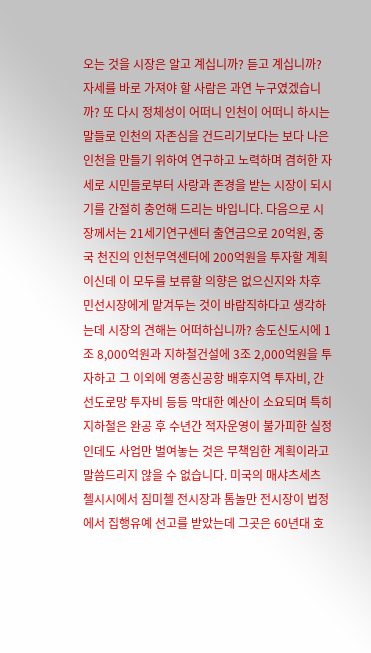오는 것을 시장은 알고 계십니까? 듣고 계십니까? 자세를 바로 가져야 할 사람은 과연 누구였겠습니까? 또 다시 정체성이 어떠니 인천이 어떠니 하시는 말들로 인천의 자존심을 건드리기보다는 보다 나은 인천을 만들기 위하여 연구하고 노력하며 겸허한 자세로 시민들로부터 사랑과 존경을 받는 시장이 되시기를 간절히 충언해 드리는 바입니다. 다음으로 시장께서는 21세기연구센터 출연금으로 20억원, 중국 천진의 인천무역센터에 200억원을 투자할 계획이신데 이 모두를 보류할 의향은 없으신지와 차후 민선시장에게 맡겨두는 것이 바람직하다고 생각하는데 시장의 견해는 어떠하십니까? 송도신도시에 1조 8,000억원과 지하철건설에 3조 2,000억원을 투자하고 그 이외에 영종신공항 배후지역 투자비, 간선도로망 투자비 등등 막대한 예산이 소요되며 특히 지하철은 완공 후 수년간 적자운영이 불가피한 실정인데도 사업만 벌여놓는 것은 무책임한 계획이라고 말씀드리지 않을 수 없습니다. 미국의 매샤츠세츠 첼시시에서 짐미첼 전시장과 톰놀만 전시장이 법정에서 집행유예 선고를 받았는데 그곳은 60년대 호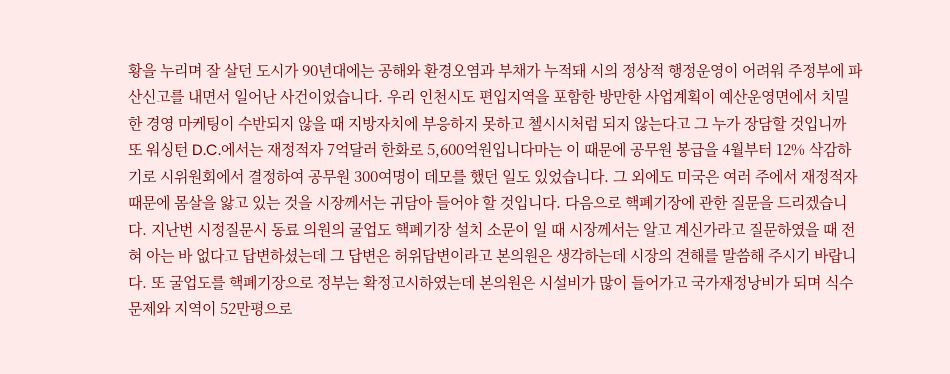황을 누리며 잘 살던 도시가 90년대에는 공해와 환경오염과 부채가 누적돼 시의 정상적 행정운영이 어려워 주정부에 파산신고를 내면서 일어난 사건이었습니다. 우리 인천시도 편입지역을 포함한 방만한 사업계획이 예산운영면에서 치밀한 경영 마케팅이 수반되지 않을 때 지방자치에 부응하지 못하고 첼시시처럼 되지 않는다고 그 누가 장담할 것입니까 또 워싱턴 D.C.에서는 재정적자 7억달러 한화로 5,600억원입니다마는 이 때문에 공무원 봉급을 4월부터 12% 삭감하기로 시위원회에서 결정하여 공무원 300여명이 데모를 했던 일도 있었습니다. 그 외에도 미국은 여러 주에서 재정적자 때문에 몸살을 앓고 있는 것을 시장께서는 귀담아 들어야 할 것입니다. 다음으로 핵폐기장에 관한 질문을 드리겠습니다. 지난번 시정질문시 동료 의원의 굴업도 핵폐기장 설치 소문이 일 때 시장께서는 알고 계신가라고 질문하였을 때 전혀 아는 바 없다고 답변하셨는데 그 답변은 허위답변이라고 본의원은 생각하는데 시장의 견해를 말씀해 주시기 바랍니다. 또 굴업도를 핵폐기장으로 정부는 확정고시하였는데 본의원은 시설비가 많이 들어가고 국가재정낭비가 되며 식수문제와 지역이 52만평으로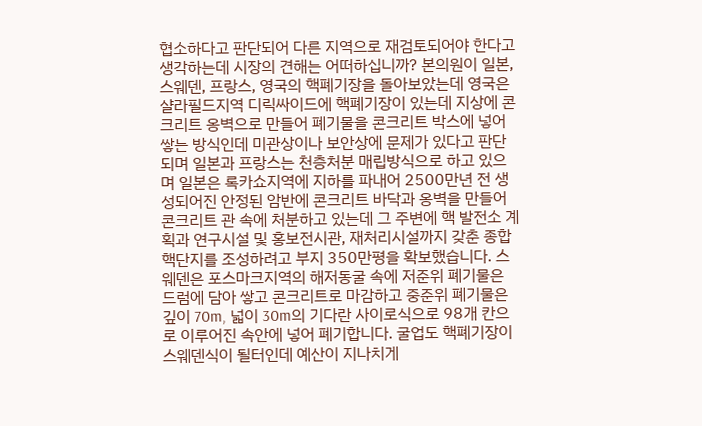협소하다고 판단되어 다른 지역으로 재검토되어야 한다고 생각하는데 시장의 견해는 어떠하십니까? 본의원이 일본, 스웨덴, 프랑스, 영국의 핵폐기장을 돌아보았는데 영국은 샬라필드지역 디릭싸이드에 핵폐기장이 있는데 지상에 콘크리트 옹벽으로 만들어 폐기물을 콘크리트 박스에 넣어 쌓는 방식인데 미관상이나 보안상에 문제가 있다고 판단되며 일본과 프랑스는 천층처분 매립방식으로 하고 있으며 일본은 록카쇼지역에 지하를 파내어 2500만년 전 생성되어진 안정된 암반에 콘크리트 바닥과 옹벽을 만들어 콘크리트 관 속에 처분하고 있는데 그 주변에 핵 발전소 계획과 연구시설 및 홍보전시관, 재처리시설까지 갖춘 종합 핵단지를 조성하려고 부지 350만평을 확보했습니다. 스웨덴은 포스마크지역의 해저동굴 속에 저준위 폐기물은 드럼에 담아 쌓고 콘크리트로 마감하고 중준위 폐기물은 깊이 70m, 넓이 30m의 기다란 사이로식으로 98개 칸으로 이루어진 속안에 넣어 폐기합니다. 굴업도 핵폐기장이 스웨덴식이 될터인데 예산이 지나치게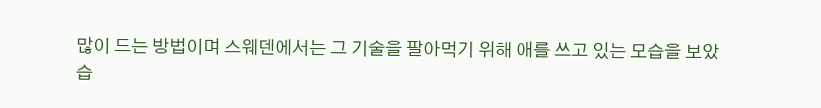많이 드는 방법이며 스웨덴에서는 그 기술을 팔아먹기 위해 애를 쓰고 있는 모습을 보았습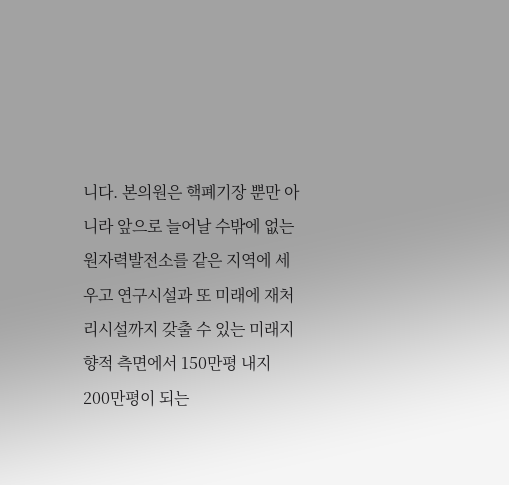니다. 본의원은 핵폐기장 뿐만 아니라 앞으로 늘어날 수밖에 없는 원자력발전소를 같은 지역에 세우고 연구시설과 또 미래에 재처리시설까지 갖출 수 있는 미래지향적 측면에서 150만평 내지 200만평이 되는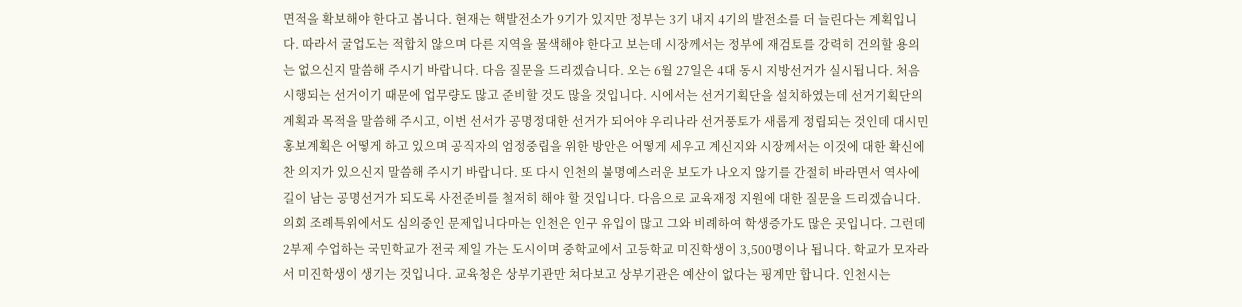면적을 확보해야 한다고 봅니다. 현재는 핵발전소가 9기가 있지만 정부는 3기 내지 4기의 발전소를 더 늘린다는 계획입니다. 따라서 굴업도는 적합치 않으며 다른 지역을 물색해야 한다고 보는데 시장께서는 정부에 재검토를 강력히 건의할 용의는 없으신지 말씀해 주시기 바랍니다. 다음 질문을 드리겠습니다. 오는 6월 27일은 4대 동시 지방선거가 실시됩니다. 처음 시행되는 선거이기 때문에 업무량도 많고 준비할 것도 많을 것입니다. 시에서는 선거기획단을 설치하였는데 선거기획단의 계획과 목적을 말씀해 주시고, 이번 선서가 공명정대한 선거가 되어야 우리나라 선거풍토가 새롭게 정립되는 것인데 대시민 홍보계획은 어떻게 하고 있으며 공직자의 엄정중립을 위한 방안은 어떻게 세우고 계신지와 시장께서는 이것에 대한 확신에 찬 의지가 있으신지 말씀해 주시기 바랍니다. 또 다시 인천의 불명예스러운 보도가 나오지 않기를 간절히 바라면서 역사에 길이 남는 공명선거가 되도록 사전준비를 철저히 해야 할 것입니다. 다음으로 교육재정 지원에 대한 질문을 드리겠습니다. 의회 조례특위에서도 심의중인 문제입니다마는 인천은 인구 유입이 많고 그와 비례하여 학생증가도 많은 곳입니다. 그런데 2부제 수업하는 국민학교가 전국 제일 가는 도시이며 중학교에서 고등학교 미진학생이 3,500명이나 됩니다. 학교가 모자라서 미진학생이 생기는 것입니다. 교육청은 상부기관만 쳐다보고 상부기관은 예산이 없다는 핑계만 합니다. 인천시는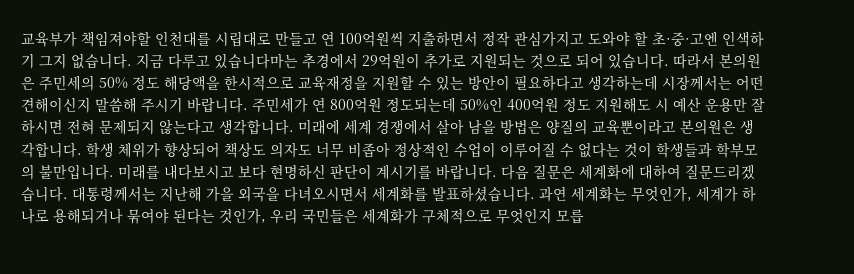교육부가 책임져야할 인천대를 시립대로 만들고 연 100억원씩 지출하면서 정작 관심가지고 도와야 할 초·중·고엔 인색하기 그지 없습니다. 지금 다루고 있습니다마는 추경에서 29억원이 추가로 지원되는 것으로 되어 있습니다. 따라서 본의원은 주민세의 50% 정도 해당액을 한시적으로 교육재정을 지원할 수 있는 방안이 필요하다고 생각하는데 시장께서는 어떤 견해이신지 말씀해 주시기 바랍니다. 주민세가 연 800억원 정도되는데 50%인 400억원 정도 지원해도 시 예산 운용만 잘하시면 전혀 문제되지 않는다고 생각합니다. 미래에 세계 경쟁에서 살아 남을 방법은 양질의 교육뿐이라고 본의원은 생각합니다. 학생 체위가 향상되어 책상도 의자도 너무 비좁아 정상적인 수업이 이루어질 수 없다는 것이 학생들과 학부모의 불만입니다. 미래를 내다보시고 보다 현명하신 판단이 계시기를 바랍니다. 다음 질문은 세계화에 대하여 질문드리겠습니다. 대통령께서는 지난해 가을 외국을 다녀오시면서 세계화를 발표하셨습니다. 과연 세계화는 무엇인가, 세계가 하나로 용해되거나 묶여야 된다는 것인가, 우리 국민들은 세계화가 구체적으로 무엇인지 모릅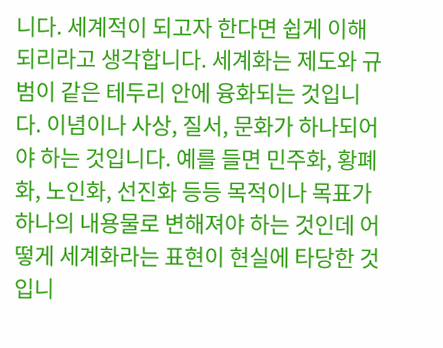니다. 세계적이 되고자 한다면 쉽게 이해되리라고 생각합니다. 세계화는 제도와 규범이 같은 테두리 안에 융화되는 것입니다. 이념이나 사상, 질서, 문화가 하나되어야 하는 것입니다. 예를 들면 민주화, 황폐화, 노인화, 선진화 등등 목적이나 목표가 하나의 내용물로 변해져야 하는 것인데 어떻게 세계화라는 표현이 현실에 타당한 것입니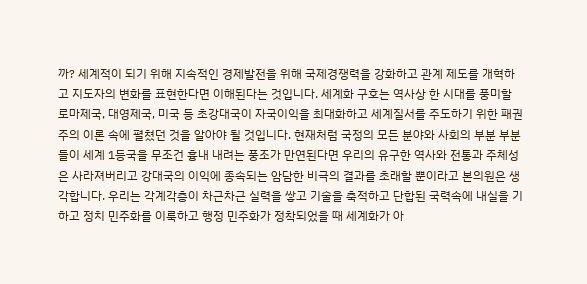까? 세계적이 되기 위해 지속적인 경제발전을 위해 국제경쟁력을 강화하고 관계 제도를 개혁하고 지도자의 변화를 표현한다면 이해된다는 것입니다. 세계화 구호는 역사상 한 시대를 풍미할 로마제국, 대영제국, 미국 등 초강대국이 자국이익을 최대화하고 세계질서를 주도하기 위한 패권주의 이론 속에 펼쳤던 것을 알아야 될 것입니다. 현재처럼 국정의 모든 분야와 사회의 부분 부분들이 세계 1등국을 무조건 흉내 내려는 풍조가 만연된다면 우리의 유구한 역사와 전통과 주체성은 사라져버리고 강대국의 이익에 종속되는 암담한 비극의 결과를 초래할 뿐이라고 본의원은 생각합니다. 우리는 각계각층이 차근차근 실력을 쌓고 기술을 축적하고 단합된 국력속에 내실을 기하고 정치 민주화를 이룩하고 행정 민주화가 정착되었을 때 세계화가 아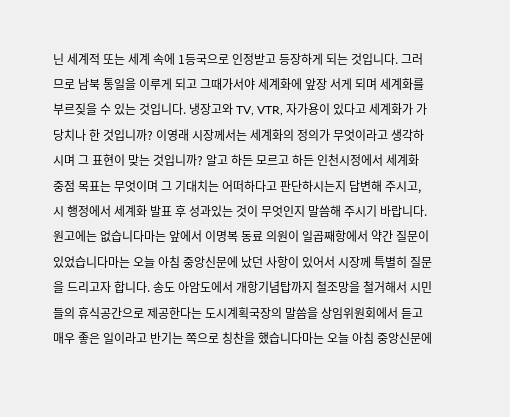닌 세계적 또는 세계 속에 1등국으로 인정받고 등장하게 되는 것입니다. 그러므로 남북 통일을 이루게 되고 그때가서야 세계화에 앞장 서게 되며 세계화를 부르짖을 수 있는 것입니다. 냉장고와 TV, VTR, 자가용이 있다고 세계화가 가당치나 한 것입니까? 이영래 시장께서는 세계화의 정의가 무엇이라고 생각하시며 그 표현이 맞는 것입니까? 알고 하든 모르고 하든 인천시정에서 세계화 중점 목표는 무엇이며 그 기대치는 어떠하다고 판단하시는지 답변해 주시고, 시 행정에서 세계화 발표 후 성과있는 것이 무엇인지 말씀해 주시기 바랍니다. 원고에는 없습니다마는 앞에서 이명복 동료 의원이 일곱째항에서 약간 질문이 있었습니다마는 오늘 아침 중앙신문에 났던 사항이 있어서 시장께 특별히 질문을 드리고자 합니다. 송도 아암도에서 개항기념탑까지 철조망을 철거해서 시민들의 휴식공간으로 제공한다는 도시계획국장의 말씀을 상임위원회에서 듣고 매우 좋은 일이라고 반기는 쪽으로 칭찬을 했습니다마는 오늘 아침 중앙신문에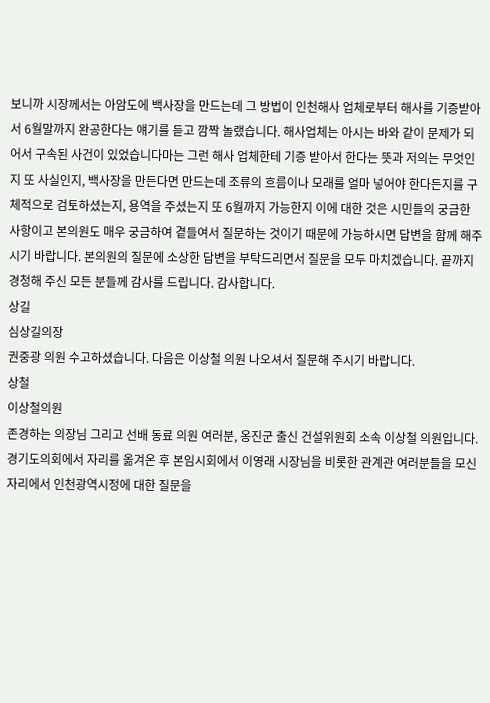보니까 시장께서는 아암도에 백사장을 만드는데 그 방법이 인천해사 업체로부터 해사를 기증받아서 6월말까지 완공한다는 얘기를 듣고 깜짝 놀랬습니다. 해사업체는 아시는 바와 같이 문제가 되어서 구속된 사건이 있었습니다마는 그런 해사 업체한테 기증 받아서 한다는 뜻과 저의는 무엇인지 또 사실인지, 백사장을 만든다면 만드는데 조류의 흐름이나 모래를 얼마 넣어야 한다든지를 구체적으로 검토하셨는지, 용역을 주셨는지 또 6월까지 가능한지 이에 대한 것은 시민들의 궁금한 사항이고 본의원도 매우 궁금하여 곁들여서 질문하는 것이기 때문에 가능하시면 답변을 함께 해주시기 바랍니다. 본의원의 질문에 소상한 답변을 부탁드리면서 질문을 모두 마치겠습니다. 끝까지 경청해 주신 모든 분들께 감사를 드립니다. 감사합니다.
상길
심상길의장
권중광 의원 수고하셨습니다. 다음은 이상철 의원 나오셔서 질문해 주시기 바랍니다.
상철
이상철의원
존경하는 의장님 그리고 선배 동료 의원 여러분, 옹진군 출신 건설위원회 소속 이상철 의원입니다. 경기도의회에서 자리를 옮겨온 후 본임시회에서 이영래 시장님을 비롯한 관계관 여러분들을 모신 자리에서 인천광역시정에 대한 질문을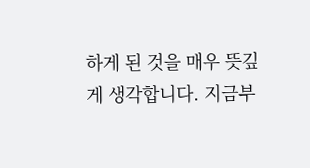하게 된 것을 매우 뜻깊게 생각합니다. 지금부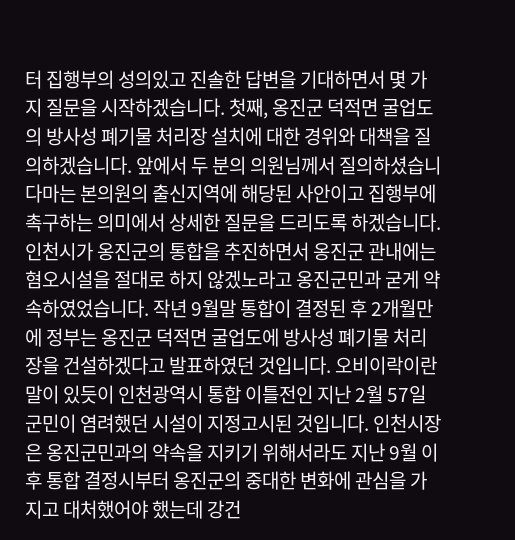터 집행부의 성의있고 진솔한 답변을 기대하면서 몇 가지 질문을 시작하겠습니다. 첫째, 옹진군 덕적면 굴업도의 방사성 폐기물 처리장 설치에 대한 경위와 대책을 질의하겠습니다. 앞에서 두 분의 의원님께서 질의하셨습니다마는 본의원의 출신지역에 해당된 사안이고 집행부에 촉구하는 의미에서 상세한 질문을 드리도록 하겠습니다. 인천시가 옹진군의 통합을 추진하면서 옹진군 관내에는 혐오시설을 절대로 하지 않겠노라고 옹진군민과 굳게 약속하였었습니다. 작년 9월말 통합이 결정된 후 2개월만에 정부는 옹진군 덕적면 굴업도에 방사성 폐기물 처리장을 건설하겠다고 발표하였던 것입니다. 오비이락이란 말이 있듯이 인천광역시 통합 이틀전인 지난 2월 57일 군민이 염려했던 시설이 지정고시된 것입니다. 인천시장은 옹진군민과의 약속을 지키기 위해서라도 지난 9월 이후 통합 결정시부터 옹진군의 중대한 변화에 관심을 가지고 대처했어야 했는데 강건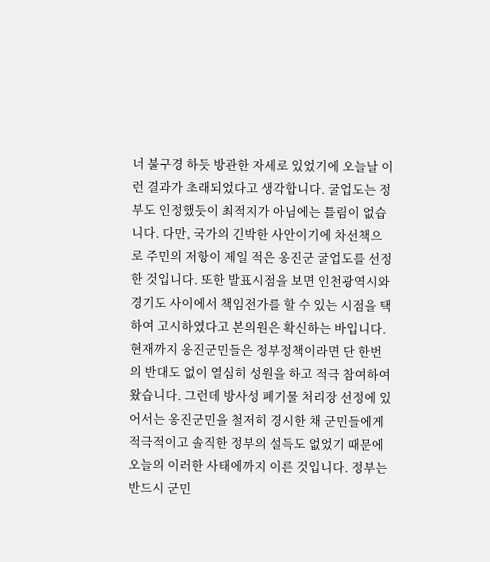너 불구경 하듯 방관한 자세로 있었기에 오늘날 이런 결과가 초래되었다고 생각합니다. 굴업도는 정부도 인정했듯이 최적지가 아님에는 틀림이 없습니다. 다만, 국가의 긴박한 사안이기에 차선책으로 주민의 저항이 제일 적은 옹진군 굴업도를 선정한 것입니다. 또한 발표시점을 보면 인천광역시와 경기도 사이에서 책임전가를 할 수 있는 시점을 택하여 고시하였다고 본의원은 확신하는 바입니다. 현재까지 옹진군민들은 정부정책이라면 단 한번의 반대도 없이 열심히 성원을 하고 적극 참여하여 왔습니다. 그런데 방사성 폐기물 처리장 선정에 있어서는 옹진군민을 철저히 경시한 채 군민들에게 적극적이고 솔직한 정부의 설득도 없었기 때문에 오늘의 이러한 사태에까지 이른 것입니다. 정부는 반드시 군민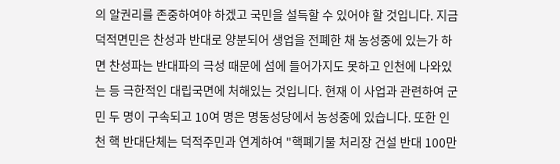의 알권리를 존중하여야 하겠고 국민을 설득할 수 있어야 할 것입니다. 지금 덕적면민은 찬성과 반대로 양분되어 생업을 전폐한 채 농성중에 있는가 하면 찬성파는 반대파의 극성 때문에 섬에 들어가지도 못하고 인천에 나와있는 등 극한적인 대립국면에 처해있는 것입니다. 현재 이 사업과 관련하여 군민 두 명이 구속되고 10여 명은 명동성당에서 농성중에 있습니다. 또한 인천 핵 반대단체는 덕적주민과 연계하여 "핵폐기물 처리장 건설 반대 100만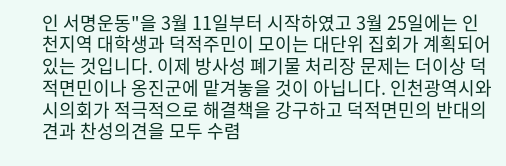인 서명운동"을 3월 11일부터 시작하였고 3월 25일에는 인천지역 대학생과 덕적주민이 모이는 대단위 집회가 계획되어 있는 것입니다. 이제 방사성 폐기물 처리장 문제는 더이상 덕적면민이나 옹진군에 맡겨놓을 것이 아닙니다. 인천광역시와 시의회가 적극적으로 해결책을 강구하고 덕적면민의 반대의견과 찬성의견을 모두 수렴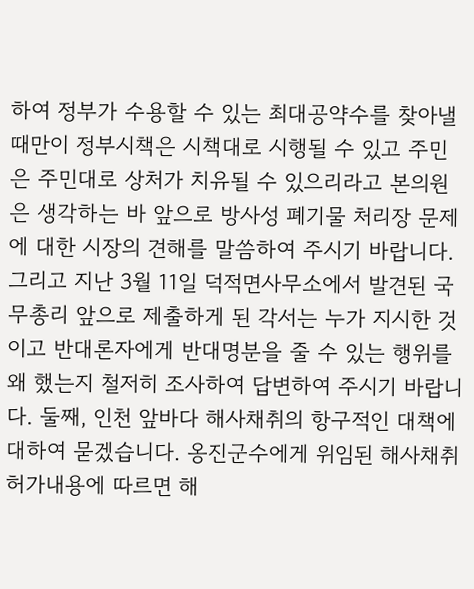하여 정부가 수용할 수 있는 최대공약수를 찾아낼 때만이 정부시책은 시책대로 시행될 수 있고 주민은 주민대로 상처가 치유될 수 있으리라고 본의원은 생각하는 바 앞으로 방사성 폐기물 처리장 문제에 대한 시장의 견해를 말씀하여 주시기 바랍니다. 그리고 지난 3월 11일 덕적면사무소에서 발견된 국무총리 앞으로 제출하게 된 각서는 누가 지시한 것이고 반대론자에게 반대명분을 줄 수 있는 행위를 왜 했는지 철저히 조사하여 답변하여 주시기 바랍니다. 둘째, 인천 앞바다 해사채취의 항구적인 대책에 대하여 묻겠습니다. 옹진군수에게 위임된 해사채취 허가내용에 따르면 해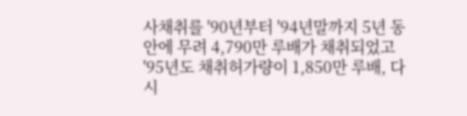사채취를 '90년부터 '94년말까지 5년 동안에 무려 4,790만 루배가 채취되었고 '95년도 채취허가량이 1,850만 루배, 다시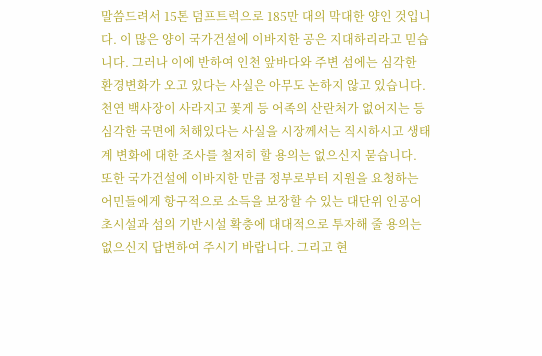말씀드려서 15톤 덤프트럭으로 185만 대의 막대한 양인 것입니다. 이 많은 양이 국가건설에 이바지한 공은 지대하리라고 믿습니다. 그러나 이에 반하여 인천 앞바다와 주변 섬에는 심각한 환경변화가 오고 있다는 사실은 아무도 논하지 않고 있습니다. 천연 백사장이 사라지고 꽃게 등 어족의 산란처가 없어지는 등 심각한 국면에 처해있다는 사실을 시장께서는 직시하시고 생태계 변화에 대한 조사를 철저히 할 용의는 없으신지 묻습니다. 또한 국가건설에 이바지한 만큼 정부로부터 지원을 요청하는 어민들에게 항구적으로 소득을 보장할 수 있는 대단위 인공어초시설과 섬의 기반시설 확충에 대대적으로 투자해 줄 용의는 없으신지 답변하여 주시기 바랍니다. 그리고 현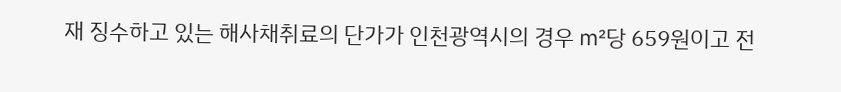재 징수하고 있는 해사채취료의 단가가 인천광역시의 경우 ㎡당 659원이고 전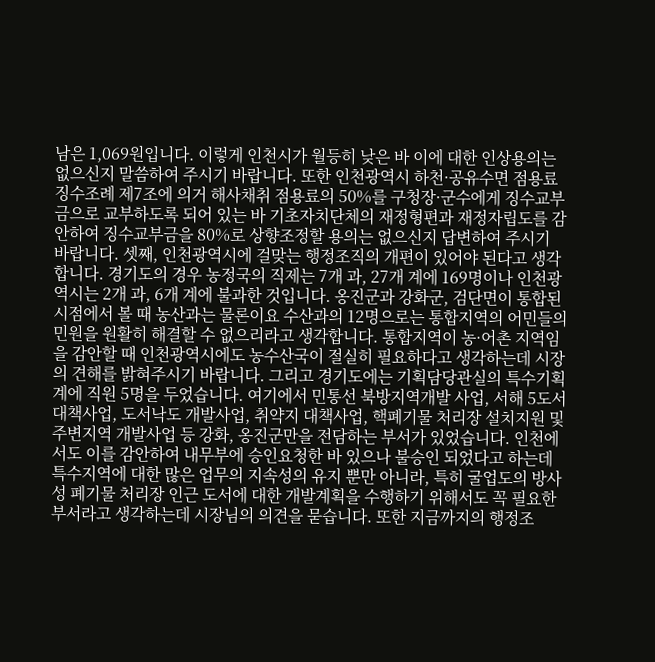남은 1,069원입니다. 이렇게 인천시가 월등히 낮은 바 이에 대한 인상용의는 없으신지 말씀하여 주시기 바랍니다. 또한 인천광역시 하천·공유수면 점용료 징수조례 제7조에 의거 해사채취 점용료의 50%를 구청장·군수에게 징수교부금으로 교부하도록 되어 있는 바 기초자치단체의 재정형편과 재정자립도를 감안하여 징수교부금을 80%로 상향조정할 용의는 없으신지 답변하여 주시기 바랍니다. 셋째, 인천광역시에 걸맞는 행정조직의 개편이 있어야 된다고 생각합니다. 경기도의 경우 농정국의 직제는 7개 과, 27개 계에 169명이나 인천광역시는 2개 과, 6개 계에 불과한 것입니다. 옹진군과 강화군, 검단면이 통합된 시점에서 볼 때 농산과는 물론이요 수산과의 12명으로는 통합지역의 어민들의 민원을 원활히 해결할 수 없으리라고 생각합니다. 통합지역이 농·어촌 지역임을 감안할 때 인천광역시에도 농수산국이 절실히 필요하다고 생각하는데 시장의 견해를 밝혀주시기 바랍니다. 그리고 경기도에는 기획담당관실의 특수기획계에 직원 5명을 두었습니다. 여기에서 민통선 북방지역개발 사업, 서해 5도서 대책사업, 도서낙도 개발사업, 취약지 대책사업, 핵폐기물 처리장 설치지원 및 주변지역 개발사업 등 강화, 옹진군만을 전담하는 부서가 있었습니다. 인천에서도 이를 감안하여 내무부에 승인요청한 바 있으나 불승인 되었다고 하는데 특수지역에 대한 많은 업무의 지속성의 유지 뿐만 아니라, 특히 굴업도의 방사성 폐기물 처리장 인근 도서에 대한 개발계획을 수행하기 위해서도 꼭 필요한 부서라고 생각하는데 시장님의 의견을 묻습니다. 또한 지금까지의 행정조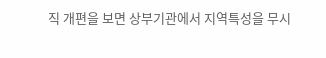직 개편을 보면 상부기관에서 지역특성을 무시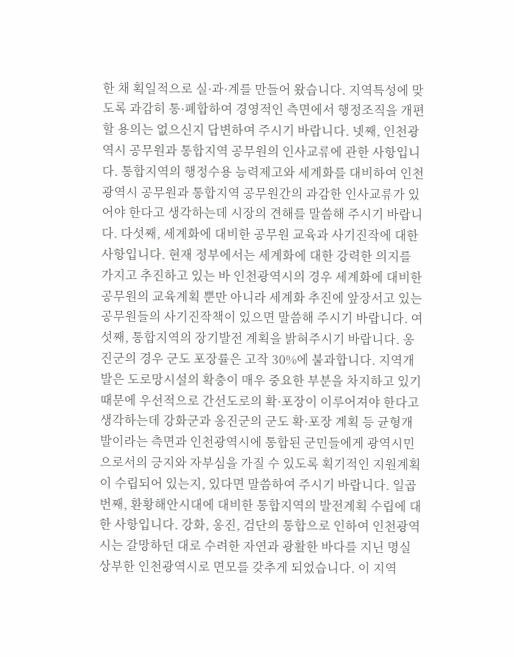한 채 획일적으로 실·과·계를 만들어 왔습니다. 지역특성에 맞도록 과감히 통·폐합하여 경영적인 측면에서 행정조직을 개편할 용의는 없으신지 답변하여 주시기 바랍니다. 넷째, 인천광역시 공무원과 통합지역 공무원의 인사교류에 관한 사항입니다. 통합지역의 행정수용 능력제고와 세계화를 대비하여 인천광역시 공무원과 통합지역 공무원간의 과감한 인사교류가 있어야 한다고 생각하는데 시장의 견해를 말씀해 주시기 바랍니다. 다섯째, 세계화에 대비한 공무원 교육과 사기진작에 대한 사항입니다. 현재 정부에서는 세계화에 대한 강력한 의지를 가지고 추진하고 있는 바 인천광역시의 경우 세계화에 대비한 공무원의 교육계획 뿐만 아니라 세계화 추진에 앞장서고 있는 공무원들의 사기진작책이 있으면 말씀해 주시기 바랍니다. 여섯째, 통합지역의 장기발전 계획을 밝혀주시기 바랍니다. 옹진군의 경우 군도 포장률은 고작 30%에 불과합니다. 지역개발은 도로망시설의 확충이 매우 중요한 부분을 차지하고 있기 때문에 우선적으로 간선도로의 확·포장이 이루어져야 한다고 생각하는데 강화군과 옹진군의 군도 확·포장 계획 등 균형개발이라는 측면과 인천광역시에 통합된 군민들에게 광역시민으로서의 긍지와 자부심을 가질 수 있도록 획기적인 지원계획이 수립되어 있는지, 있다면 말씀하여 주시기 바랍니다. 일곱번째, 환황해안시대에 대비한 통합지역의 발전계획 수립에 대한 사항입니다. 강화, 옹진, 검단의 통합으로 인하여 인천광역시는 갈망하던 대로 수려한 자연과 광활한 바다를 지닌 명실상부한 인천광역시로 면모를 갖추게 되었습니다. 이 지역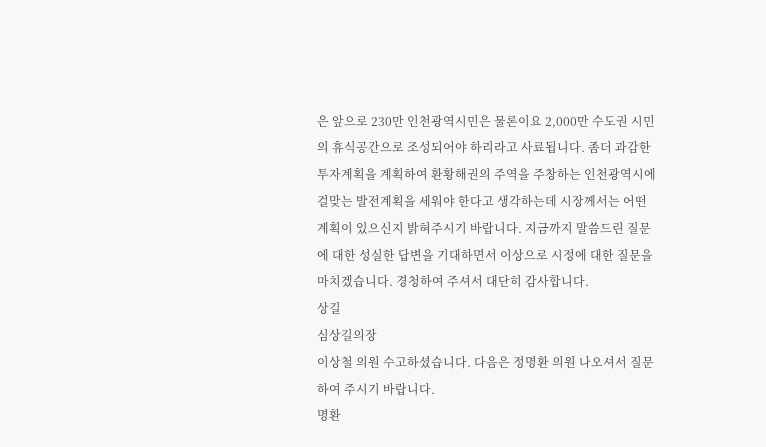은 앞으로 230만 인천광역시민은 물론이요 2,000만 수도권 시민의 휴식공간으로 조성되어야 하리라고 사료됩니다. 좀더 과감한 투자계획을 계획하여 환황해권의 주역을 주창하는 인천광역시에 걸맞는 발전계획을 세워야 한다고 생각하는데 시장께서는 어떤 계획이 있으신지 밝혀주시기 바랍니다. 지금까지 말씀드린 질문에 대한 성실한 답변을 기대하면서 이상으로 시정에 대한 질문을 마치겠습니다. 경청하여 주셔서 대단히 감사합니다.
상길
심상길의장
이상철 의원 수고하셨습니다. 다음은 정명환 의원 나오셔서 질문하여 주시기 바랍니다.
명환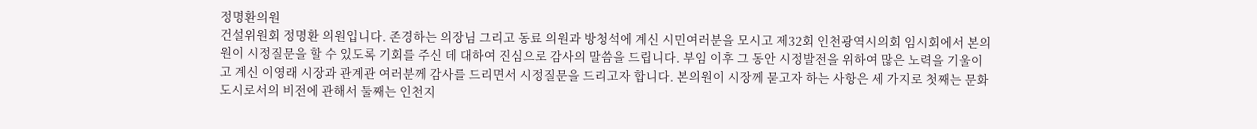정명환의원
건설위원회 정명환 의원입니다. 존경하는 의장님 그리고 동료 의원과 방청석에 계신 시민여러분을 모시고 제32회 인천광역시의회 임시회에서 본의원이 시정질문을 할 수 있도록 기회를 주신 데 대하여 진심으로 감사의 말씀을 드립니다. 부임 이후 그 동안 시정발전을 위하여 많은 노력을 기울이고 계신 이영래 시장과 관계관 여러분께 감사를 드리면서 시정질문을 드리고자 합니다. 본의원이 시장께 묻고자 하는 사항은 세 가지로 첫째는 문화도시로서의 비전에 관해서 둘째는 인천지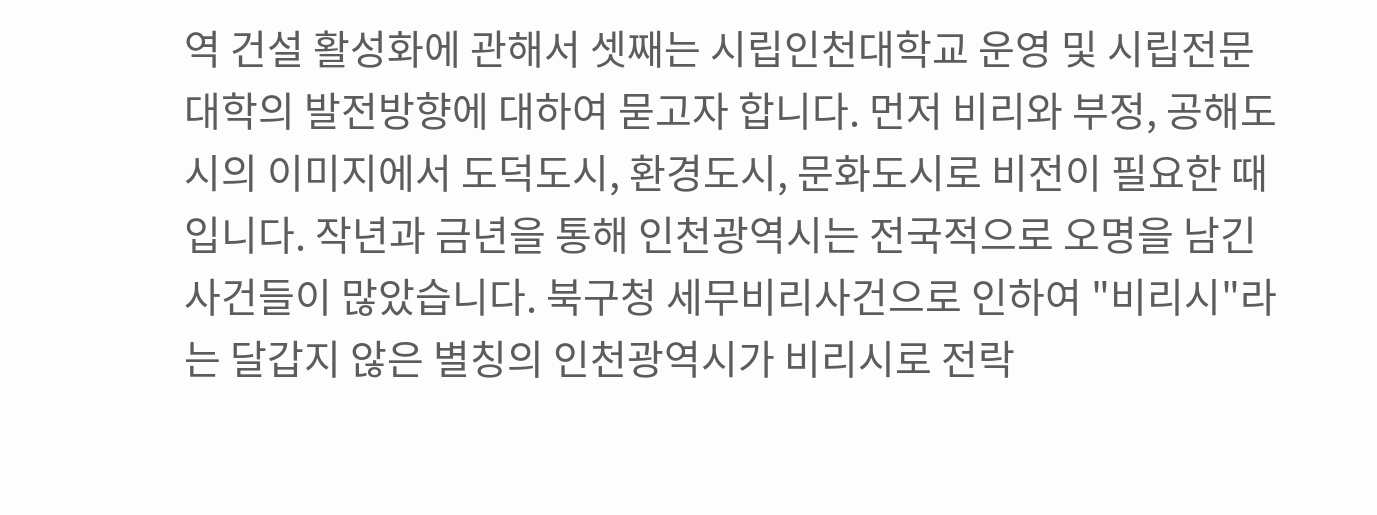역 건설 활성화에 관해서 셋째는 시립인천대학교 운영 및 시립전문대학의 발전방향에 대하여 묻고자 합니다. 먼저 비리와 부정, 공해도시의 이미지에서 도덕도시, 환경도시, 문화도시로 비전이 필요한 때입니다. 작년과 금년을 통해 인천광역시는 전국적으로 오명을 남긴 사건들이 많았습니다. 북구청 세무비리사건으로 인하여 "비리시"라는 달갑지 않은 별칭의 인천광역시가 비리시로 전락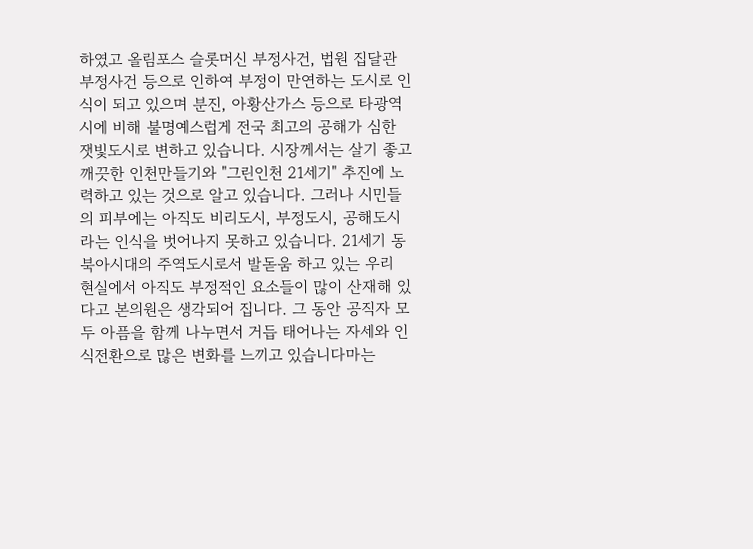하였고 올림포스 슬롯머신 부정사건, 법원 집달관 부정사건 등으로 인하여 부정이 만연하는 도시로 인식이 되고 있으며 분진, 아황산가스 등으로 타광역시에 비해 불명예스럽게 전국 최고의 공해가 심한 잿빛도시로 변하고 있습니다. 시장께서는 살기 좋고 깨끗한 인천만들기와 "그린인천 21세기" 추진에 노력하고 있는 것으로 알고 있습니다. 그러나 시민들의 피부에는 아직도 비리도시, 부정도시, 공해도시라는 인식을 벗어나지 못하고 있습니다. 21세기 동북아시대의 주역도시로서 발돋움 하고 있는 우리 현실에서 아직도 부정적인 요소들이 많이 산재해 있다고 본의원은 생각되어 집니다. 그 동안 공직자 모두 아픔을 함께 나누면서 거듭 태어나는 자세와 인식전환으로 많은 변화를 느끼고 있습니다마는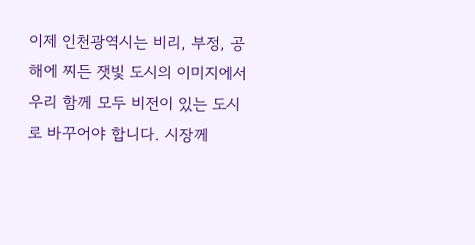이제 인천광역시는 비리, 부정, 공해에 찌든 잿빛 도시의 이미지에서 우리 함께 모두 비전이 있는 도시로 바꾸어야 합니다. 시장께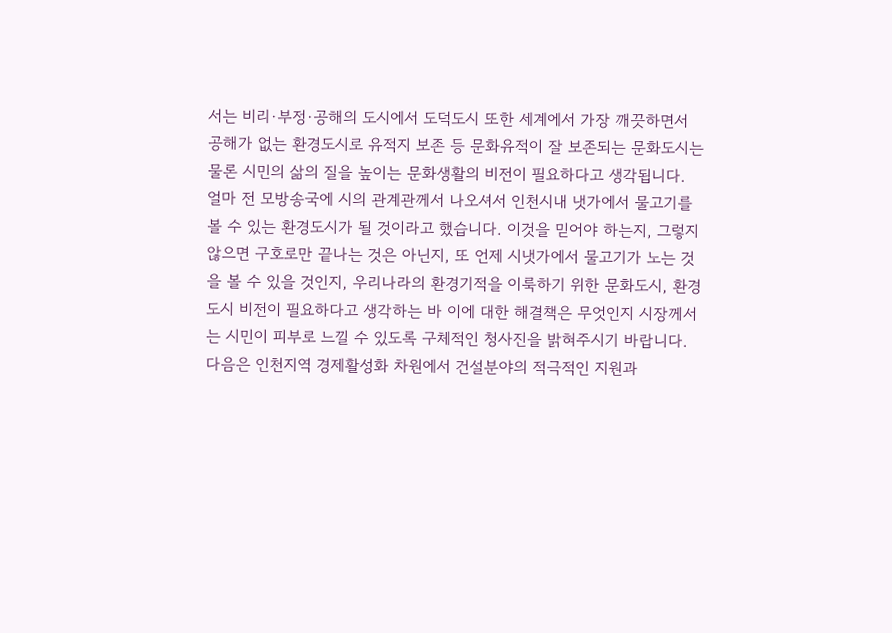서는 비리·부정·공해의 도시에서 도덕도시 또한 세계에서 가장 깨끗하면서 공해가 없는 환경도시로 유적지 보존 등 문화유적이 잘 보존되는 문화도시는 물론 시민의 삶의 질을 높이는 문화생활의 비전이 필요하다고 생각됩니다. 얼마 전 모방송국에 시의 관계관께서 나오셔서 인천시내 냇가에서 물고기를 볼 수 있는 환경도시가 될 것이라고 했습니다. 이것을 믿어야 하는지, 그렇지 않으면 구호로만 끝나는 것은 아닌지, 또 언제 시냇가에서 물고기가 노는 것을 볼 수 있을 것인지, 우리나라의 환경기적을 이룩하기 위한 문화도시, 환경도시 비전이 필요하다고 생각하는 바 이에 대한 해결책은 무엇인지 시장께서는 시민이 피부로 느낄 수 있도록 구체적인 청사진을 밝혀주시기 바랍니다. 다음은 인천지역 경제활성화 차원에서 건설분야의 적극적인 지원과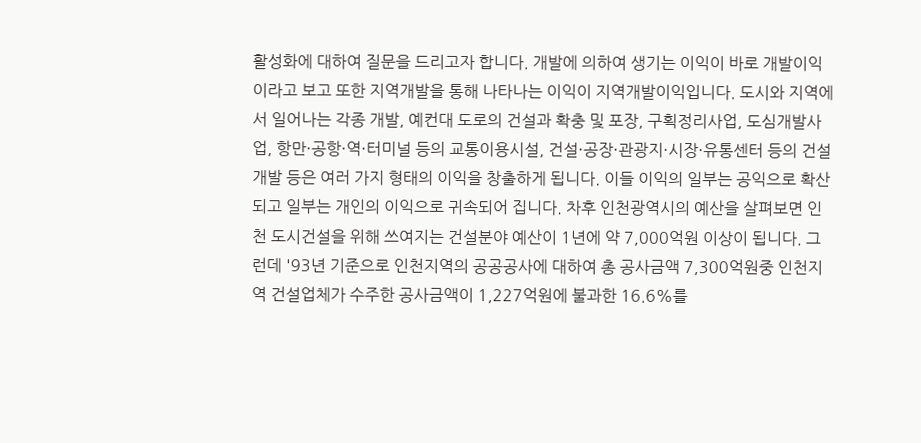활성화에 대하여 질문을 드리고자 합니다. 개발에 의하여 생기는 이익이 바로 개발이익이라고 보고 또한 지역개발을 통해 나타나는 이익이 지역개발이익입니다. 도시와 지역에서 일어나는 각종 개발, 예컨대 도로의 건설과 확충 및 포장, 구획정리사업, 도심개발사업, 항만·공항·역·터미널 등의 교통이용시설, 건설·공장·관광지·시장·유통센터 등의 건설개발 등은 여러 가지 형태의 이익을 창출하게 됩니다. 이들 이익의 일부는 공익으로 확산되고 일부는 개인의 이익으로 귀속되어 집니다. 차후 인천광역시의 예산을 살펴보면 인천 도시건설을 위해 쓰여지는 건설분야 예산이 1년에 약 7,000억원 이상이 됩니다. 그런데 '93년 기준으로 인천지역의 공공공사에 대하여 총 공사금액 7,300억원중 인천지역 건설업체가 수주한 공사금액이 1,227억원에 불과한 16.6%를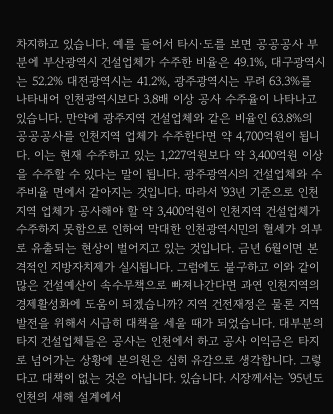차지하고 있습니다. 예를 들어서 타시·도를 보면 공공공사 부분에 부산광역시 건설업체가 수주한 비율은 49.1%, 대구광역시는 52.2% 대전광역시는 41.2%, 광주광역시는 무려 63.3%를 나타내어 인천광역시보다 3.8배 이상 공사 수주율이 나타나고 있습니다. 만약에 광주지역 건설업체와 같은 비율인 63.8%의 공공공사를 인천지역 업체가 수주한다면 약 4,700억원이 됩니다. 이는 현재 수주하고 있는 1,227억원보다 약 3,400억원 이상을 수주할 수 있다는 말이 됩니다. 광주광역시의 건설업체와 수주비율 면에서 같아지는 것입니다. 따라서 '93년 기준으로 인천지역 업체가 공사해야 할 약 3,400억원이 인천지역 건설업체가 수주하지 못함으로 인하여 막대한 인천광역시민의 혈세가 외부로 유출되는 현상이 벌어지고 있는 것입니다. 금년 6월이면 본격적인 지방자치제가 실시됩니다. 그럼에도 불구하고 이와 같이 많은 건설예산이 속수무책으로 빠져나간다면 과연 인천지역의 경제활성화에 도움이 되겠습니까? 지역 건전재정은 물론 지역발전을 위해서 시급히 대책을 세울 때가 되었습니다. 대부분의 타지 건설업체들은 공사는 인천에서 하고 공사 이익금은 타지로 넘어가는 상황에 본의원은 심히 유감으로 생각합니다. 그렇다고 대책이 없는 것은 아닙니다. 있습니다. 시장께서는 '95년도 인천의 새해 설계에서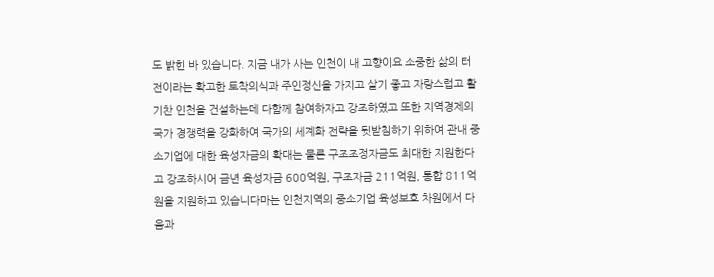도 밝힌 바 있습니다. 지금 내가 사는 인천이 내 고향이요 소중한 삶의 터전이라는 확고한 토착의식과 주인정신을 가지고 살기 좋고 자랑스럽고 활기찬 인천을 건설하는데 다함께 참여하자고 강조하였고 또한 지역경제의 국가 경쟁력을 강화하여 국가의 세계화 전략을 뒷받침하기 위하여 관내 중소기업에 대한 육성자금의 확대는 물론 구조조정자금도 최대한 지원한다고 강조하시어 금년 육성자금 600억원, 구조자금 211억원, 통합 811억원을 지원하고 있습니다마는 인천지역의 중소기업 육성보호 차원에서 다음과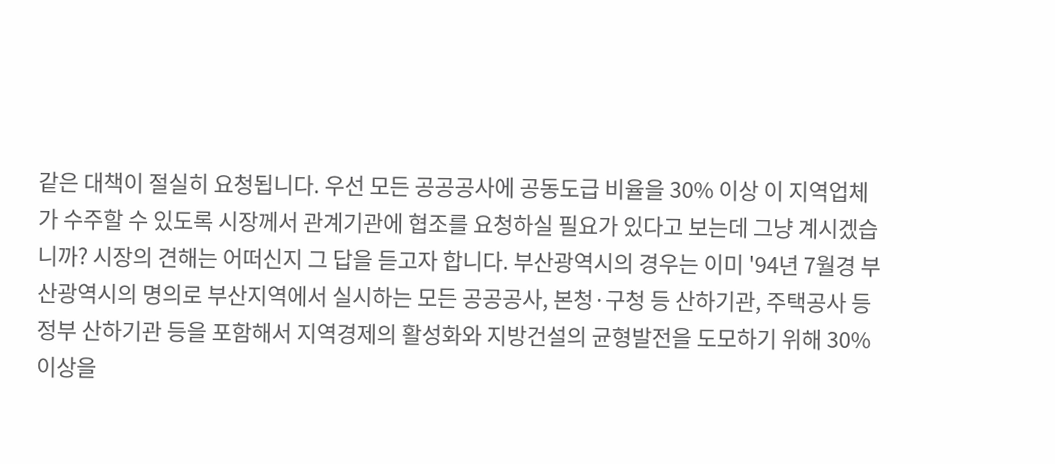같은 대책이 절실히 요청됩니다. 우선 모든 공공공사에 공동도급 비율을 30% 이상 이 지역업체가 수주할 수 있도록 시장께서 관계기관에 협조를 요청하실 필요가 있다고 보는데 그냥 계시겠습니까? 시장의 견해는 어떠신지 그 답을 듣고자 합니다. 부산광역시의 경우는 이미 '94년 7월경 부산광역시의 명의로 부산지역에서 실시하는 모든 공공공사, 본청·구청 등 산하기관, 주택공사 등 정부 산하기관 등을 포함해서 지역경제의 활성화와 지방건설의 균형발전을 도모하기 위해 30% 이상을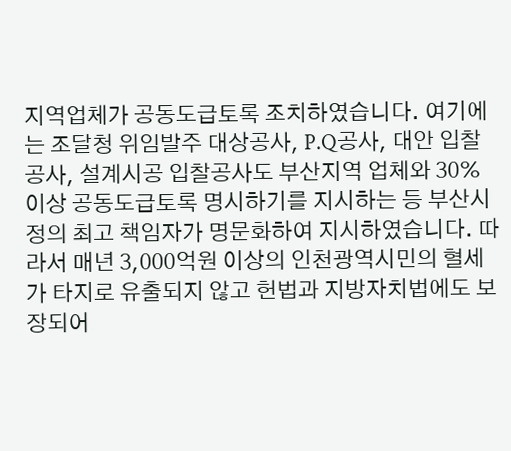지역업체가 공동도급토록 조치하였습니다. 여기에는 조달청 위임발주 대상공사, P.Q공사, 대안 입찰공사, 설계시공 입찰공사도 부산지역 업체와 30% 이상 공동도급토록 명시하기를 지시하는 등 부산시정의 최고 책임자가 명문화하여 지시하였습니다. 따라서 매년 3,000억원 이상의 인천광역시민의 혈세가 타지로 유출되지 않고 헌법과 지방자치법에도 보장되어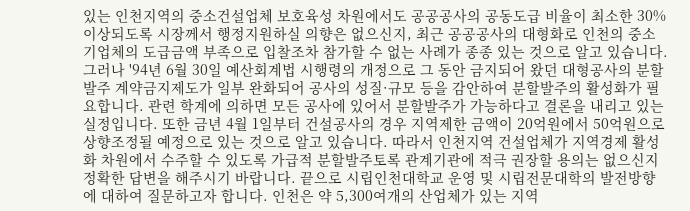있는 인천지역의 중소건설업체 보호육성 차원에서도 공공공사의 공동도급 비율이 최소한 30% 이상되도록 시장께서 행정지원하실 의향은 없으신지, 최근 공공공사의 대형화로 인천의 중소기업체의 도급금액 부족으로 입찰조차 참가할 수 없는 사례가 종종 있는 것으로 알고 있습니다. 그러나 '94년 6월 30일 예산회계법 시행령의 개정으로 그 동안 금지되어 왔던 대형공사의 분할발주 계약금지제도가 일부 완화되어 공사의 성질·규모 등을 감안하여 분할발주의 활성화가 필요합니다. 관련 학계에 의하면 모든 공사에 있어서 분할발주가 가능하다고 결론을 내리고 있는 실정입니다. 또한 금년 4월 1일부터 건설공사의 경우 지역제한 금액이 20억원에서 50억원으로 상향조정될 예정으로 있는 것으로 알고 있습니다. 따라서 인천지역 건설업체가 지역경제 활성화 차원에서 수주할 수 있도록 가급적 분할발주토록 관계기관에 적극 권장할 용의는 없으신지 정확한 답변을 해주시기 바랍니다. 끝으로 시립인천대학교 운영 및 시립전문대학의 발전방향에 대하여 질문하고자 합니다. 인천은 약 5,300여개의 산업체가 있는 지역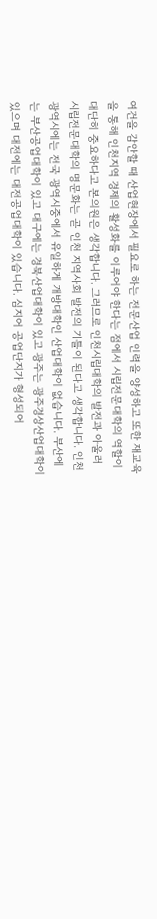여건을 감안할 때 산업현장에서 필요로 하는 전문산업 인력을 양성하고 또한 재교육을 통해 인천지역 경제의 활성화를 이루어야 한다는 점에서 시립전문대학의 역할이 대단히 중요하다고 본의원은 생각합니다. 그러므로 인천시립대학의 발전과 아울러 시립전문대학의 명문화는 곧 인천 지역사회 발전의 기틀이 된다고 생각합니다. 인천광역시에는 전국 광역시중에서 유일하게 개방대학인 산업대학이 없습니다. 부산에는 부산공업대학이 있고 대구에는 경북산업대학이 있고 광주는 광주경상산업대학이 있으며 대전에는 대전공업대학이 있습니다. 심지어 공업단지가 형성되어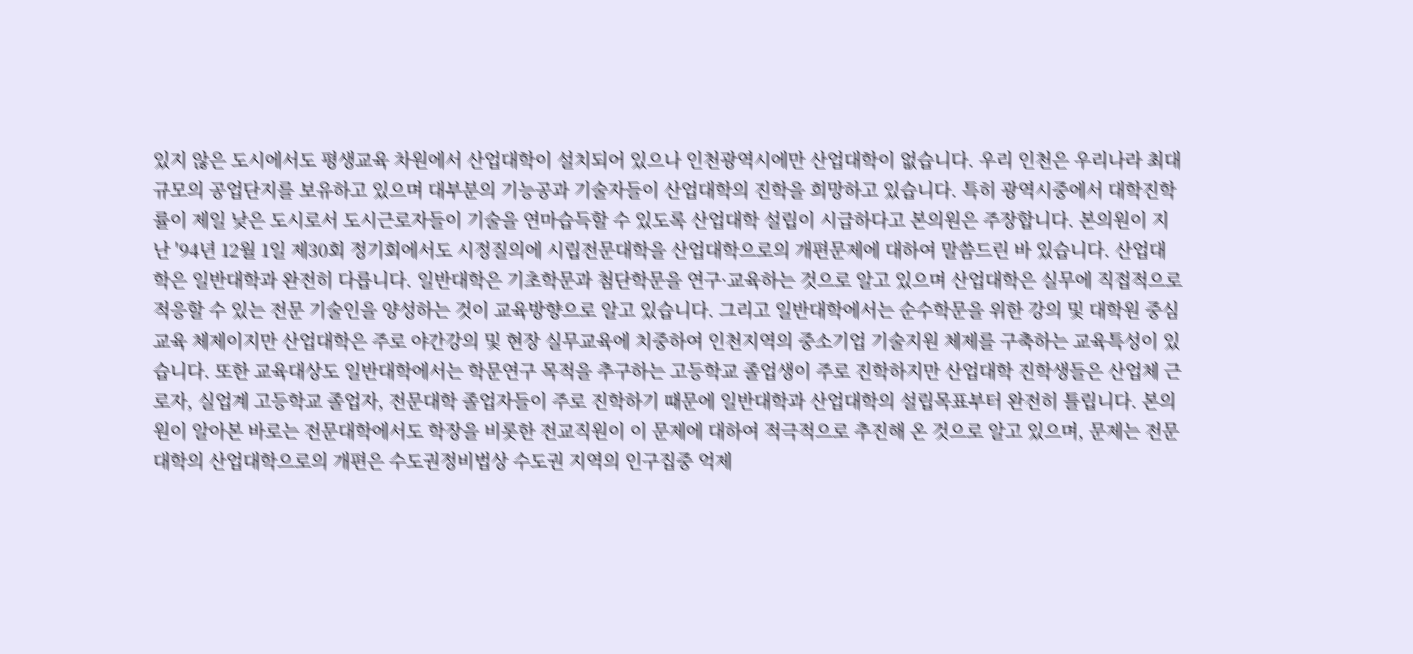있지 않은 도시에서도 평생교육 차원에서 산업대학이 설치되어 있으나 인천광역시에만 산업대학이 없습니다. 우리 인천은 우리나라 최대규모의 공업단지를 보유하고 있으며 대부분의 기능공과 기술자들이 산업대학의 진학을 희망하고 있습니다. 특히 광역시중에서 대학진학률이 제일 낮은 도시로서 도시근로자들이 기술을 연마습득할 수 있도록 산업대학 설립이 시급하다고 본의원은 주장합니다. 본의원이 지난 '94년 12월 1일 제30회 정기회에서도 시정질의에 시립전문대학을 산업대학으로의 개편문제에 대하여 말씀드린 바 있습니다. 산업대학은 일반대학과 완전히 다릅니다. 일반대학은 기초학문과 첨단학문을 연구·교육하는 것으로 알고 있으며 산업대학은 실무에 직접적으로 적응할 수 있는 전문 기술인을 양성하는 것이 교육방향으로 알고 있습니다. 그리고 일반대학에서는 순수학문을 위한 강의 및 대학원 중심교육 체제이지만 산업대학은 주로 야간강의 및 현장 실무교육에 치중하여 인천지역의 중소기업 기술지원 체제를 구축하는 교육특성이 있습니다. 또한 교육대상도 일반대학에서는 학문연구 목적을 추구하는 고등학교 졸업생이 주로 진학하지만 산업대학 진학생들은 산업체 근로자, 실업계 고등학교 졸업자, 전문대학 졸업자들이 주로 진학하기 때문에 일반대학과 산업대학의 설립목표부터 완전히 틀립니다. 본의원이 알아본 바로는 전문대학에서도 학장을 비롯한 전교직원이 이 문제에 대하여 적극적으로 추진해 온 것으로 알고 있으며, 문제는 전문대학의 산업대학으로의 개편은 수도권정비법상 수도권 지역의 인구집중 억제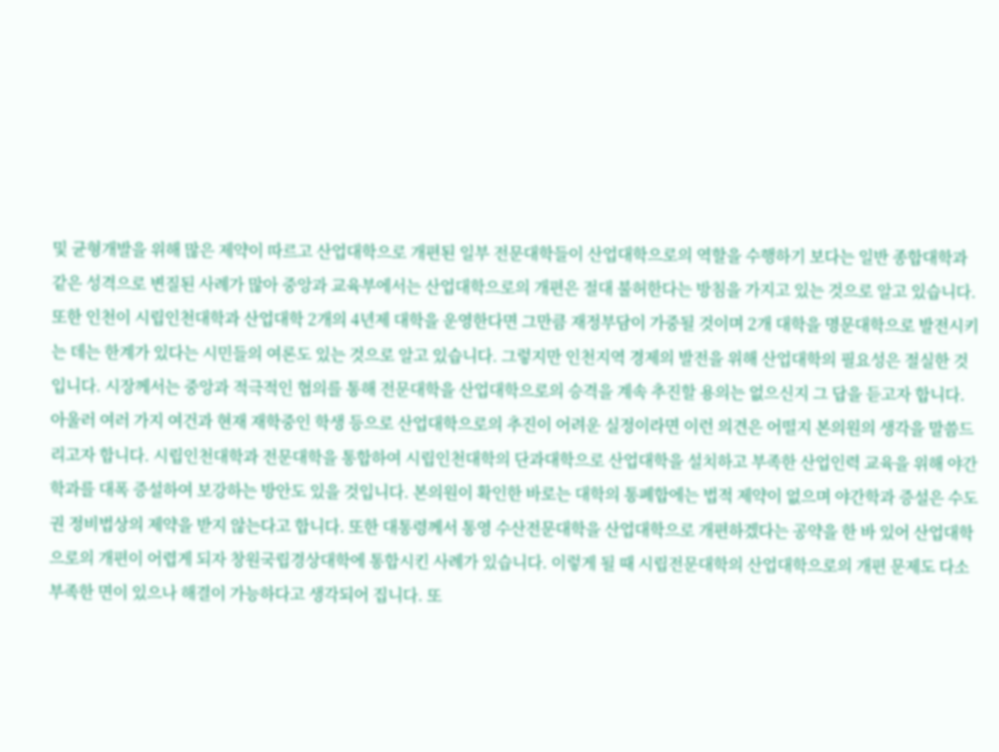및 균형개발을 위해 많은 제약이 따르고 산업대학으로 개편된 일부 전문대학들이 산업대학으로의 역할을 수행하기 보다는 일반 종합대학과 같은 성격으로 변질된 사례가 많아 중앙과 교육부에서는 산업대학으로의 개편은 절대 불허한다는 방침을 가지고 있는 것으로 알고 있습니다. 또한 인천이 시립인천대학과 산업대학 2개의 4년제 대학을 운영한다면 그만큼 재정부담이 가중될 것이며 2개 대학을 명문대학으로 발전시키는 데는 한계가 있다는 시민들의 여론도 있는 것으로 알고 있습니다. 그렇지만 인천지역 경제의 발전을 위해 산업대학의 필요성은 절실한 것입니다. 시장께서는 중앙과 적극적인 협의를 통해 전문대학을 산업대학으로의 승격을 계속 추진할 용의는 없으신지 그 답을 듣고자 합니다. 아울러 여러 가지 여건과 현재 재학중인 학생 등으로 산업대학으로의 추진이 어려운 실정이라면 이런 의견은 어떨지 본의원의 생각을 말씀드리고자 합니다. 시립인천대학과 전문대학을 통합하여 시립인천대학의 단과대학으로 산업대학을 설치하고 부족한 산업인력 교육을 위해 야간학과를 대폭 증설하여 보강하는 방안도 있을 것입니다. 본의원이 확인한 바로는 대학의 통폐합에는 법적 제약이 없으며 야간학과 증설은 수도권 정비법상의 제약을 받지 않는다고 합니다. 또한 대통령께서 통영 수산전문대학을 산업대학으로 개편하겠다는 공약을 한 바 있어 산업대학으로의 개편이 어렵게 되자 창원국립경상대학에 통합시킨 사례가 있습니다. 이렇게 될 때 시립전문대학의 산업대학으로의 개편 문제도 다소 부족한 면이 있으나 해결이 가능하다고 생각되어 집니다. 또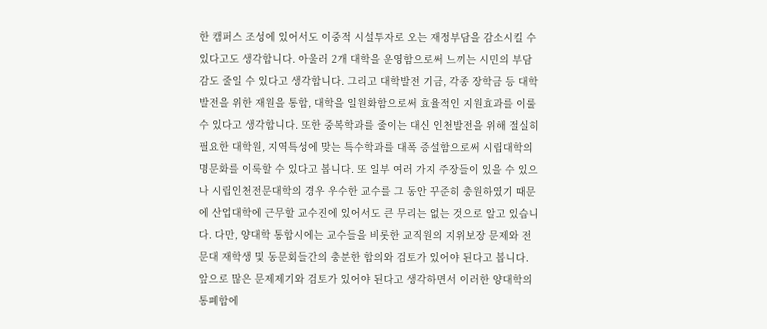한 캠퍼스 조성에 있어서도 이중적 시설투자로 오는 재정부담을 감소시킬 수 있다고도 생각합니다. 아울러 2개 대학을 운영함으로써 느끼는 시민의 부담감도 줄일 수 있다고 생각합니다. 그리고 대학발전 기금, 각종 장학금 등 대학발전을 위한 재원을 통합, 대학을 일원화함으로써 효율적인 지원효과를 이룰 수 있다고 생각합니다. 또한 중복학과를 줄이는 대신 인천발전을 위해 절실히 필요한 대학원, 지역특성에 맞는 특수학과를 대폭 증설함으로써 시립대학의 명문화를 이룩할 수 있다고 봅니다. 또 일부 여러 가지 주장들이 있을 수 있으나 시립인천전문대학의 경우 우수한 교수를 그 동안 꾸준히 충원하였기 때문에 산업대학에 근무할 교수진에 있어서도 큰 무리는 없는 것으로 알고 있습니다. 다만, 양대학 통합시에는 교수들을 비롯한 교직원의 지위보장 문제와 전문대 재학생 및 동문회들간의 충분한 합의와 검토가 있어야 된다고 봅니다. 앞으로 많은 문제제기와 검토가 있어야 된다고 생각하면서 이러한 양대학의 통폐합에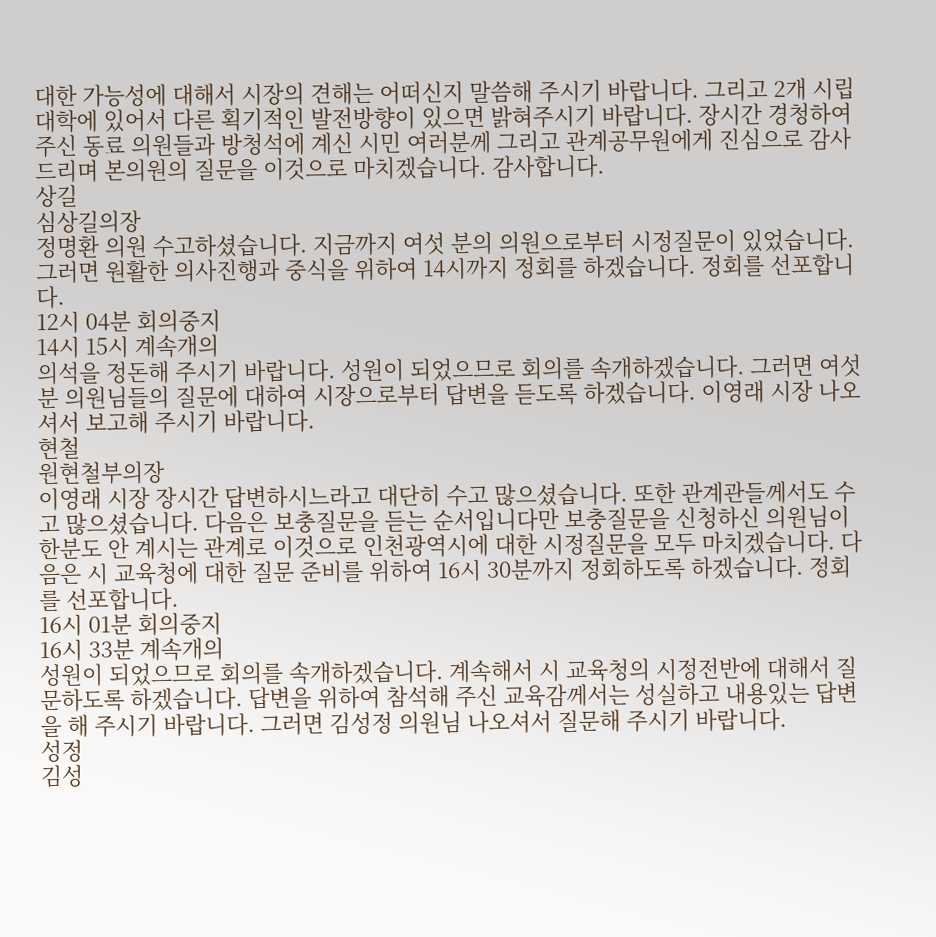대한 가능성에 대해서 시장의 견해는 어떠신지 말씀해 주시기 바랍니다. 그리고 2개 시립대학에 있어서 다른 획기적인 발전방향이 있으면 밝혀주시기 바랍니다. 장시간 경청하여 주신 동료 의원들과 방청석에 계신 시민 여러분께 그리고 관계공무원에게 진심으로 감사드리며 본의원의 질문을 이것으로 마치겠습니다. 감사합니다.
상길
심상길의장
정명환 의원 수고하셨습니다. 지금까지 여섯 분의 의원으로부터 시정질문이 있었습니다. 그러면 원활한 의사진행과 중식을 위하여 14시까지 정회를 하겠습니다. 정회를 선포합니다.
12시 04분 회의중지
14시 15시 계속개의
의석을 정돈해 주시기 바랍니다. 성원이 되었으므로 회의를 속개하겠습니다. 그러면 여섯 분 의원님들의 질문에 대하여 시장으로부터 답변을 듣도록 하겠습니다. 이영래 시장 나오셔서 보고해 주시기 바랍니다.
현철
원현철부의장
이영래 시장 장시간 답변하시느라고 대단히 수고 많으셨습니다. 또한 관계관들께서도 수고 많으셨습니다. 다음은 보충질문을 듣는 순서입니다만 보충질문을 신청하신 의원님이 한분도 안 계시는 관계로 이것으로 인천광역시에 대한 시정질문을 모두 마치겠습니다. 다음은 시 교육청에 대한 질문 준비를 위하여 16시 30분까지 정회하도록 하겠습니다. 정회를 선포합니다.
16시 01분 회의중지
16시 33분 계속개의
성원이 되었으므로 회의를 속개하겠습니다. 계속해서 시 교육청의 시정전반에 대해서 질문하도록 하겠습니다. 답변을 위하여 참석해 주신 교육감께서는 성실하고 내용있는 답변을 해 주시기 바랍니다. 그러면 김성정 의원님 나오셔서 질문해 주시기 바랍니다.
성정
김성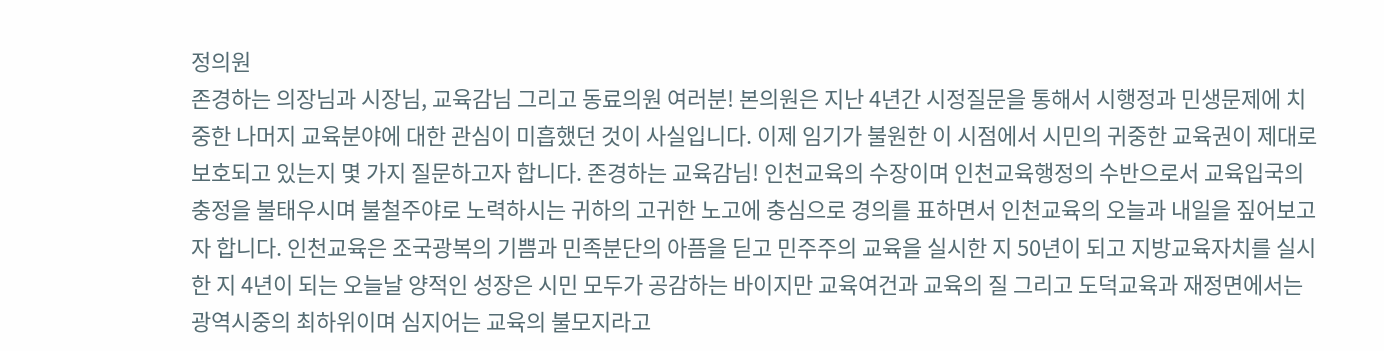정의원
존경하는 의장님과 시장님, 교육감님 그리고 동료의원 여러분! 본의원은 지난 4년간 시정질문을 통해서 시행정과 민생문제에 치중한 나머지 교육분야에 대한 관심이 미흡했던 것이 사실입니다. 이제 임기가 불원한 이 시점에서 시민의 귀중한 교육권이 제대로 보호되고 있는지 몇 가지 질문하고자 합니다. 존경하는 교육감님! 인천교육의 수장이며 인천교육행정의 수반으로서 교육입국의 충정을 불태우시며 불철주야로 노력하시는 귀하의 고귀한 노고에 충심으로 경의를 표하면서 인천교육의 오늘과 내일을 짚어보고자 합니다. 인천교육은 조국광복의 기쁨과 민족분단의 아픔을 딛고 민주주의 교육을 실시한 지 50년이 되고 지방교육자치를 실시한 지 4년이 되는 오늘날 양적인 성장은 시민 모두가 공감하는 바이지만 교육여건과 교육의 질 그리고 도덕교육과 재정면에서는 광역시중의 최하위이며 심지어는 교육의 불모지라고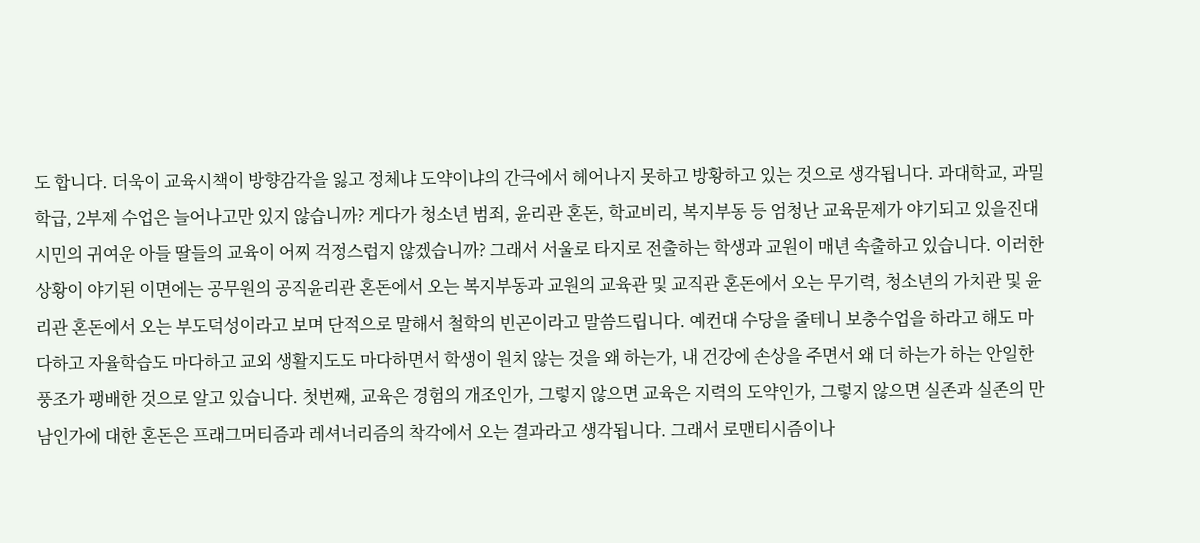도 합니다. 더욱이 교육시책이 방향감각을 잃고 정체냐 도약이냐의 간극에서 헤어나지 못하고 방황하고 있는 것으로 생각됩니다. 과대학교, 과밀학급, 2부제 수업은 늘어나고만 있지 않습니까? 게다가 청소년 범죄, 윤리관 혼돈, 학교비리, 복지부동 등 엄청난 교육문제가 야기되고 있을진대 시민의 귀여운 아들 딸들의 교육이 어찌 걱정스럽지 않겠습니까? 그래서 서울로 타지로 전출하는 학생과 교원이 매년 속출하고 있습니다. 이러한 상황이 야기된 이면에는 공무원의 공직윤리관 혼돈에서 오는 복지부동과 교원의 교육관 및 교직관 혼돈에서 오는 무기력, 청소년의 가치관 및 윤리관 혼돈에서 오는 부도덕성이라고 보며 단적으로 말해서 철학의 빈곤이라고 말씀드립니다. 예컨대 수당을 줄테니 보충수업을 하라고 해도 마다하고 자율학습도 마다하고 교외 생활지도도 마다하면서 학생이 원치 않는 것을 왜 하는가, 내 건강에 손상을 주면서 왜 더 하는가 하는 안일한 풍조가 팽배한 것으로 알고 있습니다. 첫번째, 교육은 경험의 개조인가, 그렇지 않으면 교육은 지력의 도약인가, 그렇지 않으면 실존과 실존의 만남인가에 대한 혼돈은 프래그머티즘과 레셔너리즘의 착각에서 오는 결과라고 생각됩니다. 그래서 로맨티시즘이나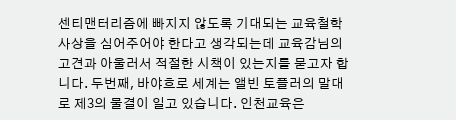센티맨터리즘에 빠지지 않도록 기대되는 교육철학사상을 심어주어야 한다고 생각되는데 교육감님의 고견과 아울러서 적절한 시책이 있는지를 묻고자 합니다. 두번째, 바야흐로 세계는 앨빈 토플러의 말대로 제3의 물결이 일고 있습니다. 인천교육은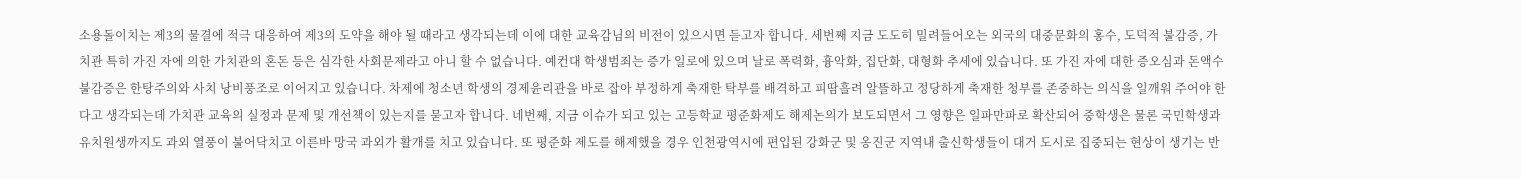소용돌이치는 제3의 물결에 적극 대응하여 제3의 도약을 해야 될 때라고 생각되는데 이에 대한 교육감님의 비전이 있으시면 듣고자 합니다. 세번째 지금 도도히 밀려들어오는 외국의 대중문화의 홍수, 도덕적 불감증, 가치관 특히 가진 자에 의한 가치관의 혼돈 등은 심각한 사회문제라고 아니 할 수 없습니다. 예컨대 학생범죄는 증가 일로에 있으며 날로 폭력화, 흉악화, 집단화, 대형화 추세에 있습니다. 또 가진 자에 대한 증오심과 돈액수 불감증은 한탕주의와 사치 낭비풍조로 이어지고 있습니다. 차제에 청소년 학생의 경제윤리관을 바로 잡아 부정하게 축재한 탁부를 배격하고 피땀흘려 알뜰하고 정당하게 축재한 청부를 존중하는 의식을 일깨워 주어야 한다고 생각되는데 가치관 교육의 실정과 문제 및 개선책이 있는지를 묻고자 합니다. 네번째, 지금 이슈가 되고 있는 고등학교 평준화제도 해제논의가 보도되면서 그 영향은 일파만파로 확산되어 중학생은 물론 국민학생과 유치원생까지도 과외 열풍이 불어닥치고 이른바 망국 과외가 활개를 치고 있습니다. 또 평준화 제도를 해제했을 경우 인천광역시에 편입된 강화군 및 옹진군 지역내 출신학생들이 대거 도시로 집중되는 현상이 생기는 반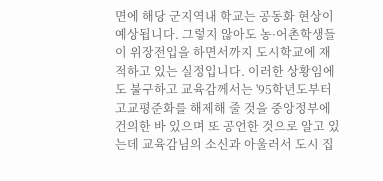면에 해당 군지역내 학교는 공동화 현상이 예상됩니다. 그렇지 않아도 농·어촌학생들이 위장전입을 하면서까지 도시학교에 재적하고 있는 실정입니다. 이러한 상황임에도 불구하고 교육감께서는 '95학년도부터 고교평준화를 해제해 줄 것을 중앙정부에 건의한 바 있으며 또 공언한 것으로 알고 있는데 교육감님의 소신과 아울러서 도시 집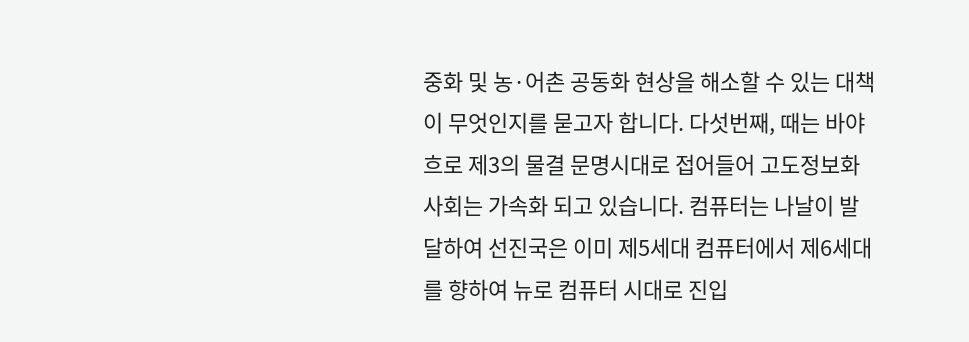중화 및 농·어촌 공동화 현상을 해소할 수 있는 대책이 무엇인지를 묻고자 합니다. 다섯번째, 때는 바야흐로 제3의 물결 문명시대로 접어들어 고도정보화 사회는 가속화 되고 있습니다. 컴퓨터는 나날이 발달하여 선진국은 이미 제5세대 컴퓨터에서 제6세대를 향하여 뉴로 컴퓨터 시대로 진입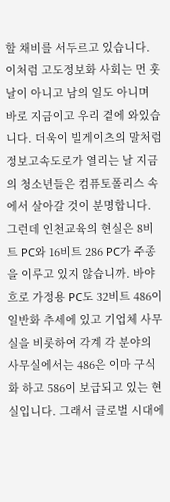할 채비를 서두르고 있습니다. 이처럼 고도정보화 사회는 먼 훗날이 아니고 남의 일도 아니며 바로 지금이고 우리 곁에 와있습니다. 더욱이 빌게이츠의 말처럼 정보고속도로가 열리는 날 지금의 청소년들은 컴퓨토폴리스 속에서 살아갈 것이 분명합니다. 그런데 인천교육의 현실은 8비트 PC와 16비트 286 PC가 주종을 이루고 있지 않습니까. 바야흐로 가정용 PC도 32비트 486이 일반화 추세에 있고 기업체 사무실을 비롯하여 각계 각 분야의 사무실에서는 486은 이마 구식화 하고 586이 보급되고 있는 현실입니다. 그래서 글로벌 시대에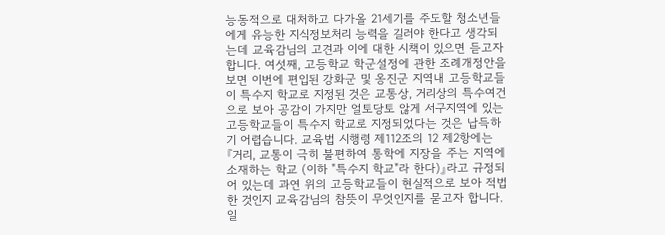능동적으로 대처하고 다가올 21세기를 주도할 청소년들에게 유능한 지식정보처리 능력을 길러야 한다고 생각되는데 교육감님의 고견과 이에 대한 시책이 있으면 듣고자 합니다. 여섯째, 고등학교 학군설정에 관한 조례개정안을 보면 이번에 편입된 강화군 및 옹진군 지역내 고등학교들이 특수지 학교로 지정된 것은 교통상, 거리상의 특수여건으로 보아 공감이 가지만 얼토당토 않게 서구지역에 있는 고등학교들이 특수지 학교로 지정되었다는 것은 납득하기 어렵습니다. 교육법 시행령 제112조의 12 제2항에는 『거리, 교통이 극히 불편하여 통학에 지장을 주는 지역에 소재하는 학교 (이하 "특수지 학교"라 한다)』라고 규정되어 있는데 과연 위의 고등학교들이 현실적으로 보아 적법한 것인지 교육감님의 참뜻이 무엇인지를 묻고자 합니다. 일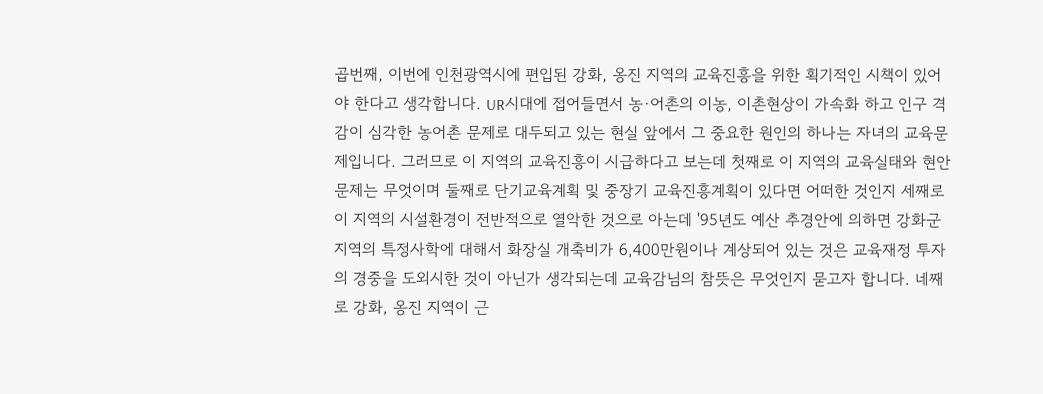곱번째, 이번에 인천광역시에 편입된 강화, 옹진 지역의 교육진흥을 위한 획기적인 시책이 있어야 한다고 생각합니다. UR시대에 접어들면서 농·어촌의 이농, 이촌현상이 가속화 하고 인구 격감이 심각한 농어촌 문제로 대두되고 있는 현실 앞에서 그 중요한 원인의 하나는 자녀의 교육문제입니다. 그러므로 이 지역의 교육진흥이 시급하다고 보는데 첫째로 이 지역의 교육실태와 현안문제는 무엇이며 둘째로 단기교육계획 및 중장기 교육진흥계획이 있다면 어떠한 것인지 세째로 이 지역의 시설환경이 전반적으로 열악한 것으로 아는데 '95년도 예산 추경안에 의하면 강화군 지역의 특정사학에 대해서 화장실 개축비가 6,400만원이나 계상되어 있는 것은 교육재정 투자의 경중을 도외시한 것이 아닌가 생각되는데 교육감님의 참뜻은 무엇인지 묻고자 합니다. 네째로 강화, 옹진 지역이 근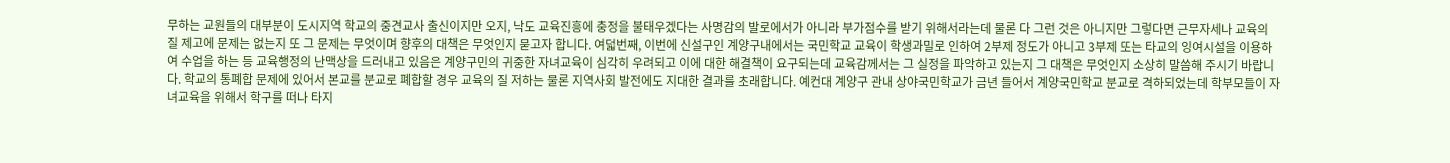무하는 교원들의 대부분이 도시지역 학교의 중견교사 출신이지만 오지, 낙도 교육진흥에 충정을 불태우겠다는 사명감의 발로에서가 아니라 부가점수를 받기 위해서라는데 물론 다 그런 것은 아니지만 그렇다면 근무자세나 교육의 질 제고에 문제는 없는지 또 그 문제는 무엇이며 향후의 대책은 무엇인지 묻고자 합니다. 여덟번째, 이번에 신설구인 계양구내에서는 국민학교 교육이 학생과밀로 인하여 2부제 정도가 아니고 3부제 또는 타교의 잉여시설을 이용하여 수업을 하는 등 교육행정의 난맥상을 드러내고 있음은 계양구민의 귀중한 자녀교육이 심각히 우려되고 이에 대한 해결책이 요구되는데 교육감께서는 그 실정을 파악하고 있는지 그 대책은 무엇인지 소상히 말씀해 주시기 바랍니다. 학교의 통폐합 문제에 있어서 본교를 분교로 폐합할 경우 교육의 질 저하는 물론 지역사회 발전에도 지대한 결과를 초래합니다. 예컨대 계양구 관내 상야국민학교가 금년 들어서 계양국민학교 분교로 격하되었는데 학부모들이 자녀교육을 위해서 학구를 떠나 타지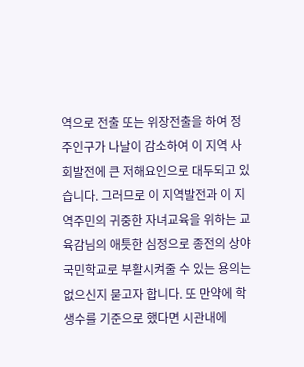역으로 전출 또는 위장전출을 하여 정주인구가 나날이 감소하여 이 지역 사회발전에 큰 저해요인으로 대두되고 있습니다. 그러므로 이 지역발전과 이 지역주민의 귀중한 자녀교육을 위하는 교육감님의 애틋한 심정으로 종전의 상야국민학교로 부활시켜줄 수 있는 용의는 없으신지 묻고자 합니다. 또 만약에 학생수를 기준으로 했다면 시관내에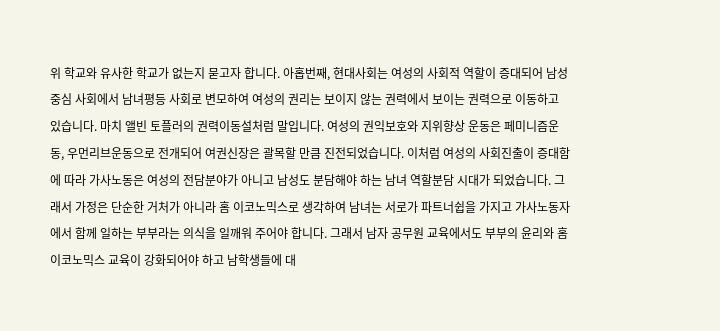위 학교와 유사한 학교가 없는지 묻고자 합니다. 아홉번째, 현대사회는 여성의 사회적 역할이 증대되어 남성중심 사회에서 남녀평등 사회로 변모하여 여성의 권리는 보이지 않는 권력에서 보이는 권력으로 이동하고 있습니다. 마치 앨빈 토플러의 권력이동설처럼 말입니다. 여성의 권익보호와 지위향상 운동은 페미니즘운동, 우먼리브운동으로 전개되어 여권신장은 괄목할 만큼 진전되었습니다. 이처럼 여성의 사회진출이 증대함에 따라 가사노동은 여성의 전담분야가 아니고 남성도 분담해야 하는 남녀 역할분담 시대가 되었습니다. 그래서 가정은 단순한 거처가 아니라 홈 이코노믹스로 생각하여 남녀는 서로가 파트너쉽을 가지고 가사노동자에서 함께 일하는 부부라는 의식을 일깨워 주어야 합니다. 그래서 남자 공무원 교육에서도 부부의 윤리와 홈 이코노믹스 교육이 강화되어야 하고 남학생들에 대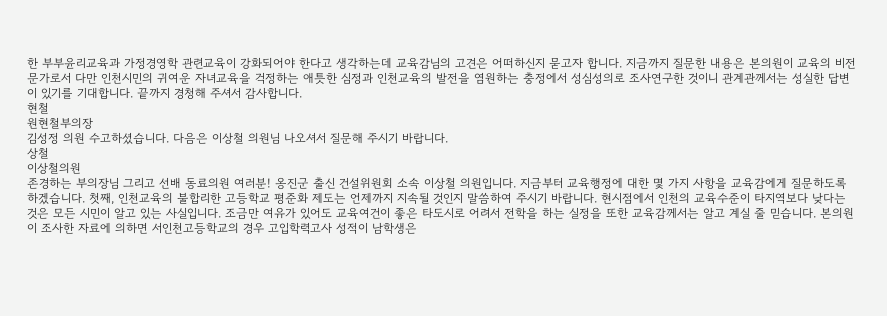한 부부윤리교육과 가정경영학 관련교육이 강화되어야 한다고 생각하는데 교육감님의 고견은 어떠하신지 묻고자 합니다. 지금까지 질문한 내용은 본의원이 교육의 비전문가로서 다만 인천시민의 귀여운 자녀교육을 걱정하는 애틋한 심정과 인천교육의 발전을 염원하는 충정에서 성심성의로 조사연구한 것이니 관계관께서는 성실한 답변이 있기를 기대합니다. 끝까지 경청해 주셔서 감사합니다.
현철
원현철부의장
김성정 의원 수고하셨습니다. 다음은 이상철 의원님 나오셔서 질문해 주시기 바랍니다.
상철
이상철의원
존경하는 부의장님 그리고 선배 동료의원 여러분! 옹진군 출신 건설위원회 소속 이상철 의원입니다. 지금부터 교육행정에 대한 몇 가지 사항을 교육감에게 질문하도록 하겠습니다. 첫째, 인천교육의 불합리한 고등학교 평준화 제도는 언제까지 지속될 것인지 말씀하여 주시기 바랍니다. 현시점에서 인천의 교육수준이 타지역보다 낮다는 것은 모든 시민이 알고 있는 사실입니다. 조금만 여유가 있어도 교육여건이 좋은 타도시로 어려서 전학을 하는 실정을 또한 교육감께서는 알고 계실 줄 믿습니다. 본의원이 조사한 자료에 의하면 서인천고등학교의 경우 고입학력고사 성적이 남학생은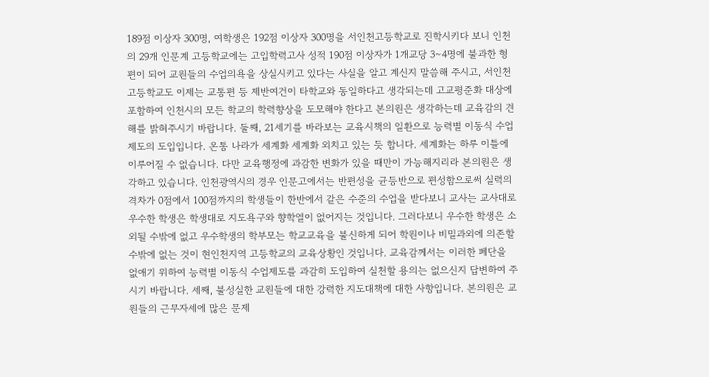189점 이상자 300명, 여학생은 192점 이상자 300명을 서인천고등학교로 진학시키다 보니 인천의 29개 인문계 고등학교에는 고입학력고사 성적 190점 이상자가 1개교당 3∼4명에 불과한 형편이 되어 교원들의 수업의욕을 상실시키고 있다는 사실을 알고 계신지 말씀해 주시고, 서인천고등학교도 이제는 교통편 등 제반여건이 타학교와 동일하다고 생각되는데 고교평준화 대상에 포함하여 인천시의 모든 학교의 학력향상을 도모해야 한다고 본의원은 생각하는데 교육감의 견해를 밝혀주시기 바랍니다. 둘째, 21세기를 바라보는 교육시책의 일환으로 능력별 이동식 수업제도의 도입입니다. 온통 나라가 세계화 세계화 외치고 있는 듯 합니다. 세계화는 하루 이틀에 이루어질 수 없습니다. 다만 교육행정에 과감한 변화가 있을 때만이 가능해지리라 본의원은 생각하고 있습니다. 인천광역시의 경우 인문고에서는 반편성을 균등반으로 편성함으로써 실력의 격차가 0점에서 100점까지의 학생들이 한반에서 같은 수준의 수업을 받다보니 교사는 교사대로 우수한 학생은 학생대로 지도욕구와 향학열이 없어지는 것입니다. 그러다보니 우수한 학생은 소외될 수밖에 없고 우수학생의 학부모는 학교교육을 불신하게 되어 학원이나 비밀과외에 의존할 수밖에 없는 것이 현인천지역 고등학교의 교육상황인 것입니다. 교육감께서는 이러한 폐단을 없애기 위하여 능력별 이동식 수업제도를 과감히 도입하여 실천할 용의는 없으신지 답변하여 주시기 바랍니다. 세째, 불성실한 교원들에 대한 강력한 지도대책에 대한 사항입니다. 본의원은 교원들의 근무자세에 많은 문제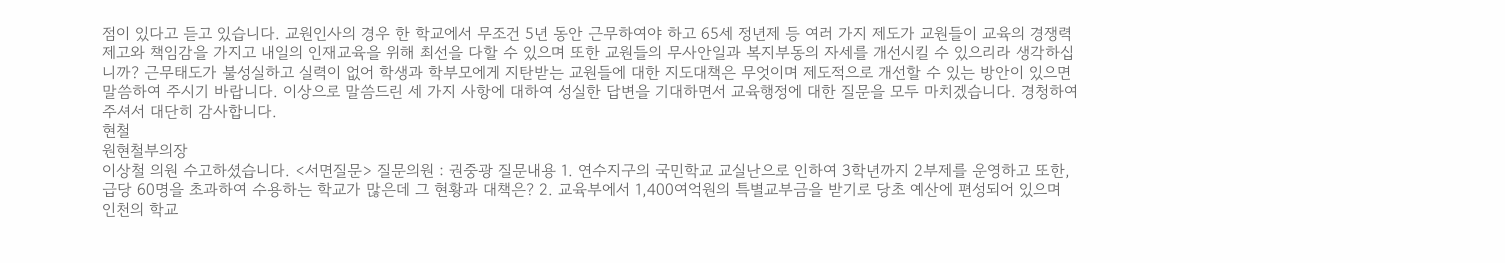점이 있다고 듣고 있습니다. 교원인사의 경우 한 학교에서 무조건 5년 동안 근무하여야 하고 65세 정년제 등 여러 가지 제도가 교원들이 교육의 경쟁력 제고와 책임감을 가지고 내일의 인재교육을 위해 최선을 다할 수 있으며 또한 교원들의 무사안일과 복지부동의 자세를 개선시킬 수 있으리라 생각하십니까? 근무태도가 불성실하고 실력이 없어 학생과 학부모에게 지탄받는 교원들에 대한 지도대책은 무엇이며 제도적으로 개선할 수 있는 방안이 있으면 말씀하여 주시기 바랍니다. 이상으로 말씀드린 세 가지 사항에 대하여 성실한 답변을 기대하면서 교육행정에 대한 질문을 모두 마치겠습니다. 경청하여 주셔서 대단히 감사합니다.
현철
원현철부의장
이상철 의원 수고하셨습니다. <서면질문> 질문의원 : 권중광 질문내용 1. 연수지구의 국민학교 교실난으로 인하여 3학년까지 2부제를 운영하고 또한, 급당 60명을 초과하여 수용하는 학교가 많은데 그 현황과 대책은? 2. 교육부에서 1,400여억원의 특별교부금을 받기로 당초 예산에 편성되어 있으며 인천의 학교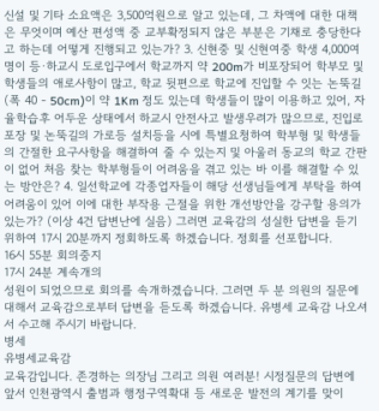신설 및 기타 소요액은 3,500억원으로 알고 있는데, 그 차액에 대한 대책은 무엇이며 예산 편성액 중 교부확정되지 않은 부분은 기채로 충당한다고 하는데 어떻게 진행되고 있는가? 3. 신현중 및 신현여중 학생 4,000여명이 등·하교시 도로입구에서 학교까지 약 200m가 비포장되어 학부모 및 학생들의 애로사항이 많고, 학교 뒷편으로 학교에 진입할 수 잇는 논뚝길 (폭 40 - 50cm)이 약 1Km 정도 있는데 학생들이 많이 이용하고 있어, 자율학습후 어두운 상태에서 하교시 안전사고 발생우려가 많으므로, 진입로 포장 및 논뚝길의 가로등 설치등을 시에 특별요청하여 학부형 및 학생들의 간절한 요구사항을 해결하여 줄 수 있는지 및 아울러 동교의 학교 간판이 없어 처음 찾는 학부형들이 어려움을 겪고 있는 바 이를 해결할 수 있는 방안은? 4. 일선학교에 각종업자들이 해당 선생님들에게 부탁을 하여 어려움이 있어 이에 대한 부작용 근절을 위한 개선방안을 강구할 용의가 있는가? (이상 4건 답변난에 실음) 그러면 교육감의 성실한 답변을 듣기 위하여 17시 20분까지 정회하도록 하겠습니다. 정회를 선포합니다.
16시 55분 회의중지
17시 24분 계속개의
성원이 되었으므로 회의를 속개하겠습니다. 그러면 두 분 의원의 질문에 대해서 교육감으로부터 답변을 듣도록 하겠습니다. 유병세 교육감 나오셔서 수고해 주시기 바랍니다.
병세
유병세교육감
교육감입니다. 존경하는 의장님 그리고 의원 여러분! 시정질문의 답변에 앞서 인천광역시 출범과 행정구역확대 등 새로운 발전의 계기를 맞이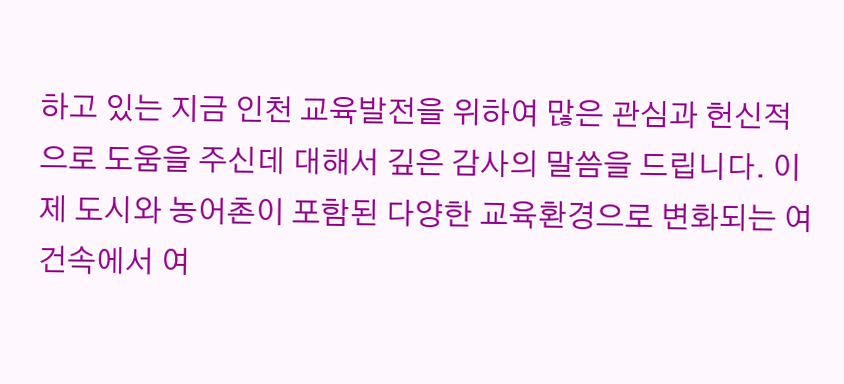하고 있는 지금 인천 교육발전을 위하여 많은 관심과 헌신적으로 도움을 주신데 대해서 깊은 감사의 말씀을 드립니다. 이제 도시와 농어촌이 포함된 다양한 교육환경으로 변화되는 여건속에서 여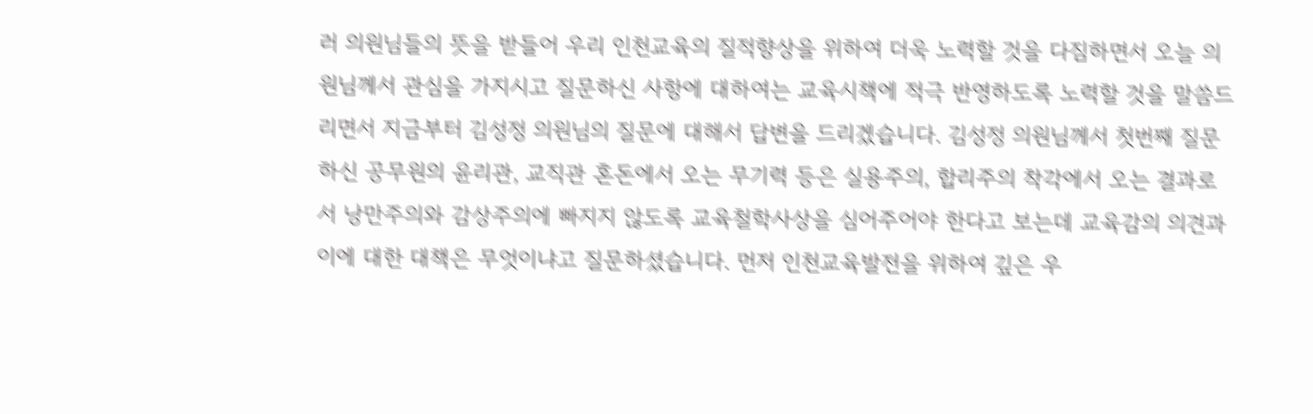러 의원님들의 뜻을 받들어 우리 인천교육의 질적향상을 위하여 더욱 노력할 것을 다짐하면서 오늘 의원님께서 관심을 가지시고 질문하신 사항에 대하여는 교육시책에 적극 반영하도록 노력할 것을 말씀드리면서 지금부터 김성정 의원님의 질문에 대해서 답변을 드리겠습니다. 김성정 의원님께서 첫번째 질문하신 공무원의 윤리관, 교직관 혼돈에서 오는 무기력 등은 실용주의, 합리주의 착각에서 오는 결과로서 낭만주의와 감상주의에 빠지지 않도록 교육철학사상을 심어주어야 한다고 보는데 교육감의 의견과 이에 대한 대책은 무엇이냐고 질문하셨습니다. 먼저 인천교육발전을 위하여 깊은 우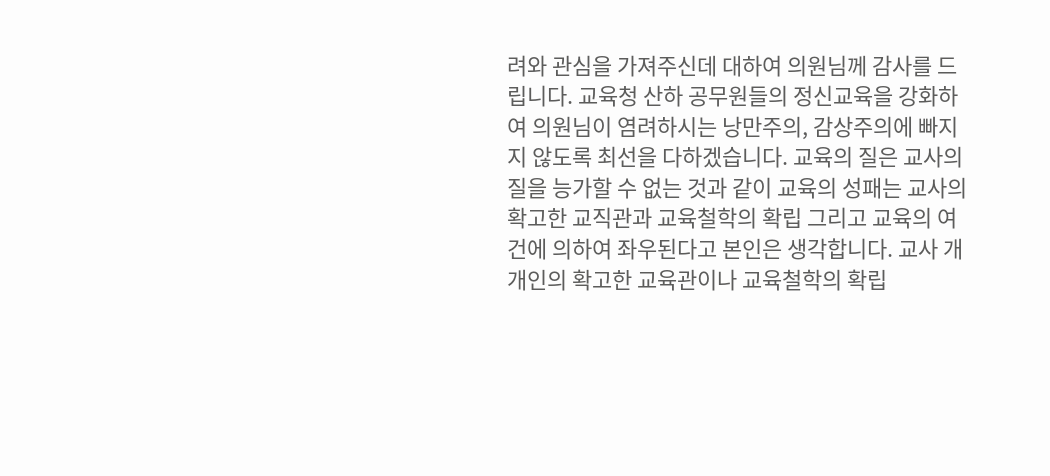려와 관심을 가져주신데 대하여 의원님께 감사를 드립니다. 교육청 산하 공무원들의 정신교육을 강화하여 의원님이 염려하시는 낭만주의, 감상주의에 빠지지 않도록 최선을 다하겠습니다. 교육의 질은 교사의 질을 능가할 수 없는 것과 같이 교육의 성패는 교사의 확고한 교직관과 교육철학의 확립 그리고 교육의 여건에 의하여 좌우된다고 본인은 생각합니다. 교사 개개인의 확고한 교육관이나 교육철학의 확립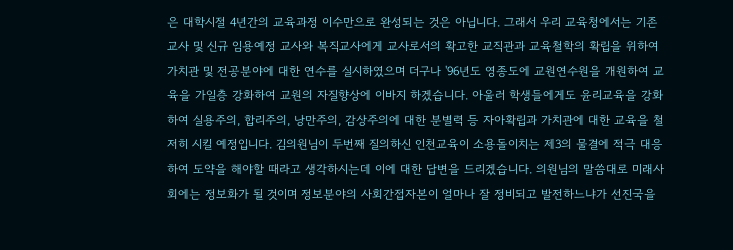은 대학시절 4년간의 교육과정 이수만으로 완성되는 것은 아닙니다. 그래서 우리 교육청에서는 기존 교사 및 신규 임용예정 교사와 복직교사에게 교사로서의 확고한 교직관과 교육철학의 확립을 위하여 가치관 및 전공분야에 대한 연수를 실시하였으며 더구나 '96년도 영종도에 교원연수원을 개원하여 교육을 가일층 강화하여 교원의 자질향상에 이바지 하겠습니다. 아울러 학생들에게도 윤리교육을 강화하여 실용주의, 합리주의, 낭만주의, 감상주의에 대한 분별력 등 자아확립과 가치관에 대한 교육을 철저히 시킬 예정입니다. 김의원님이 두번째 질의하신 인천교육이 소용돌이치는 제3의 물결에 적극 대응하여 도약을 해야할 때라고 생각하시는데 이에 대한 답변을 드리겠습니다. 의원님의 말씀대로 미래사회에는 정보화가 될 것이며 정보분야의 사회간접자본이 얼마나 잘 정비되고 발전하느냐가 선진국을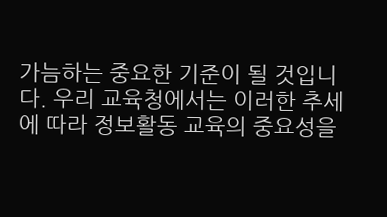가늠하는 중요한 기준이 될 것입니다. 우리 교육청에서는 이러한 추세에 따라 정보활동 교육의 중요성을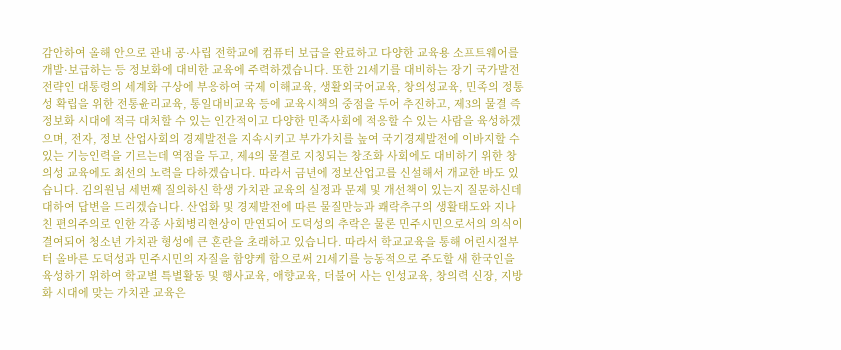감안하여 올해 안으로 관내 공·사립 전학교에 컴퓨터 보급을 완료하고 다양한 교육용 소프트웨어를 개발·보급하는 등 정보화에 대비한 교육에 주력하겠습니다. 또한 21세기를 대비하는 장기 국가발전전략인 대통령의 세계화 구상에 부응하여 국제 이해교육, 생활외국어교육, 창의성교육, 민족의 정통성 확립을 위한 전통윤리교육, 통일대비교육 등에 교육시책의 중점을 두어 추진하고, 제3의 물결 즉 정보화 시대에 적극 대처할 수 있는 인간적이고 다양한 민족사회에 적응할 수 있는 사람을 육성하겠으며, 전자, 정보 산업사회의 경제발전을 지속시키고 부가가치를 높여 국기경제발전에 이바지할 수 있는 기능인력을 기르는데 역점을 두고, 제4의 물결로 지칭되는 창조화 사회에도 대비하기 위한 창의성 교육에도 최선의 노력을 다하겠습니다. 따라서 금년에 정보산업고를 신설해서 개교한 바도 있습니다. 김의원님 세번째 질의하신 학생 가치관 교육의 실정과 문제 및 개선책이 있는지 질문하신데 대하여 답변을 드리겠습니다. 산업화 및 경제발전에 따른 물질만능과 쾌락추구의 생활태도와 지나친 편의주의로 인한 각종 사회병리현상이 만연되어 도덕성의 추락은 물론 민주시민으로서의 의식이 결여되어 청소년 가치관 형성에 큰 혼란을 초래하고 있습니다. 따라서 학교교육을 통해 어린시절부터 올바른 도덕성과 민주시민의 자질을 함양케 함으로써 21세기를 능동적으로 주도할 새 한국인을 육성하기 위하여 학교별 특별활동 및 행사교육, 애향교육, 더불어 사는 인성교육, 창의력 신장, 지방화 시대에 맞는 가치관 교육은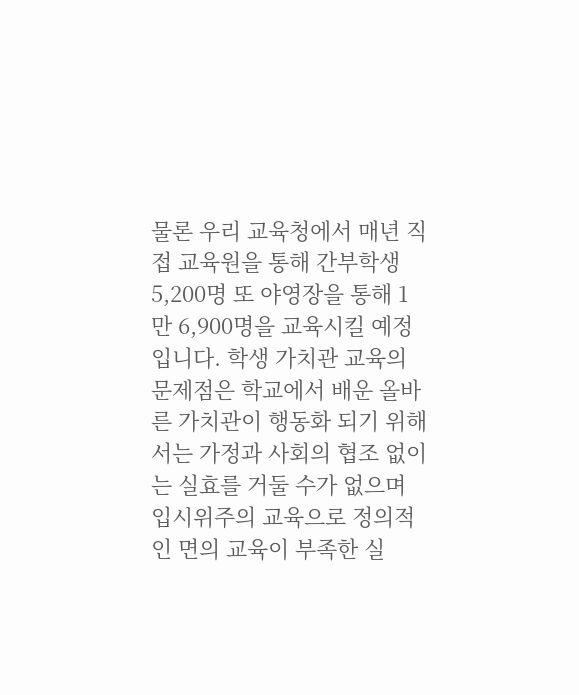물론 우리 교육청에서 매년 직접 교육원을 통해 간부학생 5,200명 또 야영장을 통해 1만 6,900명을 교육시킬 예정입니다. 학생 가치관 교육의 문제점은 학교에서 배운 올바른 가치관이 행동화 되기 위해서는 가정과 사회의 협조 없이는 실효를 거둘 수가 없으며 입시위주의 교육으로 정의적인 면의 교육이 부족한 실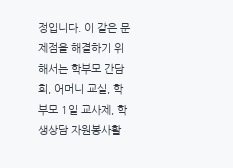정입니다. 이 같은 문제점을 해결하기 위해서는 학부모 간담회, 어머니 교실, 학부모 1일 교사제, 학생상담 자원봉사활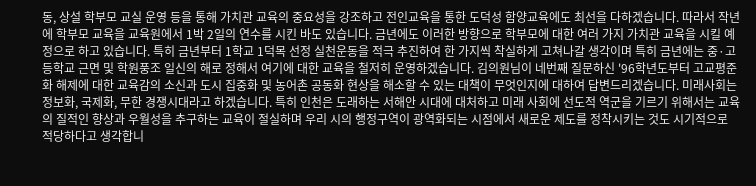동, 상설 학부모 교실 운영 등을 통해 가치관 교육의 중요성을 강조하고 전인교육을 통한 도덕성 함양교육에도 최선을 다하겠습니다. 따라서 작년에 학부모 교육을 교육원에서 1박 2일의 연수를 시킨 바도 있습니다. 금년에도 이러한 방향으로 학부모에 대한 여러 가지 가치관 교육을 시킬 예정으로 하고 있습니다. 특히 금년부터 1학교 1덕목 선정 실천운동을 적극 추진하여 한 가지씩 착실하게 고쳐나갈 생각이며 특히 금년에는 중·고등학교 근면 및 학원풍조 일신의 해로 정해서 여기에 대한 교육을 철저히 운영하겠습니다. 김의원님이 네번째 질문하신 '96학년도부터 고교평준화 해제에 대한 교육감의 소신과 도시 집중화 및 농어촌 공동화 현상을 해소할 수 있는 대책이 무엇인지에 대하여 답변드리겠습니다. 미래사회는 정보화, 국제화, 무한 경쟁시대라고 하겠습니다. 특히 인천은 도래하는 서해안 시대에 대처하고 미래 사회에 선도적 역군을 기르기 위해서는 교육의 질적인 향상과 우월성을 추구하는 교육이 절실하며 우리 시의 행정구역이 광역화되는 시점에서 새로운 제도를 정착시키는 것도 시기적으로 적당하다고 생각합니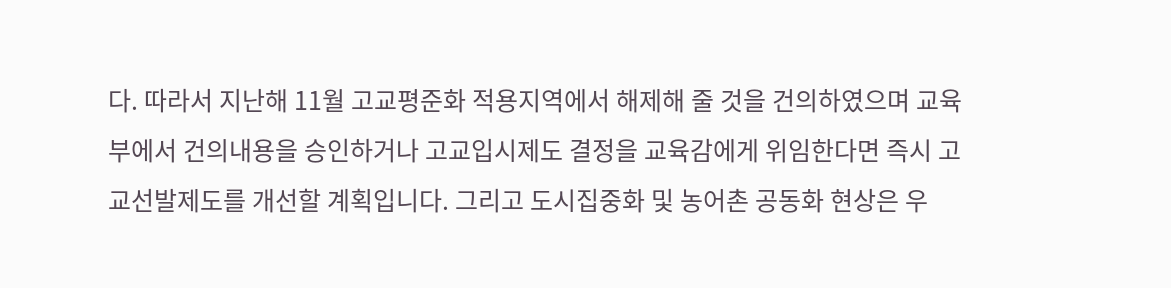다. 따라서 지난해 11월 고교평준화 적용지역에서 해제해 줄 것을 건의하였으며 교육부에서 건의내용을 승인하거나 고교입시제도 결정을 교육감에게 위임한다면 즉시 고교선발제도를 개선할 계획입니다. 그리고 도시집중화 및 농어촌 공동화 현상은 우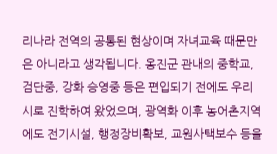리나라 전역의 공통된 현상이며 자녀교육 때문만은 아니라고 생각됩니다. 옹진군 관내의 중학교, 검단중, 강화 승영중 등은 편입되기 전에도 우리 시로 진학하여 왔었으며, 광역화 이후 농어촌지역에도 전기시설, 행정장비확보, 교원사택보수 등을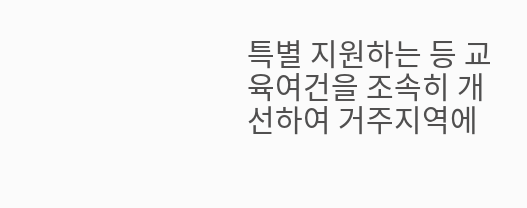특별 지원하는 등 교육여건을 조속히 개선하여 거주지역에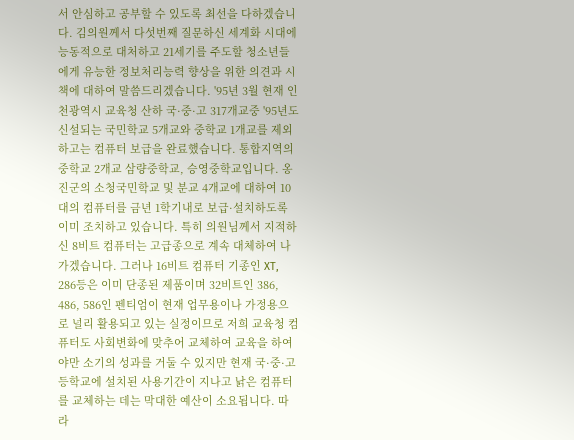서 안심하고 공부할 수 있도록 최선을 다하겠습니다. 김의원께서 다섯번째 질문하신 세계화 시대에 능동적으로 대처하고 21세기를 주도할 청소년들에게 유능한 정보처리능력 향상을 위한 의견과 시책에 대하여 말씀드리겠습니다. '95년 3월 현재 인천광역시 교육청 산하 국·중·고 317개교중 '95년도 신설되는 국민학교 5개교와 중학교 1개교를 제외하고는 컴퓨터 보급을 완료했습니다. 통합지역의 중학교 2개교 삼량중학교, 승영중학교입니다. 옹진군의 소청국민학교 및 분교 4개교에 대하여 10대의 컴퓨터를 금년 1학기내로 보급·설치하도록 이미 조치하고 있습니다. 특히 의원님께서 지적하신 8비트 컴퓨터는 고급종으로 계속 대체하여 나가겠습니다. 그러나 16비트 컴퓨터 기종인 XT, 286등은 이미 단종된 제품이며 32비트인 386, 486, 586인 펜티엄이 현재 업무용이나 가정용으로 널리 활용되고 있는 실정이므로 저희 교육청 컴퓨터도 사회변화에 맞추어 교체하여 교육을 하여야만 소기의 성과를 거둘 수 있지만 현재 국·중·고등학교에 설치된 사용기간이 지나고 낡은 컴퓨터를 교체하는 데는 막대한 예산이 소요됩니다. 따라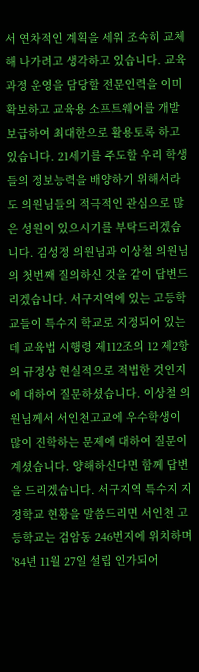서 연차적인 계획을 세워 조속히 교체해 나가려고 생각하고 있습니다. 교육과정 운영을 담당할 전문인력을 이미 확보하고 교육용 소프트웨어를 개발보급하여 최대한으로 활용토록 하고 있습니다. 21세기를 주도할 우리 학생들의 정보능력을 배양하기 위해서라도 의원님들의 적극적인 관심으로 많은 성원이 있으시기를 부탁드리겠습니다. 김성정 의원님과 이상철 의원님의 첫번째 질의하신 것을 같이 답변드리겠습니다. 서구지역에 있는 고등학교들이 특수지 학교로 지정되어 있는데 교육법 시행령 제112조의 12 제2항의 규정상 현실적으로 적법한 것인지에 대하여 질문하셨습니다. 이상철 의원님께서 서인천고교에 우수학생이 많이 진학하는 문제에 대하여 질문이 계셨습니다. 양해하신다면 함께 답변을 드리겠습니다. 서구지역 특수지 지정학교 현황을 말씀드리면 서인천 고등학교는 검암동 246번지에 위치하며 '84년 11월 27일 설립 인가되어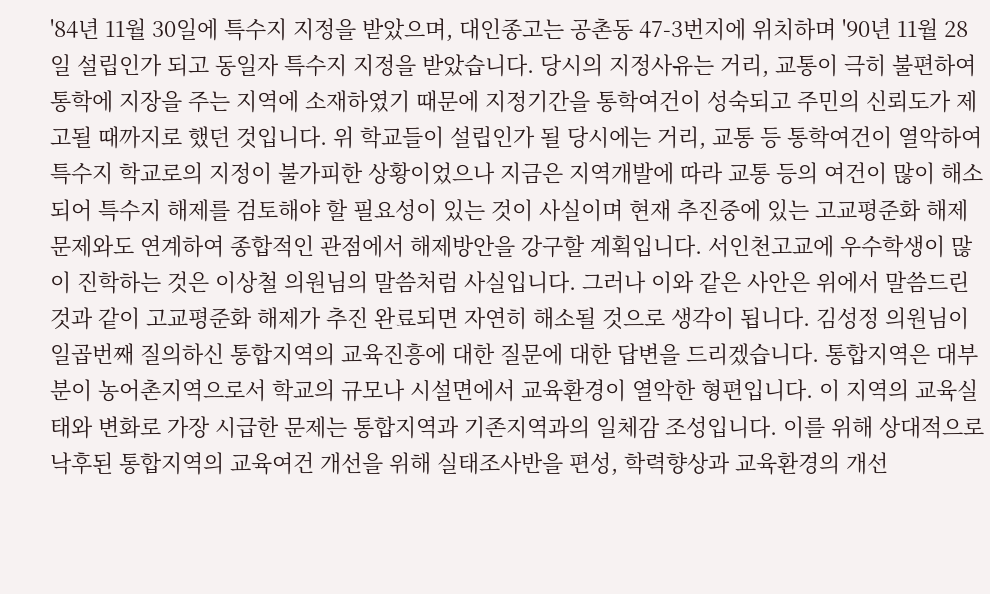'84년 11월 30일에 특수지 지정을 받았으며, 대인종고는 공촌동 47-3번지에 위치하며 '90년 11월 28일 설립인가 되고 동일자 특수지 지정을 받았습니다. 당시의 지정사유는 거리, 교통이 극히 불편하여 통학에 지장을 주는 지역에 소재하였기 때문에 지정기간을 통학여건이 성숙되고 주민의 신뢰도가 제고될 때까지로 했던 것입니다. 위 학교들이 설립인가 될 당시에는 거리, 교통 등 통학여건이 열악하여 특수지 학교로의 지정이 불가피한 상황이었으나 지금은 지역개발에 따라 교통 등의 여건이 많이 해소되어 특수지 해제를 검토해야 할 필요성이 있는 것이 사실이며 현재 추진중에 있는 고교평준화 해제문제와도 연계하여 종합적인 관점에서 해제방안을 강구할 계획입니다. 서인천고교에 우수학생이 많이 진학하는 것은 이상철 의원님의 말씀처럼 사실입니다. 그러나 이와 같은 사안은 위에서 말씀드린 것과 같이 고교평준화 해제가 추진 완료되면 자연히 해소될 것으로 생각이 됩니다. 김성정 의원님이 일곱번째 질의하신 통합지역의 교육진흥에 대한 질문에 대한 답변을 드리겠습니다. 통합지역은 대부분이 농어촌지역으로서 학교의 규모나 시설면에서 교육환경이 열악한 형편입니다. 이 지역의 교육실태와 변화로 가장 시급한 문제는 통합지역과 기존지역과의 일체감 조성입니다. 이를 위해 상대적으로 낙후된 통합지역의 교육여건 개선을 위해 실태조사반을 편성, 학력향상과 교육환경의 개선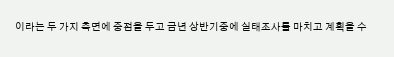이라는 두 가지 측면에 중점을 두고 금년 상반기중에 실태조사를 마치고 계획을 수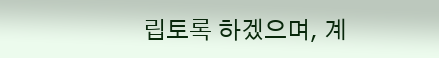립토록 하겠으며, 계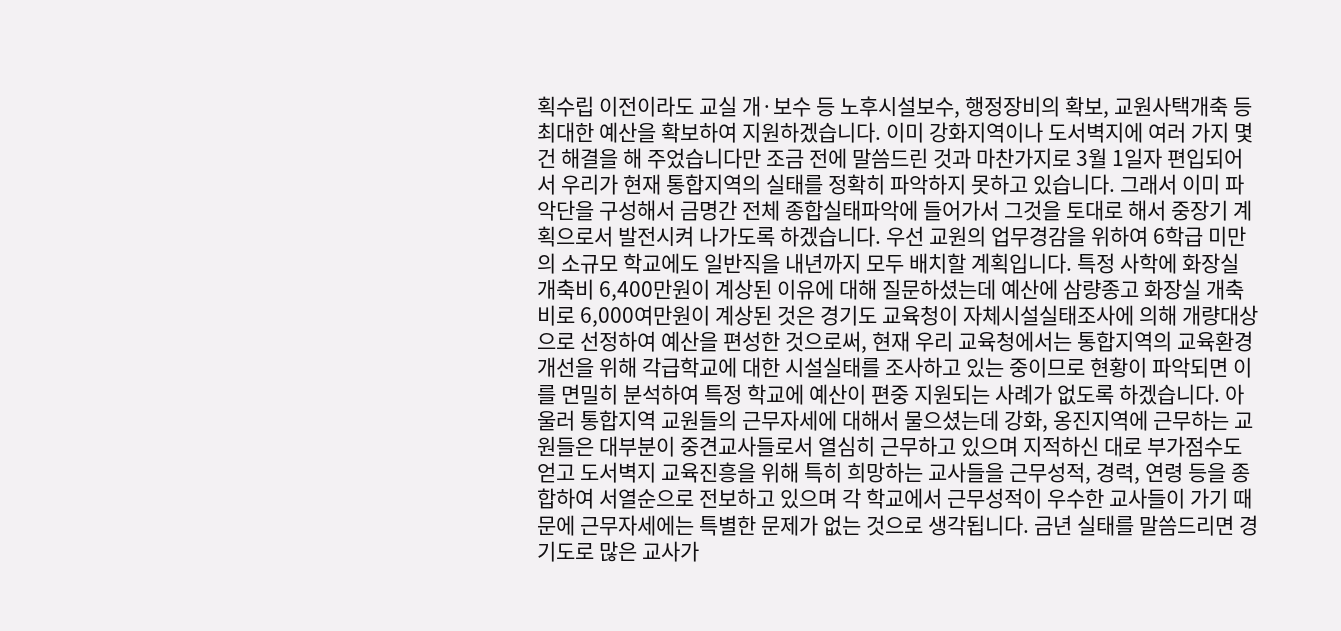획수립 이전이라도 교실 개·보수 등 노후시설보수, 행정장비의 확보, 교원사택개축 등 최대한 예산을 확보하여 지원하겠습니다. 이미 강화지역이나 도서벽지에 여러 가지 몇 건 해결을 해 주었습니다만 조금 전에 말씀드린 것과 마찬가지로 3월 1일자 편입되어서 우리가 현재 통합지역의 실태를 정확히 파악하지 못하고 있습니다. 그래서 이미 파악단을 구성해서 금명간 전체 종합실태파악에 들어가서 그것을 토대로 해서 중장기 계획으로서 발전시켜 나가도록 하겠습니다. 우선 교원의 업무경감을 위하여 6학급 미만의 소규모 학교에도 일반직을 내년까지 모두 배치할 계획입니다. 특정 사학에 화장실 개축비 6,400만원이 계상된 이유에 대해 질문하셨는데 예산에 삼량종고 화장실 개축비로 6,000여만원이 계상된 것은 경기도 교육청이 자체시설실태조사에 의해 개량대상으로 선정하여 예산을 편성한 것으로써, 현재 우리 교육청에서는 통합지역의 교육환경 개선을 위해 각급학교에 대한 시설실태를 조사하고 있는 중이므로 현황이 파악되면 이를 면밀히 분석하여 특정 학교에 예산이 편중 지원되는 사례가 없도록 하겠습니다. 아울러 통합지역 교원들의 근무자세에 대해서 물으셨는데 강화, 옹진지역에 근무하는 교원들은 대부분이 중견교사들로서 열심히 근무하고 있으며 지적하신 대로 부가점수도 얻고 도서벽지 교육진흥을 위해 특히 희망하는 교사들을 근무성적, 경력, 연령 등을 종합하여 서열순으로 전보하고 있으며 각 학교에서 근무성적이 우수한 교사들이 가기 때문에 근무자세에는 특별한 문제가 없는 것으로 생각됩니다. 금년 실태를 말씀드리면 경기도로 많은 교사가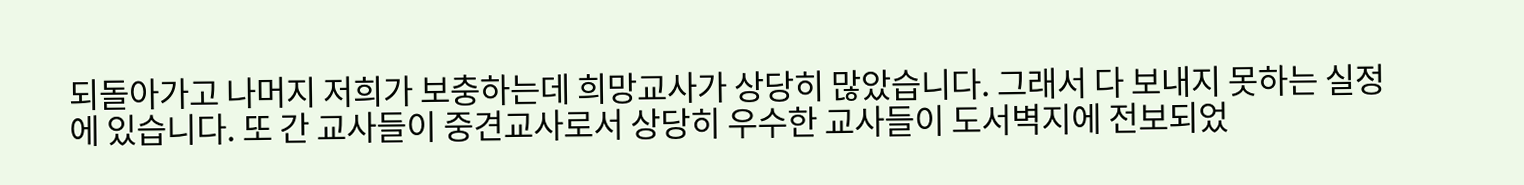되돌아가고 나머지 저희가 보충하는데 희망교사가 상당히 많았습니다. 그래서 다 보내지 못하는 실정에 있습니다. 또 간 교사들이 중견교사로서 상당히 우수한 교사들이 도서벽지에 전보되었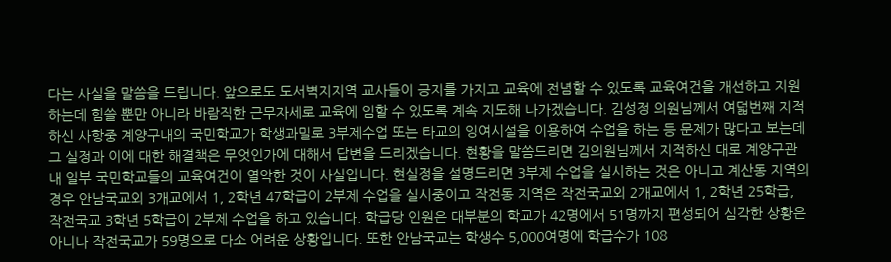다는 사실을 말씀을 드립니다. 앞으로도 도서벽지지역 교사들이 긍지를 가지고 교육에 전념할 수 있도록 교육여건을 개선하고 지원하는데 힘쓸 뿐만 아니라 바람직한 근무자세로 교육에 임할 수 있도록 계속 지도해 나가겠습니다. 김성정 의원님께서 여덟번째 지적하신 사항중 계양구내의 국민학교가 학생과밀로 3부제수업 또는 타교의 잉여시설을 이용하여 수업을 하는 등 문제가 많다고 보는데 그 실정과 이에 대한 해결책은 무엇인가에 대해서 답변을 드리겠습니다. 현황을 말씀드리면 김의원님께서 지적하신 대로 계양구관내 일부 국민학교들의 교육여건이 열악한 것이 사실입니다. 현실정을 설명드리면 3부제 수업을 실시하는 것은 아니고 계산동 지역의 경우 안남국교외 3개교에서 1, 2학년 47학급이 2부제 수업을 실시중이고 작전동 지역은 작전국교외 2개교에서 1, 2학년 25학급, 작전국교 3학년 5학급이 2부제 수업을 하고 있습니다. 학급당 인원은 대부분의 학교가 42명에서 51명까지 편성되어 심각한 상황은 아니나 작전국교가 59명으로 다소 어려운 상황입니다. 또한 안남국교는 학생수 5,000여명에 학급수가 108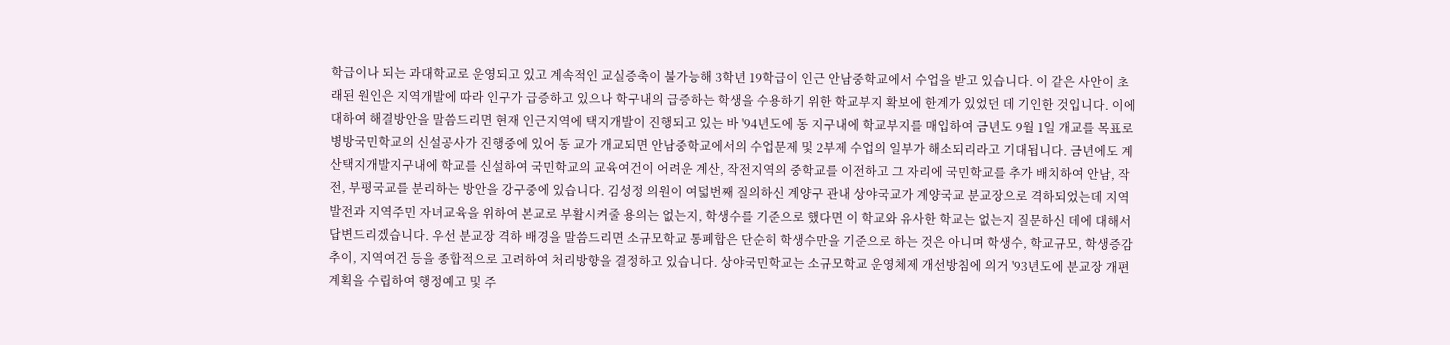학급이나 되는 과대학교로 운영되고 있고 계속적인 교실증축이 불가능해 3학년 19학급이 인근 안남중학교에서 수업을 받고 있습니다. 이 같은 사안이 초래된 원인은 지역개발에 따라 인구가 급증하고 있으나 학구내의 급증하는 학생을 수용하기 위한 학교부지 확보에 한계가 있었던 데 기인한 것입니다. 이에 대하여 해결방안을 말씀드리면 현재 인근지역에 택지개발이 진행되고 있는 바 '94년도에 동 지구내에 학교부지를 매입하여 금년도 9월 1일 개교를 목표로 병방국민학교의 신설공사가 진행중에 있어 동 교가 개교되면 안남중학교에서의 수업문제 및 2부제 수업의 일부가 해소되리라고 기대됩니다. 금년에도 계산택지개발지구내에 학교를 신설하여 국민학교의 교육여건이 어려운 계산, 작전지역의 중학교를 이전하고 그 자리에 국민학교를 추가 배치하여 안남, 작전, 부평국교를 분리하는 방안을 강구중에 있습니다. 김성정 의원이 여덟번째 질의하신 계양구 관내 상야국교가 계양국교 분교장으로 격하되었는데 지역발전과 지역주민 자녀교육을 위하여 본교로 부활시켜줄 용의는 없는지, 학생수를 기준으로 했다면 이 학교와 유사한 학교는 없는지 질문하신 데에 대해서 답변드리겠습니다. 우선 분교장 격하 배경을 말씀드리면 소규모학교 통폐합은 단순히 학생수만을 기준으로 하는 것은 아니며 학생수, 학교규모, 학생증감 추이, 지역여건 등을 종합적으로 고려하여 처리방향을 결정하고 있습니다. 상야국민학교는 소규모학교 운영체제 개선방침에 의거 '93년도에 분교장 개편계획을 수립하여 행정예고 및 주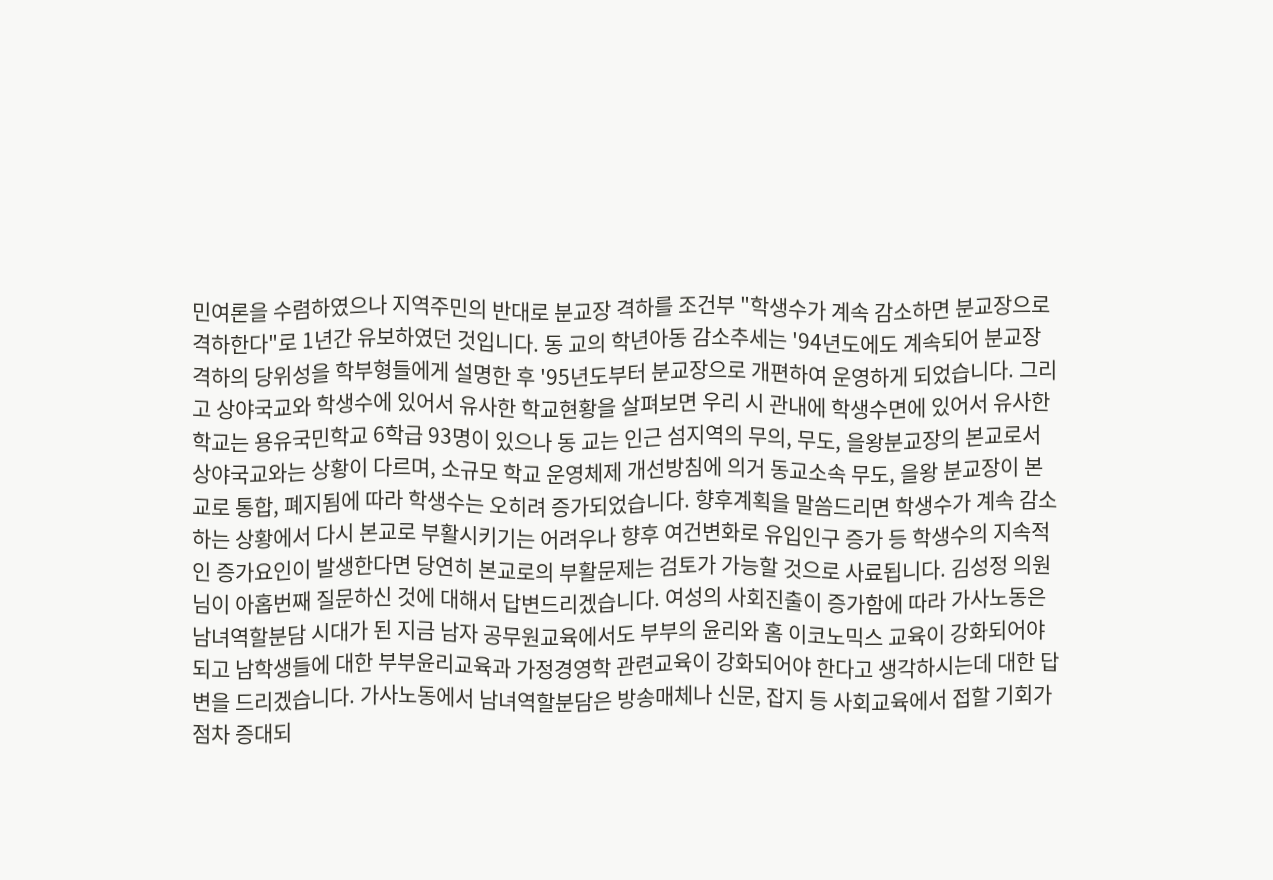민여론을 수렴하였으나 지역주민의 반대로 분교장 격하를 조건부 "학생수가 계속 감소하면 분교장으로 격하한다"로 1년간 유보하였던 것입니다. 동 교의 학년아동 감소추세는 '94년도에도 계속되어 분교장 격하의 당위성을 학부형들에게 설명한 후 '95년도부터 분교장으로 개편하여 운영하게 되었습니다. 그리고 상야국교와 학생수에 있어서 유사한 학교현황을 살펴보면 우리 시 관내에 학생수면에 있어서 유사한 학교는 용유국민학교 6학급 93명이 있으나 동 교는 인근 섬지역의 무의, 무도, 을왕분교장의 본교로서 상야국교와는 상황이 다르며, 소규모 학교 운영체제 개선방침에 의거 동교소속 무도, 을왕 분교장이 본교로 통합, 폐지됨에 따라 학생수는 오히려 증가되었습니다. 향후계획을 말씀드리면 학생수가 계속 감소하는 상황에서 다시 본교로 부활시키기는 어려우나 향후 여건변화로 유입인구 증가 등 학생수의 지속적인 증가요인이 발생한다면 당연히 본교로의 부활문제는 검토가 가능할 것으로 사료됩니다. 김성정 의원님이 아홉번째 질문하신 것에 대해서 답변드리겠습니다. 여성의 사회진출이 증가함에 따라 가사노동은 남녀역할분담 시대가 된 지금 남자 공무원교육에서도 부부의 윤리와 홈 이코노믹스 교육이 강화되어야 되고 남학생들에 대한 부부윤리교육과 가정경영학 관련교육이 강화되어야 한다고 생각하시는데 대한 답변을 드리겠습니다. 가사노동에서 남녀역할분담은 방송매체나 신문, 잡지 등 사회교육에서 접할 기회가 점차 증대되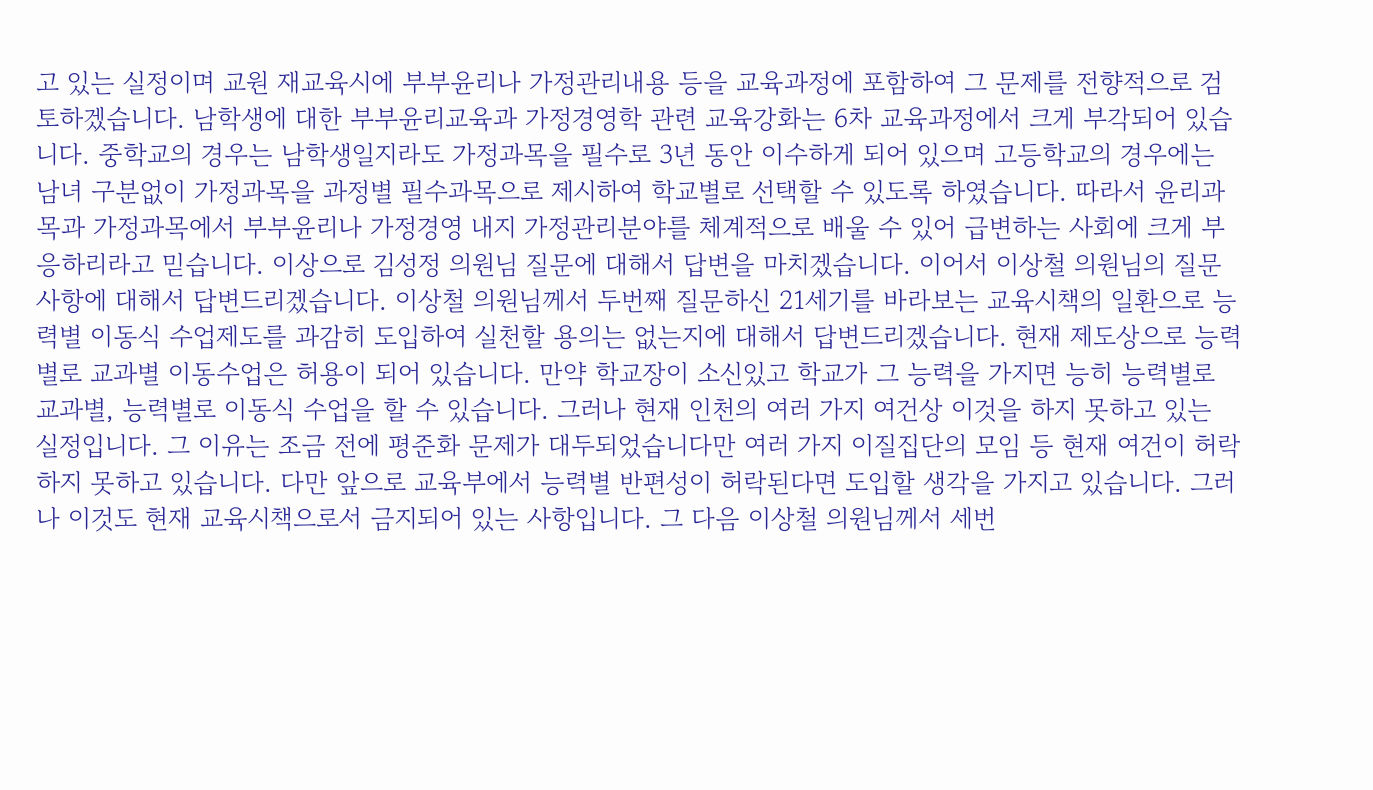고 있는 실정이며 교원 재교육시에 부부윤리나 가정관리내용 등을 교육과정에 포함하여 그 문제를 전향적으로 검토하겠습니다. 남학생에 대한 부부윤리교육과 가정경영학 관련 교육강화는 6차 교육과정에서 크게 부각되어 있습니다. 중학교의 경우는 남학생일지라도 가정과목을 필수로 3년 동안 이수하게 되어 있으며 고등학교의 경우에는 남녀 구분없이 가정과목을 과정별 필수과목으로 제시하여 학교별로 선택할 수 있도록 하였습니다. 따라서 윤리과목과 가정과목에서 부부윤리나 가정경영 내지 가정관리분야를 체계적으로 배울 수 있어 급변하는 사회에 크게 부응하리라고 믿습니다. 이상으로 김성정 의원님 질문에 대해서 답변을 마치겠습니다. 이어서 이상철 의원님의 질문사항에 대해서 답변드리겠습니다. 이상철 의원님께서 두번째 질문하신 21세기를 바라보는 교육시책의 일환으로 능력별 이동식 수업제도를 과감히 도입하여 실천할 용의는 없는지에 대해서 답변드리겠습니다. 현재 제도상으로 능력별로 교과별 이동수업은 허용이 되어 있습니다. 만약 학교장이 소신있고 학교가 그 능력을 가지면 능히 능력별로 교과별, 능력별로 이동식 수업을 할 수 있습니다. 그러나 현재 인천의 여러 가지 여건상 이것을 하지 못하고 있는 실정입니다. 그 이유는 조금 전에 평준화 문제가 대두되었습니다만 여러 가지 이질집단의 모임 등 현재 여건이 허락하지 못하고 있습니다. 다만 앞으로 교육부에서 능력별 반편성이 허락된다면 도입할 생각을 가지고 있습니다. 그러나 이것도 현재 교육시책으로서 금지되어 있는 사항입니다. 그 다음 이상철 의원님께서 세번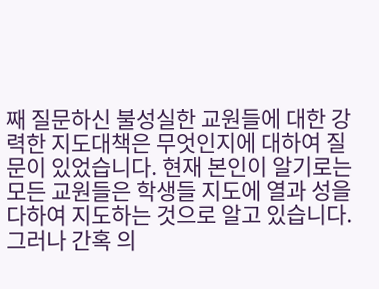째 질문하신 불성실한 교원들에 대한 강력한 지도대책은 무엇인지에 대하여 질문이 있었습니다. 현재 본인이 알기로는 모든 교원들은 학생들 지도에 열과 성을 다하여 지도하는 것으로 알고 있습니다. 그러나 간혹 의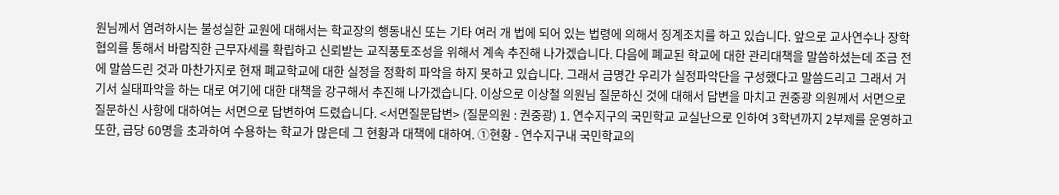원님께서 염려하시는 불성실한 교원에 대해서는 학교장의 행동내신 또는 기타 여러 개 법에 되어 있는 법령에 의해서 징계조치를 하고 있습니다. 앞으로 교사연수나 장학협의를 통해서 바람직한 근무자세를 확립하고 신뢰받는 교직풍토조성을 위해서 계속 추진해 나가겠습니다. 다음에 폐교된 학교에 대한 관리대책을 말씀하셨는데 조금 전에 말씀드린 것과 마찬가지로 현재 폐교학교에 대한 실정을 정확히 파악을 하지 못하고 있습니다. 그래서 금명간 우리가 실정파악단을 구성했다고 말씀드리고 그래서 거기서 실태파악을 하는 대로 여기에 대한 대책을 강구해서 추진해 나가겠습니다. 이상으로 이상철 의원님 질문하신 것에 대해서 답변을 마치고 권중광 의원께서 서면으로 질문하신 사항에 대하여는 서면으로 답변하여 드렸습니다. <서면질문답변> (질문의원 : 권중광) 1. 연수지구의 국민학교 교실난으로 인하여 3학년까지 2부제를 운영하고 또한, 급당 60명을 초과하여 수용하는 학교가 많은데 그 현황과 대책에 대하여. ①현황 - 연수지구내 국민학교의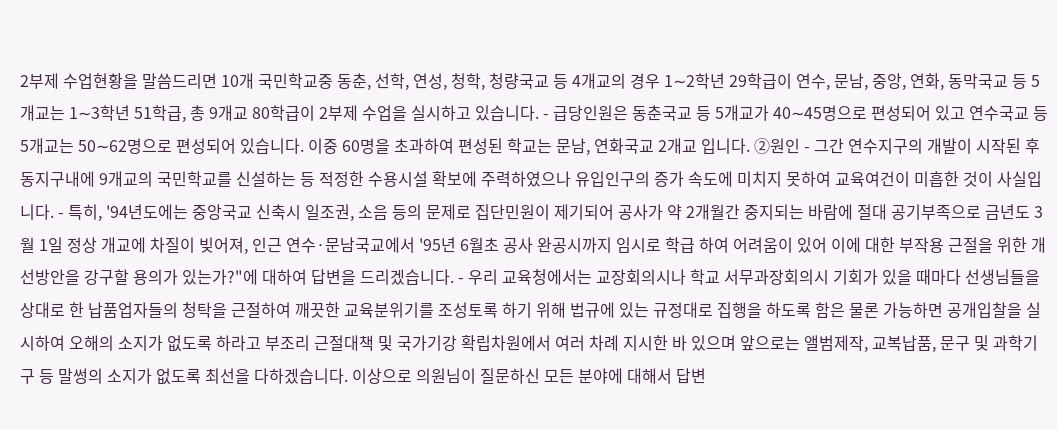2부제 수업현황을 말씀드리면 10개 국민학교중 동춘, 선학, 연성, 청학, 청량국교 등 4개교의 경우 1∼2학년 29학급이 연수, 문남, 중앙, 연화, 동막국교 등 5개교는 1∼3학년 51학급, 총 9개교 80학급이 2부제 수업을 실시하고 있습니다. - 급당인원은 동춘국교 등 5개교가 40∼45명으로 편성되어 있고 연수국교 등 5개교는 50∼62명으로 편성되어 있습니다. 이중 60명을 초과하여 편성된 학교는 문남, 연화국교 2개교 입니다. ②원인 - 그간 연수지구의 개발이 시작된 후 동지구내에 9개교의 국민학교를 신설하는 등 적정한 수용시설 확보에 주력하였으나 유입인구의 증가 속도에 미치지 못하여 교육여건이 미흡한 것이 사실입니다. - 특히, '94년도에는 중앙국교 신축시 일조권, 소음 등의 문제로 집단민원이 제기되어 공사가 약 2개월간 중지되는 바람에 절대 공기부족으로 금년도 3월 1일 정상 개교에 차질이 빚어져, 인근 연수·문남국교에서 '95년 6월초 공사 완공시까지 임시로 학급 하여 어려움이 있어 이에 대한 부작용 근절을 위한 개선방안을 강구할 용의가 있는가?"에 대하여 답변을 드리겠습니다. - 우리 교육청에서는 교장회의시나 학교 서무과장회의시 기회가 있을 때마다 선생님들을 상대로 한 납품업자들의 청탁을 근절하여 깨끗한 교육분위기를 조성토록 하기 위해 법규에 있는 규정대로 집행을 하도록 함은 물론 가능하면 공개입찰을 실시하여 오해의 소지가 없도록 하라고 부조리 근절대책 및 국가기강 확립차원에서 여러 차례 지시한 바 있으며 앞으로는 앨범제작, 교복납품, 문구 및 과학기구 등 말썽의 소지가 없도록 최선을 다하겠습니다. 이상으로 의원님이 질문하신 모든 분야에 대해서 답변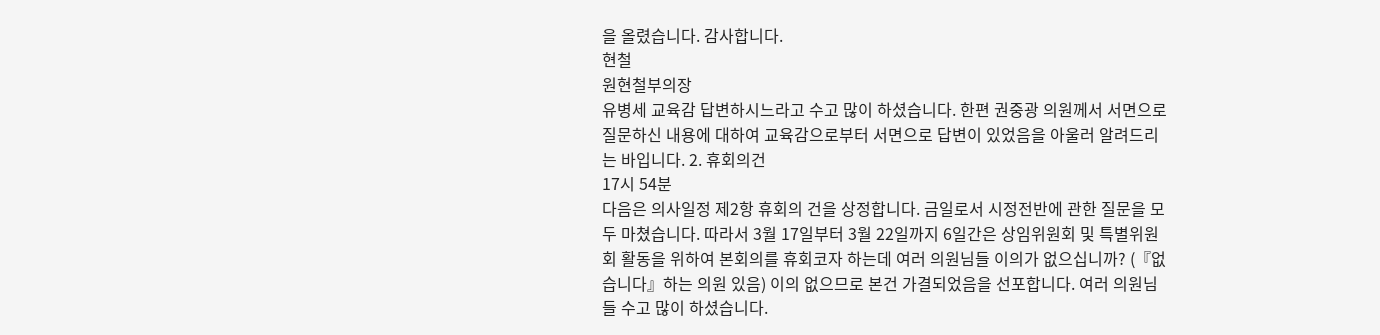을 올렸습니다. 감사합니다.
현철
원현철부의장
유병세 교육감 답변하시느라고 수고 많이 하셨습니다. 한편 권중광 의원께서 서면으로 질문하신 내용에 대하여 교육감으로부터 서면으로 답변이 있었음을 아울러 알려드리는 바입니다. 2. 휴회의건
17시 54분
다음은 의사일정 제2항 휴회의 건을 상정합니다. 금일로서 시정전반에 관한 질문을 모두 마쳤습니다. 따라서 3월 17일부터 3월 22일까지 6일간은 상임위원회 및 특별위원회 활동을 위하여 본회의를 휴회코자 하는데 여러 의원님들 이의가 없으십니까? (『없습니다』하는 의원 있음) 이의 없으므로 본건 가결되었음을 선포합니다. 여러 의원님들 수고 많이 하셨습니다.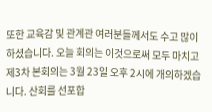또한 교육감 및 관계관 여러분들께서도 수고 많이 하셨습니다. 오늘 회의는 이것으로써 모두 마치고 제3차 본회의는 3월 23일 오후 2시에 개의하겠습니다. 산회를 선포합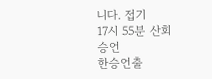니다. 접기
17시 55분 산회
승언
한승언출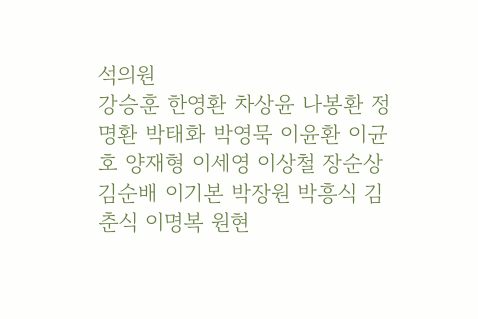석의원
강승훈 한영환 차상윤 나봉환 정명환 박태화 박영묵 이윤환 이균호 양재형 이세영 이상철 장순상 김순배 이기본 박장원 박흥식 김춘식 이명복 원현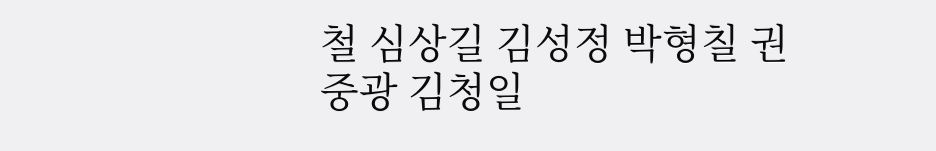철 심상길 김성정 박형칠 권중광 김청일